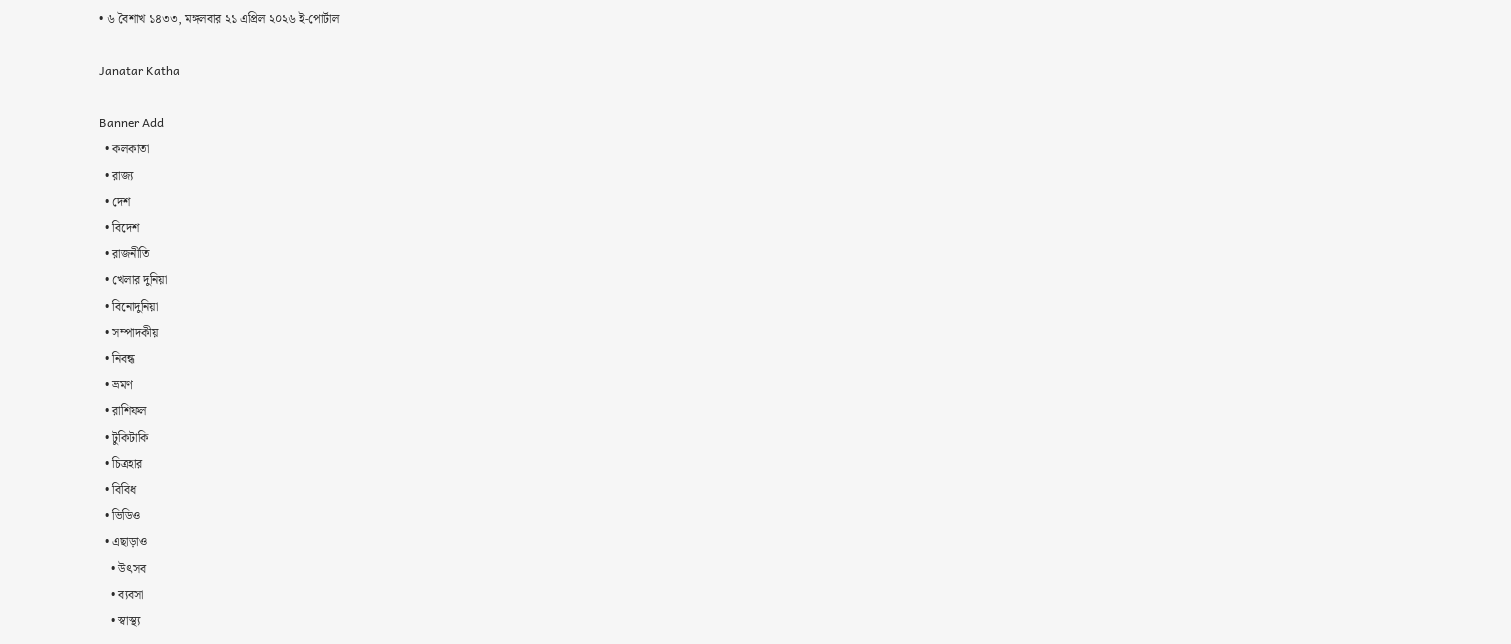• ৬ বৈশাখ ১৪৩৩, মঙ্গলবার ২১ এপ্রিল ২০২৬ ই-পোর্টাল

Janatar Katha

Banner Add
  • কলকাতা
  • রাজ্য
  • দেশ
  • বিদেশ
  • রাজনীতি
  • খেলার দুনিয়া
  • বিনোদুনিয়া
  • সম্পাদকীয়
  • নিবন্ধ
  • ভ্রমণ
  • রাশিফল
  • টুকিটাকি
  • চিত্রহার
  • বিবিধ
  • ভিডিও
  • এছাড়াও
    • উৎসব
    • ব্যবসা
    • স্বাস্থ্য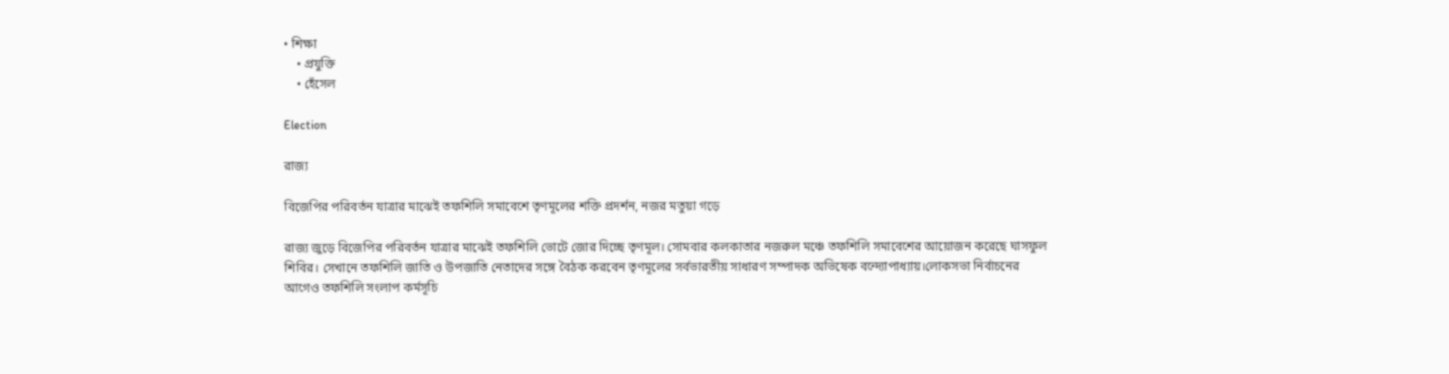• শিক্ষা
    • প্রযুক্তি
    • হেঁসেল

Election

রাজ্য

বিজেপির পরিবর্তন যাত্রার মাঝেই তফশিলি সমাবেশে তৃণমূলের শক্তি প্রদর্শন, নজর মতুয়া গড়ে

রাজ্য জুড়ে বিজেপির পরিবর্তন যাত্রার মাঝেই তফশিলি ভোটে জোর দিচ্ছে তৃণমূল। সোমবার কলকাতার নজরুল মঞ্চে তফশিলি সমাবেশের আয়োজন করেছে ঘাসফুল শিবির। সেখানে তফশিলি জাতি ও উপজাতি নেতাদের সঙ্গে বৈঠক করবেন তৃণমূলের সর্বভারতীয় সাধারণ সম্পাদক অভিষেক বন্দ্যোপাধ্যায়।লোকসভা নির্বাচনের আগেও তফশিলি সংলাপ কর্মসূচি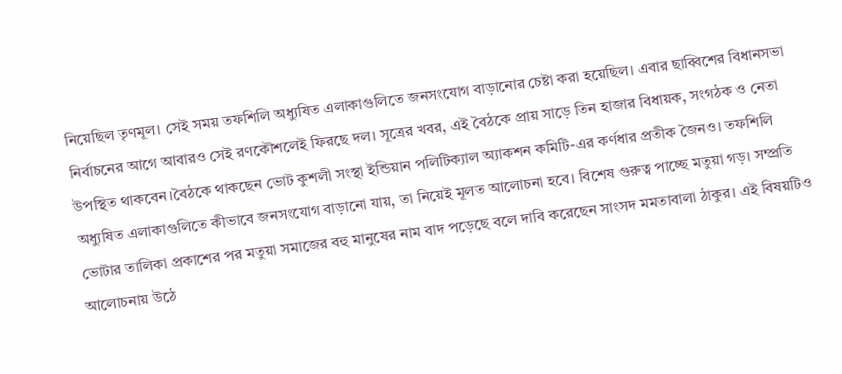নিয়েছিল তৃণমূল। সেই সময় তফশিলি অধ্যুষিত এলাকাগুলিতে জনসংযোগ বাড়ানোর চেষ্টা করা হয়েছিল। এবার ছাব্বিশের বিধানসভা নির্বাচনের আগে আবারও সেই রণকৌশলেই ফিরছে দল। সূত্রের খবর, এই বৈঠকে প্রায় সাড়ে তিন হাজার বিধায়ক, সংগঠক ও নেতা উপস্থিত থাকবেন।বৈঠকে থাকছেন ভোট কুশলী সংস্থা ইন্ডিয়ান পলিটিক্যাল অ্যাকশন কমিটি-এর কর্ণধার প্রতীক জৈনও। তফশিলি অধ্যুষিত এলাকাগুলিতে কীভাবে জনসংযোগ বাড়ানো যায়, তা নিয়েই মূলত আলোচনা হবে। বিশেষ গুরুত্ব পাচ্ছে মতুয়া গড়। সম্প্রতি ভোটার তালিকা প্রকাশের পর মতুয়া সমাজের বহু মানুষের নাম বাদ পড়েছে বলে দাবি করেছেন সাংসদ মমতাবালা ঠাকুর। এই বিষয়টিও আলোচনায় উঠে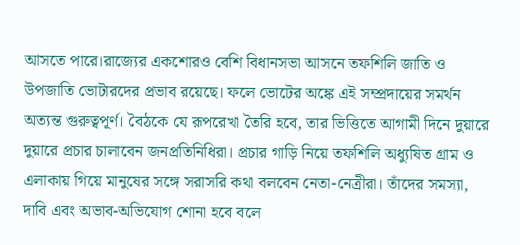আসতে পারে।রাজ্যের একশোরও বেশি বিধানসভা আসনে তফশিলি জাতি ও উপজাতি ভোটারদের প্রভাব রয়েছে। ফলে ভোটের অঙ্কে এই সম্প্রদায়ের সমর্থন অত্যন্ত গুরুত্বপূর্ণ। বৈঠকে যে রূপরেখা তৈরি হবে, তার ভিত্তিতে আগামী দিনে দুয়ারে দুয়ারে প্রচার চালাবেন জনপ্রতিনিধিরা। প্রচার গাড়ি নিয়ে তফশিলি অধ্যুষিত গ্রাম ও এলাকায় গিয়ে মানুষের সঙ্গে সরাসরি কথা বলবেন নেতা-নেত্রীরা। তাঁদের সমস্যা, দাবি এবং অভাব-অভিযোগ শোনা হবে বলে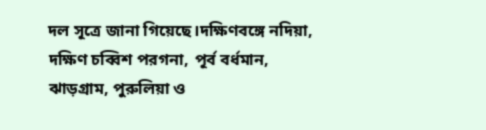দল সূত্রে জানা গিয়েছে।দক্ষিণবঙ্গে নদিয়া, দক্ষিণ চব্বিশ পরগনা, পূর্ব বর্ধমান, ঝাড়গ্রাম, পুরুলিয়া ও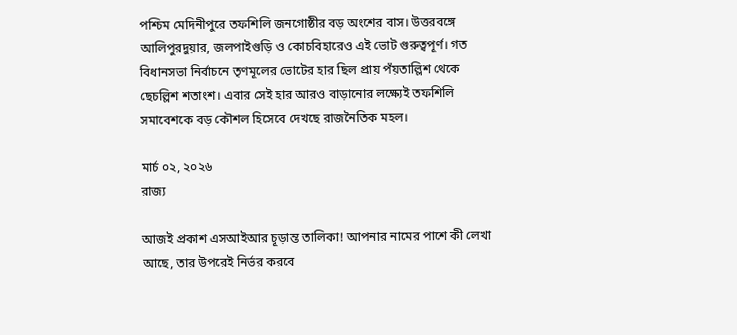পশ্চিম মেদিনীপুরে তফশিলি জনগোষ্ঠীর বড় অংশের বাস। উত্তরবঙ্গে আলিপুরদুয়ার, জলপাইগুড়ি ও কোচবিহারেও এই ভোট গুরুত্বপূর্ণ। গত বিধানসভা নির্বাচনে তৃণমূলের ভোটের হার ছিল প্রায় পঁয়তাল্লিশ থেকে ছেচল্লিশ শতাংশ। এবার সেই হার আরও বাড়ানোর লক্ষ্যেই তফশিলি সমাবেশকে বড় কৌশল হিসেবে দেখছে রাজনৈতিক মহল।

মার্চ ০২, ২০২৬
রাজ্য

আজই প্রকাশ এসআইআর চূড়ান্ত তালিকা! আপনার নামের পাশে কী লেখা আছে, তার উপরেই নির্ভর করবে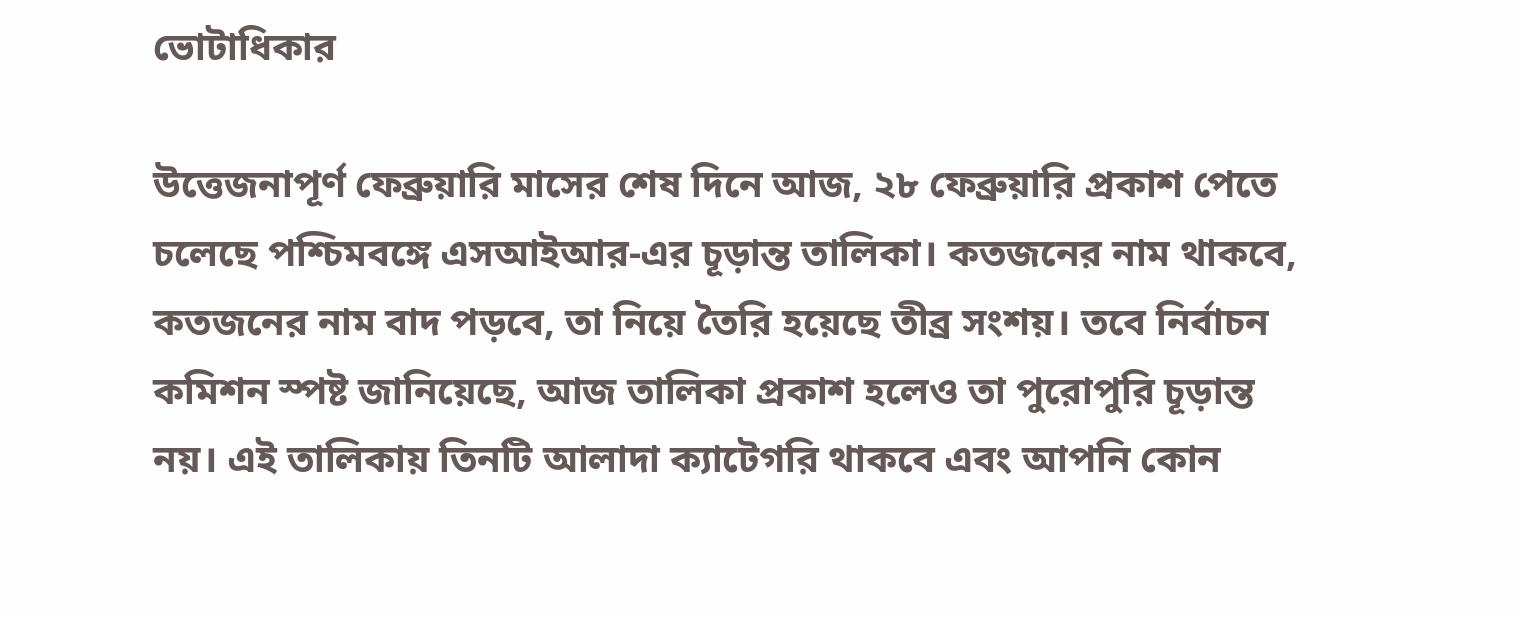ভোটাধিকার

উত্তেজনাপূর্ণ ফেব্রুয়ারি মাসের শেষ দিনে আজ, ২৮ ফেব্রুয়ারি প্রকাশ পেতে চলেছে পশ্চিমবঙ্গে এসআইআর-এর চূড়ান্ত তালিকা। কতজনের নাম থাকবে, কতজনের নাম বাদ পড়বে, তা নিয়ে তৈরি হয়েছে তীব্র সংশয়। তবে নির্বাচন কমিশন স্পষ্ট জানিয়েছে, আজ তালিকা প্রকাশ হলেও তা পুরোপুরি চূড়ান্ত নয়। এই তালিকায় তিনটি আলাদা ক্যাটেগরি থাকবে এবং আপনি কোন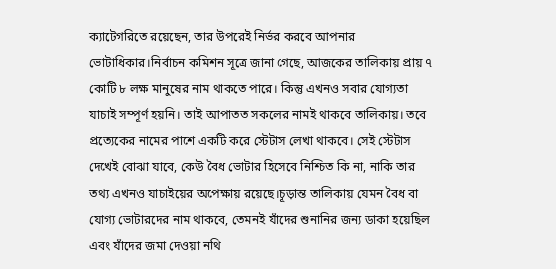ক্যাটেগরিতে রয়েছেন, তার উপরেই নির্ভর করবে আপনার ভোটাধিকার।নির্বাচন কমিশন সূত্রে জানা গেছে, আজকের তালিকায় প্রায় ৭ কোটি ৮ লক্ষ মানুষের নাম থাকতে পারে। কিন্তু এখনও সবার যোগ্যতা যাচাই সম্পূর্ণ হয়নি। তাই আপাতত সকলের নামই থাকবে তালিকায়। তবে প্রত্যেকের নামের পাশে একটি করে স্টেটাস লেখা থাকবে। সেই স্টেটাস দেখেই বোঝা যাবে, কেউ বৈধ ভোটার হিসেবে নিশ্চিত কি না, নাকি তার তথ্য এখনও যাচাইয়ের অপেক্ষায় রয়েছে।চূড়ান্ত তালিকায় যেমন বৈধ বা যোগ্য ভোটারদের নাম থাকবে, তেমনই যাঁদের শুনানির জন্য ডাকা হয়েছিল এবং যাঁদের জমা দেওয়া নথি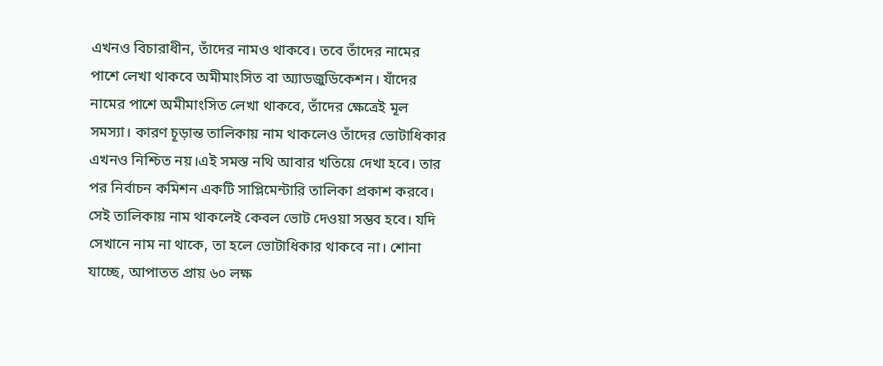এখনও বিচারাধীন, তাঁদের নামও থাকবে। তবে তাঁদের নামের পাশে লেখা থাকবে অমীমাংসিত বা অ্যাডজুডিকেশন। যাঁদের নামের পাশে অমীমাংসিত লেখা থাকবে, তাঁদের ক্ষেত্রেই মূল সমস্যা। কারণ চূড়ান্ত তালিকায় নাম থাকলেও তাঁদের ভোটাধিকার এখনও নিশ্চিত নয়।এই সমস্ত নথি আবার খতিয়ে দেখা হবে। তার পর নির্বাচন কমিশন একটি সাপ্লিমেন্টারি তালিকা প্রকাশ করবে। সেই তালিকায় নাম থাকলেই কেবল ভোট দেওয়া সম্ভব হবে। যদি সেখানে নাম না থাকে, তা হলে ভোটাধিকার থাকবে না। শোনা যাচ্ছে, আপাতত প্রায় ৬০ লক্ষ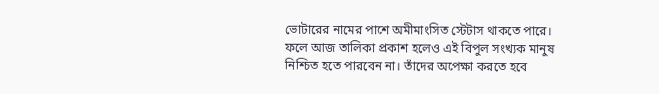ভোটারের নামের পাশে অমীমাংসিত স্টেটাস থাকতে পারে। ফলে আজ তালিকা প্রকাশ হলেও এই বিপুল সংখ্যক মানুষ নিশ্চিত হতে পারবেন না। তাঁদের অপেক্ষা করতে হবে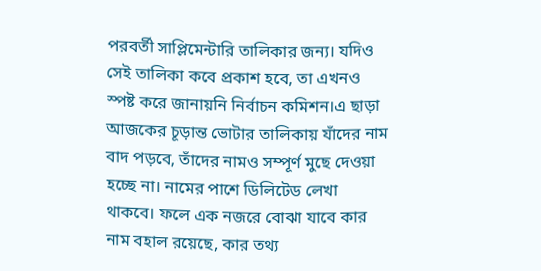পরবর্তী সাপ্লিমেন্টারি তালিকার জন্য। যদিও সেই তালিকা কবে প্রকাশ হবে, তা এখনও স্পষ্ট করে জানায়নি নির্বাচন কমিশন।এ ছাড়া আজকের চূড়ান্ত ভোটার তালিকায় যাঁদের নাম বাদ পড়বে, তাঁদের নামও সম্পূর্ণ মুছে দেওয়া হচ্ছে না। নামের পাশে ডিলিটেড লেখা থাকবে। ফলে এক নজরে বোঝা যাবে কার নাম বহাল রয়েছে, কার তথ্য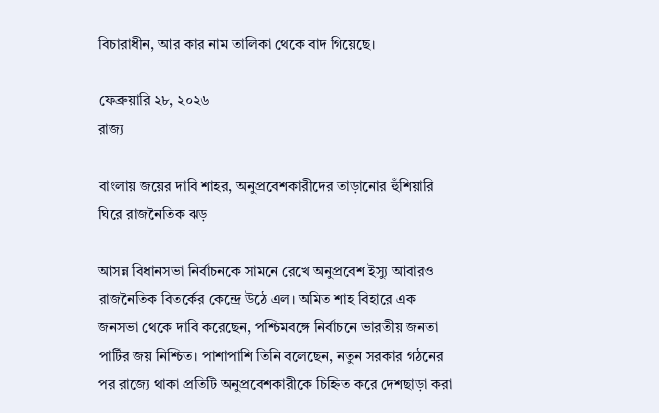বিচারাধীন, আর কার নাম তালিকা থেকে বাদ গিয়েছে।

ফেব্রুয়ারি ২৮, ২০২৬
রাজ্য

বাংলায় জয়ের দাবি শাহর, অনুপ্রবেশকারীদের তাড়ানোর হুঁশিয়ারি ঘিরে রাজনৈতিক ঝড়

আসন্ন বিধানসভা নির্বাচনকে সামনে রেখে অনুপ্রবেশ ইস্যু আবারও রাজনৈতিক বিতর্কের কেন্দ্রে উঠে এল। অমিত শাহ বিহারে এক জনসভা থেকে দাবি করেছেন, পশ্চিমবঙ্গে নির্বাচনে ভারতীয় জনতা পার্টির জয় নিশ্চিত। পাশাপাশি তিনি বলেছেন, নতুন সরকার গঠনের পর রাজ্যে থাকা প্রতিটি অনুপ্রবেশকারীকে চিহ্নিত করে দেশছাড়া করা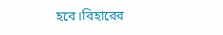হবে।বিহারের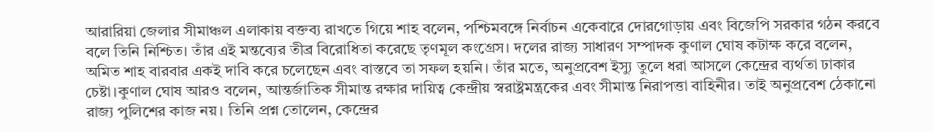আরারিয়া জেলার সীমাঞ্চল এলাকায় বক্তব্য রাখতে গিয়ে শাহ বলেন, পশ্চিমবঙ্গে নির্বাচন একেবারে দোরগোড়ায় এবং বিজেপি সরকার গঠন করবে বলে তিনি নিশ্চিত। তাঁর এই মন্তব্যের তীব্র বিরোধিতা করেছে তৃণমূল কংগ্রেস। দলের রাজ্য সাধারণ সম্পাদক কুণাল ঘোষ কটাক্ষ করে বলেন, অমিত শাহ বারবার একই দাবি করে চলেছেন এবং বাস্তবে তা সফল হয়নি। তাঁর মতে, অনুপ্রবেশ ইস্যু তুলে ধরা আসলে কেন্দ্রের ব্যর্থতা ঢাকার চেষ্টা।কুণাল ঘোষ আরও বলেন, আন্তর্জাতিক সীমান্ত রক্ষার দায়িত্ব কেন্দ্রীয় স্বরাষ্ট্রমন্ত্রকের এবং সীমান্ত নিরাপত্তা বাহিনীর। তাই অনুপ্রবেশ ঠেকানো রাজ্য পুলিশের কাজ নয়। তিনি প্রশ্ন তোলেন, কেন্দ্রের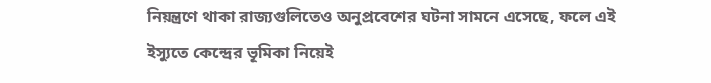নিয়ন্ত্রণে থাকা রাজ্যগুলিতেও অনুপ্রবেশের ঘটনা সামনে এসেছে, ফলে এই ইস্যুতে কেন্দ্রের ভূমিকা নিয়েই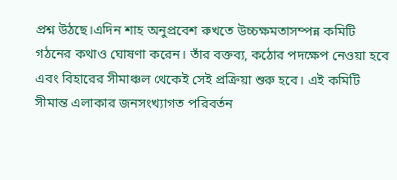প্রশ্ন উঠছে।এদিন শাহ অনুপ্রবেশ রুখতে উচ্চক্ষমতাসম্পন্ন কমিটি গঠনের কথাও ঘোষণা করেন। তাঁর বক্তব্য, কঠোর পদক্ষেপ নেওয়া হবে এবং বিহারের সীমাঞ্চল থেকেই সেই প্রক্রিয়া শুরু হবে। এই কমিটি সীমান্ত এলাকার জনসংখ্যাগত পরিবর্তন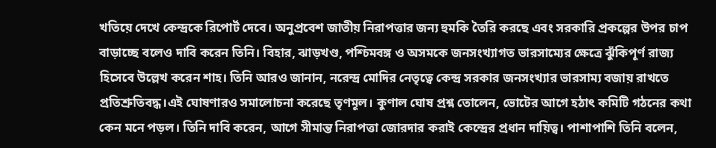খতিয়ে দেখে কেন্দ্রকে রিপোর্ট দেবে। অনুপ্রবেশ জাতীয় নিরাপত্তার জন্য হুমকি তৈরি করছে এবং সরকারি প্রকল্পের উপর চাপ বাড়াচ্ছে বলেও দাবি করেন তিনি। বিহার, ঝাড়খণ্ড, পশ্চিমবঙ্গ ও অসমকে জনসংখ্যাগত ভারসাম্যের ক্ষেত্রে ঝুঁকিপূর্ণ রাজ্য হিসেবে উল্লেখ করেন শাহ। তিনি আরও জানান, নরেন্দ্র মোদির নেতৃত্বে কেন্দ্র সরকার জনসংখ্যার ভারসাম্য বজায় রাখতে প্রতিশ্রুতিবদ্ধ।এই ঘোষণারও সমালোচনা করেছে তৃণমূল। কুণাল ঘোষ প্রশ্ন তোলেন, ভোটের আগে হঠাৎ কমিটি গঠনের কথা কেন মনে পড়ল। তিনি দাবি করেন, আগে সীমান্ত নিরাপত্তা জোরদার করাই কেন্দ্রের প্রধান দায়িত্ব। পাশাপাশি তিনি বলেন,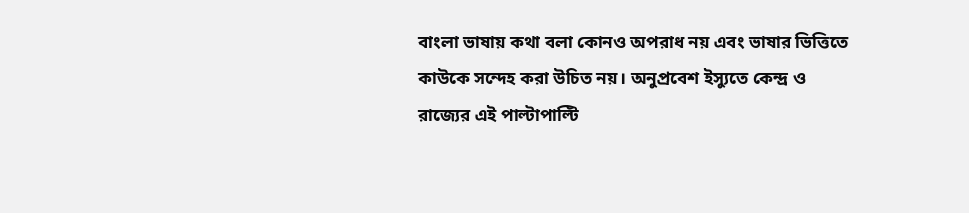বাংলা ভাষায় কথা বলা কোনও অপরাধ নয় এবং ভাষার ভিত্তিতে কাউকে সন্দেহ করা উচিত নয়। অনুপ্রবেশ ইস্যুতে কেন্দ্র ও রাজ্যের এই পাল্টাপাল্টি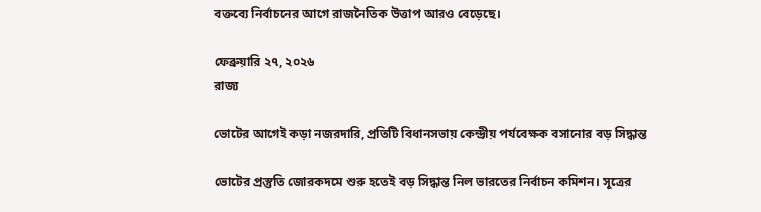বক্তব্যে নির্বাচনের আগে রাজনৈতিক উত্তাপ আরও বেড়েছে।

ফেব্রুয়ারি ২৭, ২০২৬
রাজ্য

ভোটের আগেই কড়া নজরদারি, প্রতিটি বিধানসভায় কেন্দ্রীয় পর্যবেক্ষক বসানোর বড় সিদ্ধান্ত

ভোটের প্রস্তুতি জোরকদমে শুরু হতেই বড় সিদ্ধান্ত নিল ভারতের নির্বাচন কমিশন। সূত্রের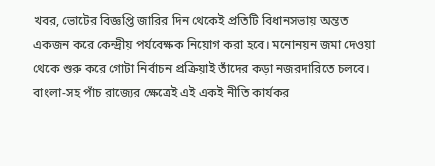খবর, ভোটের বিজ্ঞপ্তি জারির দিন থেকেই প্রতিটি বিধানসভায় অন্তত একজন করে কেন্দ্রীয় পর্যবেক্ষক নিয়োগ করা হবে। মনোনয়ন জমা দেওয়া থেকে শুরু করে গোটা নির্বাচন প্রক্রিয়াই তাঁদের কড়া নজরদারিতে চলবে। বাংলা-সহ পাঁচ রাজ্যের ক্ষেত্রেই এই একই নীতি কার্যকর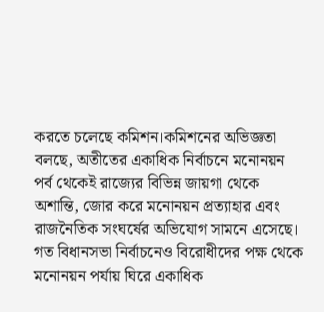করতে চলেছে কমিশন।কমিশনের অভিজ্ঞতা বলছে, অতীতের একাধিক নির্বাচনে মনোনয়ন পর্ব থেকেই রাজ্যের বিভিন্ন জায়গা থেকে অশান্তি, জোর করে মনোনয়ন প্রত্যাহার এবং রাজনৈতিক সংঘর্ষের অভিযোগ সামনে এসেছে। গত বিধানসভা নির্বাচনেও বিরোধীদের পক্ষ থেকে মনোনয়ন পর্যায় ঘিরে একাধিক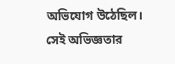অভিযোগ উঠেছিল। সেই অভিজ্ঞতার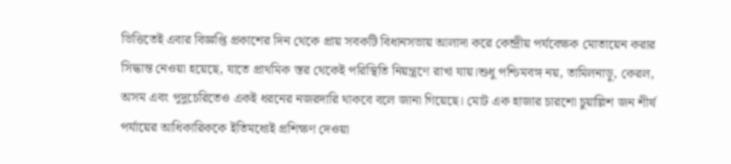ভিত্তিতেই এবার বিজ্ঞপ্তি প্রকাশের দিন থেকে প্রায় সবকটি বিধানসভায় আলাদা করে কেন্দ্রীয় পর্যবেক্ষক মোতায়েন করার সিদ্ধান্ত নেওয়া হয়েছে, যাতে প্রাথমিক স্তর থেকেই পরিস্থিতি নিয়ন্ত্রণে রাখা যায়।শুধু পশ্চিমবঙ্গ নয়, তামিলনাড়ু, কেরল, অসম এবং পুদুচেরিতেও একই ধরনের নজরদারি থাকবে বলে জানা গিয়েছে। মোট এক হাজার চারশো চুয়াল্লিশ জন শীর্ষ পর্যায়ের আধিকারিককে ইতিমধ্যেই প্রশিক্ষণ দেওয়া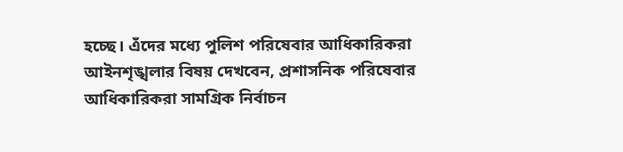হচ্ছে। এঁদের মধ্যে পুলিশ পরিষেবার আধিকারিকরা আইনশৃঙ্খলার বিষয় দেখবেন, প্রশাসনিক পরিষেবার আধিকারিকরা সামগ্রিক নির্বাচন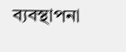ব্যবস্থাপনা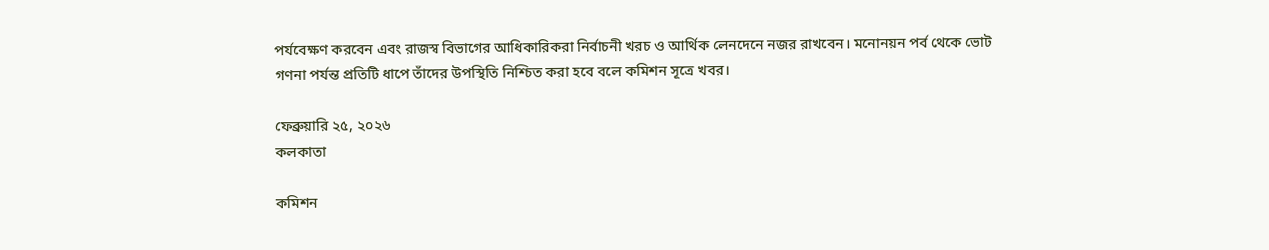পর্যবেক্ষণ করবেন এবং রাজস্ব বিভাগের আধিকারিকরা নির্বাচনী খরচ ও আর্থিক লেনদেনে নজর রাখবেন। মনোনয়ন পর্ব থেকে ভোট গণনা পর্যন্ত প্রতিটি ধাপে তাঁদের উপস্থিতি নিশ্চিত করা হবে বলে কমিশন সূত্রে খবর।

ফেব্রুয়ারি ২৫, ২০২৬
কলকাতা

কমিশন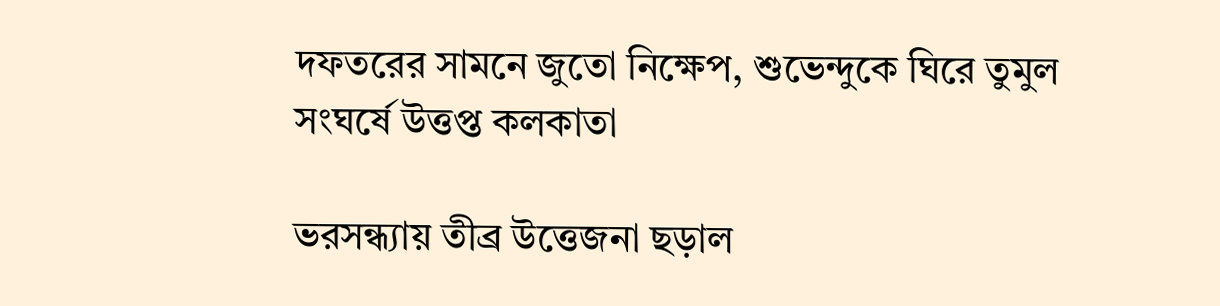দফতরের সামনে জুতো নিক্ষেপ, শুভেন্দুকে ঘিরে তুমুল সংঘর্ষে উত্তপ্ত কলকাতা

ভরসন্ধ্যায় তীব্র উত্তেজনা ছড়াল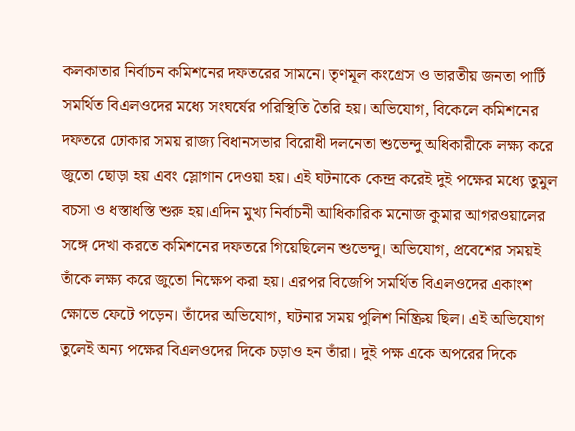কলকাতার নির্বাচন কমিশনের দফতরের সামনে। তৃণমূল কংগ্রেস ও ভারতীয় জনতা পার্টি সমর্থিত বিএলওদের মধ্যে সংঘর্ষের পরিস্থিতি তৈরি হয়। অভিযোগ, বিকেলে কমিশনের দফতরে ঢোকার সময় রাজ্য বিধানসভার বিরোধী দলনেতা শুভেন্দু অধিকারীকে লক্ষ্য করে জুতো ছোড়া হয় এবং স্লোগান দেওয়া হয়। এই ঘটনাকে কেন্দ্র করেই দুই পক্ষের মধ্যে তুমুল বচসা ও ধস্তাধস্তি শুরু হয়।এদিন মুখ্য নির্বাচনী আধিকারিক মনোজ কুমার আগরওয়ালের সঙ্গে দেখা করতে কমিশনের দফতরে গিয়েছিলেন শুভেন্দু। অভিযোগ, প্রবেশের সময়ই তাঁকে লক্ষ্য করে জুতো নিক্ষেপ করা হয়। এরপর বিজেপি সমর্থিত বিএলওদের একাংশ ক্ষোভে ফেটে পড়েন। তাঁদের অভিযোগ, ঘটনার সময় পুলিশ নিষ্ক্রিয় ছিল। এই অভিযোগ তুলেই অন্য পক্ষের বিএলওদের দিকে চড়াও হন তাঁরা। দুই পক্ষ একে অপরের দিকে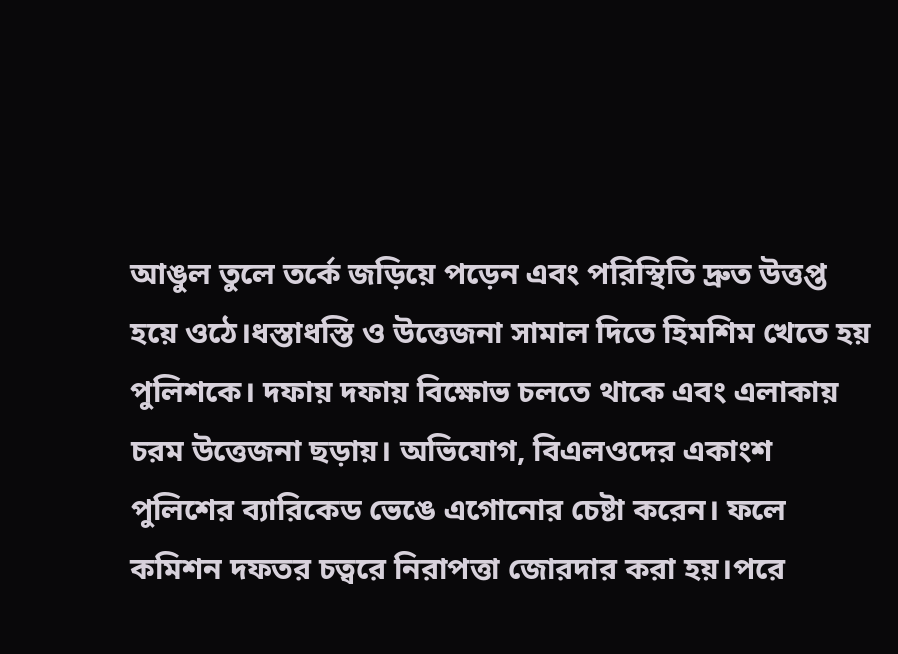আঙুল তুলে তর্কে জড়িয়ে পড়েন এবং পরিস্থিতি দ্রুত উত্তপ্ত হয়ে ওঠে।ধস্তাধস্তি ও উত্তেজনা সামাল দিতে হিমশিম খেতে হয় পুলিশকে। দফায় দফায় বিক্ষোভ চলতে থাকে এবং এলাকায় চরম উত্তেজনা ছড়ায়। অভিযোগ, বিএলওদের একাংশ পুলিশের ব্যারিকেড ভেঙে এগোনোর চেষ্টা করেন। ফলে কমিশন দফতর চত্বরে নিরাপত্তা জোরদার করা হয়।পরে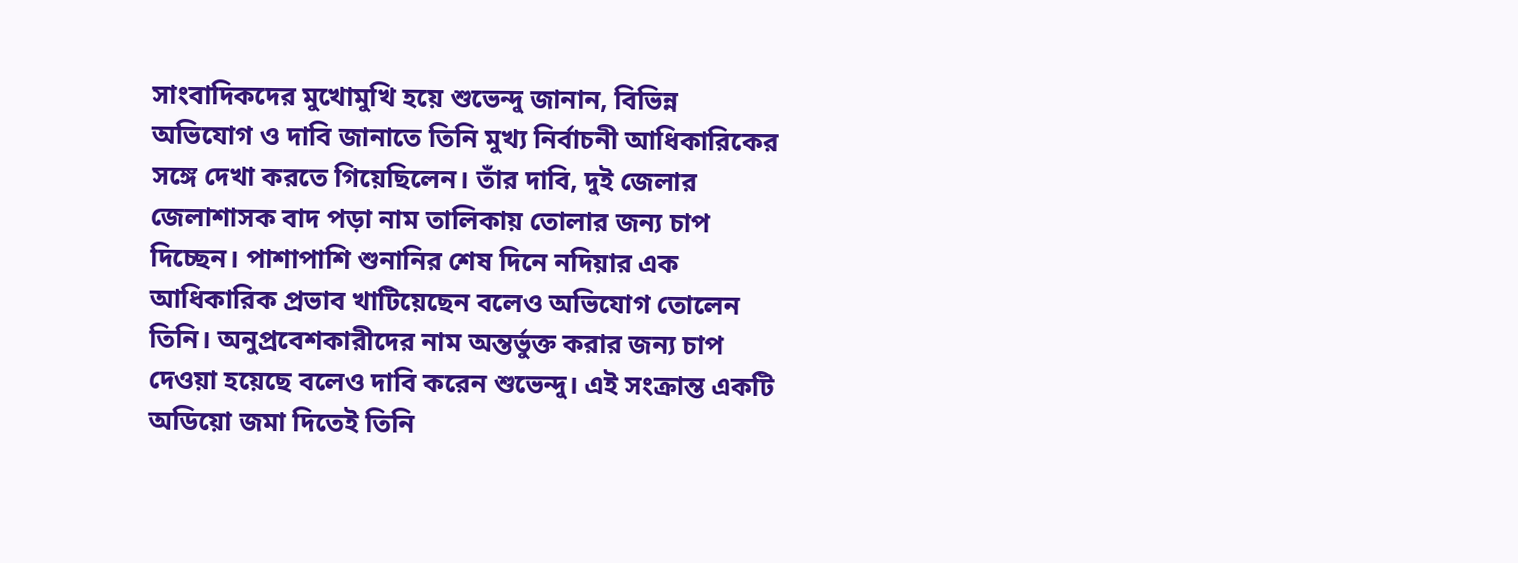সাংবাদিকদের মুখোমুখি হয়ে শুভেন্দু জানান, বিভিন্ন অভিযোগ ও দাবি জানাতে তিনি মুখ্য নির্বাচনী আধিকারিকের সঙ্গে দেখা করতে গিয়েছিলেন। তাঁর দাবি, দুই জেলার জেলাশাসক বাদ পড়া নাম তালিকায় তোলার জন্য চাপ দিচ্ছেন। পাশাপাশি শুনানির শেষ দিনে নদিয়ার এক আধিকারিক প্রভাব খাটিয়েছেন বলেও অভিযোগ তোলেন তিনি। অনুপ্রবেশকারীদের নাম অন্তর্ভুক্ত করার জন্য চাপ দেওয়া হয়েছে বলেও দাবি করেন শুভেন্দু। এই সংক্রান্ত একটি অডিয়ো জমা দিতেই তিনি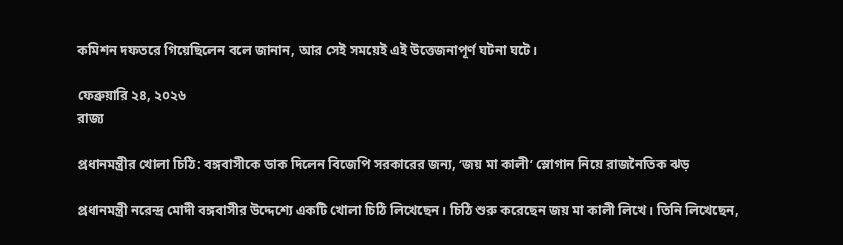কমিশন দফতরে গিয়েছিলেন বলে জানান, আর সেই সময়েই এই উত্তেজনাপূর্ণ ঘটনা ঘটে।

ফেব্রুয়ারি ২৪, ২০২৬
রাজ্য

প্রধানমন্ত্রীর খোলা চিঠি: বঙ্গবাসীকে ডাক দিলেন বিজেপি সরকারের জন্য, ‘জয় মা কালী’ স্লোগান নিয়ে রাজনৈতিক ঝড়

প্রধানমন্ত্রী নরেন্দ্র মোদী বঙ্গবাসীর উদ্দেশ্যে একটি খোলা চিঠি লিখেছেন। চিঠি শুরু করেছেন জয় মা কালী লিখে। তিনি লিখেছেন,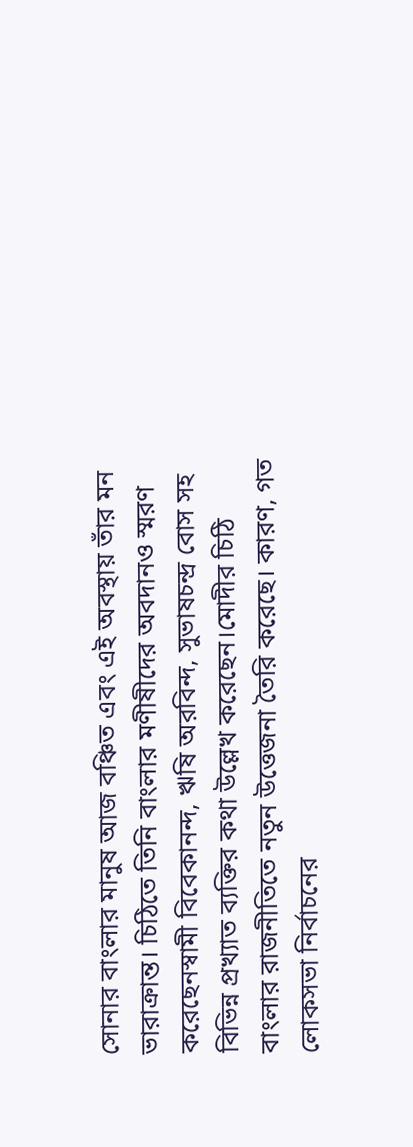সোনার বাংলার মানুষ আজ বঞ্চিত এবং এই অবস্থায় তাঁর মন ভারাক্রান্ত। চিঠিতে তিনি বাংলার মণীষীদের অবদানও স্মরণ করেছেনস্বামী বিবেকানন্দ, ঋষি অরবিন্দ, সুভাষচন্দ্র বোস সহ বিভিন্ন প্রখ্যাত ব্যক্তির কথা উল্লেখ করেছেন।মোদীর চিঠি বাংলার রাজনীতিতে নতুন উত্তেজনা তৈরি করেছে। কারণ, গত লোকসভা নির্বাচনের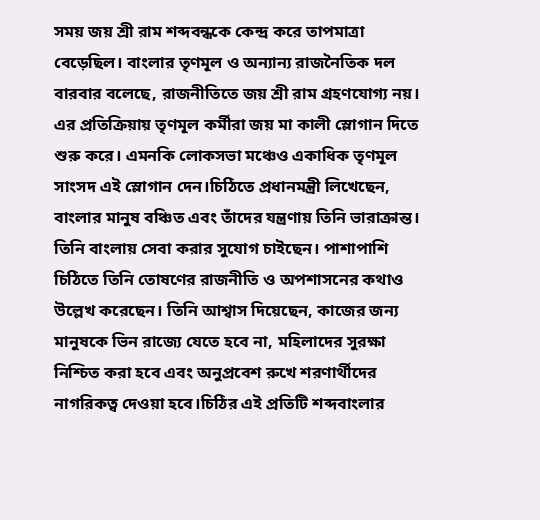সময় জয় শ্রী রাম শব্দবন্ধকে কেন্দ্র করে তাপমাত্রা বেড়েছিল। বাংলার তৃণমূল ও অন্যান্য রাজনৈতিক দল বারবার বলেছে, রাজনীতিতে জয় শ্রী রাম গ্রহণযোগ্য নয়। এর প্রতিক্রিয়ায় তৃণমূল কর্মীরা জয় মা কালী স্লোগান দিতে শুরু করে। এমনকি লোকসভা মঞ্চেও একাধিক তৃণমূল সাংসদ এই স্লোগান দেন।চিঠিতে প্রধানমন্ত্রী লিখেছেন, বাংলার মানুষ বঞ্চিত এবং তাঁদের যন্ত্রণায় তিনি ভারাক্রান্ত। তিনি বাংলায় সেবা করার সুযোগ চাইছেন। পাশাপাশি চিঠিতে তিনি তোষণের রাজনীতি ও অপশাসনের কথাও উল্লেখ করেছেন। তিনি আশ্বাস দিয়েছেন, কাজের জন্য মানুষকে ভিন রাজ্যে যেতে হবে না, মহিলাদের সুরক্ষা নিশ্চিত করা হবে এবং অনুপ্রবেশ রুখে শরণার্থীদের নাগরিকত্ব দেওয়া হবে।চিঠির এই প্রতিটি শব্দবাংলার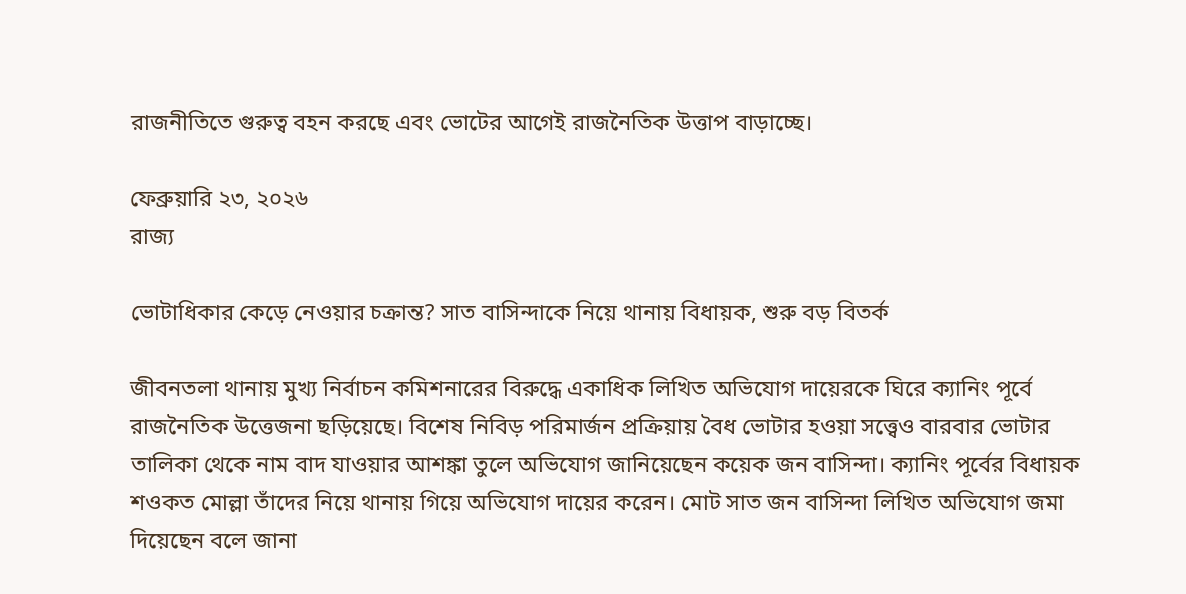রাজনীতিতে গুরুত্ব বহন করছে এবং ভোটের আগেই রাজনৈতিক উত্তাপ বাড়াচ্ছে।

ফেব্রুয়ারি ২৩, ২০২৬
রাজ্য

ভোটাধিকার কেড়ে নেওয়ার চক্রান্ত? সাত বাসিন্দাকে নিয়ে থানায় বিধায়ক, শুরু বড় বিতর্ক

জীবনতলা থানায় মুখ্য নির্বাচন কমিশনারের বিরুদ্ধে একাধিক লিখিত অভিযোগ দায়েরকে ঘিরে ক্যানিং পূর্বে রাজনৈতিক উত্তেজনা ছড়িয়েছে। বিশেষ নিবিড় পরিমার্জন প্রক্রিয়ায় বৈধ ভোটার হওয়া সত্ত্বেও বারবার ভোটার তালিকা থেকে নাম বাদ যাওয়ার আশঙ্কা তুলে অভিযোগ জানিয়েছেন কয়েক জন বাসিন্দা। ক্যানিং পূর্বের বিধায়ক শওকত মোল্লা তাঁদের নিয়ে থানায় গিয়ে অভিযোগ দায়ের করেন। মোট সাত জন বাসিন্দা লিখিত অভিযোগ জমা দিয়েছেন বলে জানা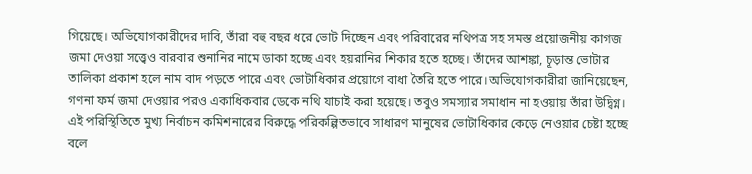গিয়েছে। অভিযোগকারীদের দাবি, তাঁরা বহু বছর ধরে ভোট দিচ্ছেন এবং পরিবারের নথিপত্র সহ সমস্ত প্রয়োজনীয় কাগজ জমা দেওয়া সত্ত্বেও বারবার শুনানির নামে ডাকা হচ্ছে এবং হয়রানির শিকার হতে হচ্ছে। তাঁদের আশঙ্কা, চূড়ান্ত ভোটার তালিকা প্রকাশ হলে নাম বাদ পড়তে পারে এবং ভোটাধিকার প্রয়োগে বাধা তৈরি হতে পারে।অভিযোগকারীরা জানিয়েছেন, গণনা ফর্ম জমা দেওয়ার পরও একাধিকবার ডেকে নথি যাচাই করা হয়েছে। তবুও সমস্যার সমাধান না হওয়ায় তাঁরা উদ্বিগ্ন। এই পরিস্থিতিতে মুখ্য নির্বাচন কমিশনারের বিরুদ্ধে পরিকল্পিতভাবে সাধারণ মানুষের ভোটাধিকার কেড়ে নেওয়ার চেষ্টা হচ্ছে বলে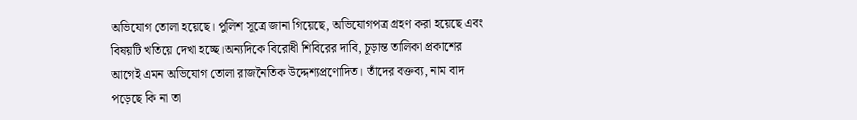অভিযোগ তোলা হয়েছে। পুলিশ সূত্রে জানা গিয়েছে, অভিযোগপত্র গ্রহণ করা হয়েছে এবং বিষয়টি খতিয়ে দেখা হচ্ছে।অন্যদিকে বিরোধী শিবিরের দাবি, চূড়ান্ত তালিকা প্রকাশের আগেই এমন অভিযোগ তোলা রাজনৈতিক উদ্দেশ্যপ্রণোদিত। তাঁদের বক্তব্য, নাম বাদ পড়েছে কি না তা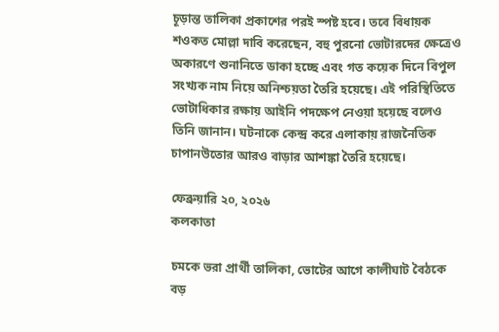চূড়ান্ত তালিকা প্রকাশের পরই স্পষ্ট হবে। তবে বিধায়ক শওকত মোল্লা দাবি করেছেন, বহু পুরনো ভোটারদের ক্ষেত্রেও অকারণে শুনানিতে ডাকা হচ্ছে এবং গত কয়েক দিনে বিপুল সংখ্যক নাম নিয়ে অনিশ্চয়তা তৈরি হয়েছে। এই পরিস্থিতিতে ভোটাধিকার রক্ষায় আইনি পদক্ষেপ নেওয়া হয়েছে বলেও তিনি জানান। ঘটনাকে কেন্দ্র করে এলাকায় রাজনৈতিক চাপানউতোর আরও বাড়ার আশঙ্কা তৈরি হয়েছে।

ফেব্রুয়ারি ২০, ২০২৬
কলকাতা

চমকে ভরা প্রার্থী তালিকা, ভোটের আগে কালীঘাট বৈঠকে বড়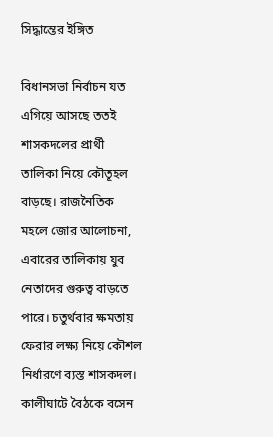সিদ্ধান্তের ইঙ্গিত

বিধানসভা নির্বাচন যত এগিয়ে আসছে ততই শাসকদলের প্রার্থী তালিকা নিয়ে কৌতূহল বাড়ছে। রাজনৈতিক মহলে জোর আলোচনা, এবারের তালিকায় যুব নেতাদের গুরুত্ব বাড়তে পারে। চতুর্থবার ক্ষমতায় ফেরার লক্ষ্য নিয়ে কৌশল নির্ধারণে ব্যস্ত শাসকদল। কালীঘাটে বৈঠকে বসেন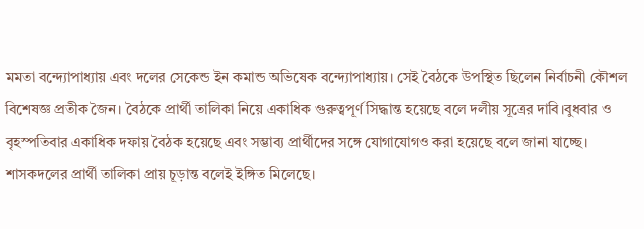মমতা বন্দ্যোপাধ্যায় এবং দলের সেকেন্ড ইন কমান্ড অভিষেক বন্দ্যোপাধ্যায়। সেই বৈঠকে উপস্থিত ছিলেন নির্বাচনী কৌশল বিশেষজ্ঞ প্রতীক জৈন। বৈঠকে প্রার্থী তালিকা নিয়ে একাধিক গুরুত্বপূর্ণ সিদ্ধান্ত হয়েছে বলে দলীয় সূত্রের দাবি।বুধবার ও বৃহস্পতিবার একাধিক দফায় বৈঠক হয়েছে এবং সম্ভাব্য প্রার্থীদের সঙ্গে যোগাযোগও করা হয়েছে বলে জানা যাচ্ছে। শাসকদলের প্রার্থী তালিকা প্রায় চূড়ান্ত বলেই ইঙ্গিত মিলেছে।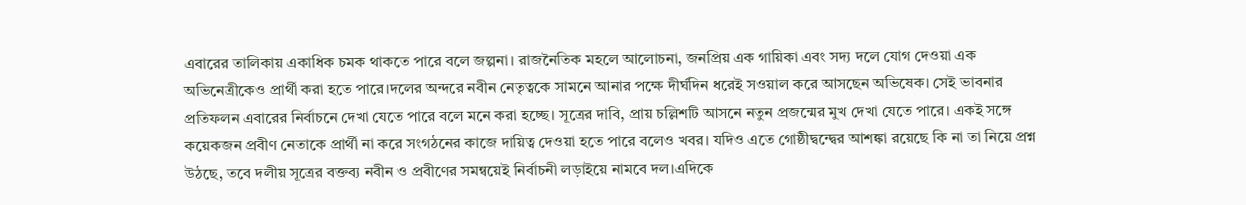এবারের তালিকায় একাধিক চমক থাকতে পারে বলে জল্পনা। রাজনৈতিক মহলে আলোচনা, জনপ্রিয় এক গায়িকা এবং সদ্য দলে যোগ দেওয়া এক অভিনেত্রীকেও প্রার্থী করা হতে পারে।দলের অন্দরে নবীন নেতৃত্বকে সামনে আনার পক্ষে দীর্ঘদিন ধরেই সওয়াল করে আসছেন অভিষেক। সেই ভাবনার প্রতিফলন এবারের নির্বাচনে দেখা যেতে পারে বলে মনে করা হচ্ছে। সূত্রের দাবি, প্রায় চল্লিশটি আসনে নতুন প্রজন্মের মুখ দেখা যেতে পারে। একই সঙ্গে কয়েকজন প্রবীণ নেতাকে প্রার্থী না করে সংগঠনের কাজে দায়িত্ব দেওয়া হতে পারে বলেও খবর। যদিও এতে গোষ্ঠীদ্বন্দ্বের আশঙ্কা রয়েছে কি না তা নিয়ে প্রশ্ন উঠছে, তবে দলীয় সূত্রের বক্তব্য নবীন ও প্রবীণের সমন্বয়েই নির্বাচনী লড়াইয়ে নামবে দল।এদিকে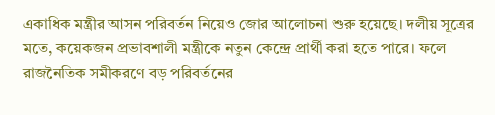একাধিক মন্ত্রীর আসন পরিবর্তন নিয়েও জোর আলোচনা শুরু হয়েছে। দলীয় সূত্রের মতে, কয়েকজন প্রভাবশালী মন্ত্রীকে নতুন কেন্দ্রে প্রার্থী করা হতে পারে। ফলে রাজনৈতিক সমীকরণে বড় পরিবর্তনের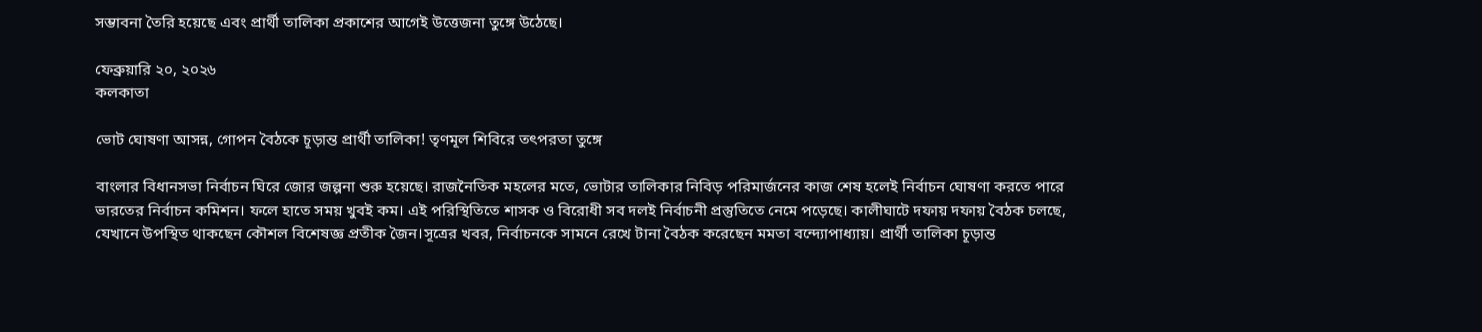সম্ভাবনা তৈরি হয়েছে এবং প্রার্থী তালিকা প্রকাশের আগেই উত্তেজনা তুঙ্গে উঠেছে।

ফেব্রুয়ারি ২০, ২০২৬
কলকাতা

ভোট ঘোষণা আসন্ন, গোপন বৈঠকে চূড়ান্ত প্রার্থী তালিকা! তৃণমূল শিবিরে তৎপরতা তুঙ্গে

বাংলার বিধানসভা নির্বাচন ঘিরে জোর জল্পনা শুরু হয়েছে। রাজনৈতিক মহলের মতে, ভোটার তালিকার নিবিড় পরিমার্জনের কাজ শেষ হলেই নির্বাচন ঘোষণা করতে পারে ভারতের নির্বাচন কমিশন। ফলে হাতে সময় খুবই কম। এই পরিস্থিতিতে শাসক ও বিরোধী সব দলই নির্বাচনী প্রস্তুতিতে নেমে পড়েছে। কালীঘাটে দফায় দফায় বৈঠক চলছে, যেখানে উপস্থিত থাকছেন কৌশল বিশেষজ্ঞ প্রতীক জৈন।সূত্রের খবর, নির্বাচনকে সামনে রেখে টানা বৈঠক করেছেন মমতা বন্দ্যোপাধ্যায়। প্রার্থী তালিকা চূড়ান্ত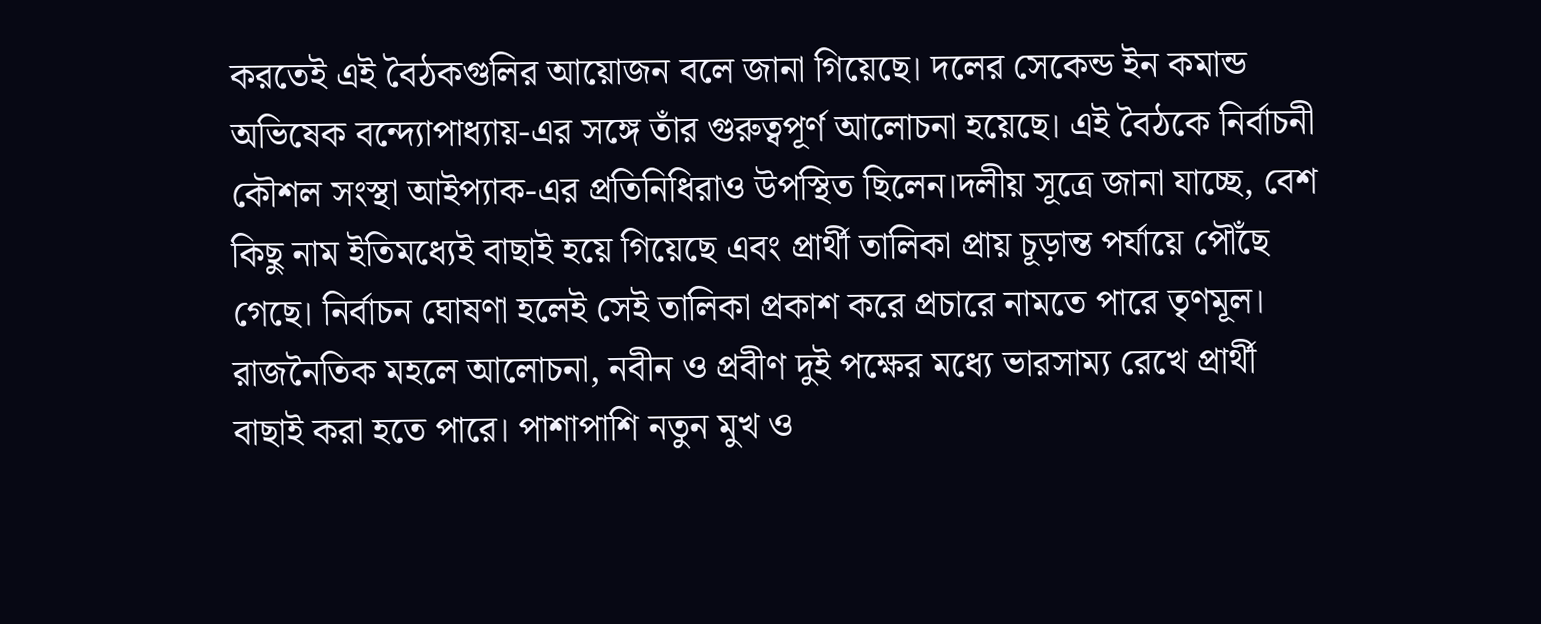করতেই এই বৈঠকগুলির আয়োজন বলে জানা গিয়েছে। দলের সেকেন্ড ইন কমান্ড অভিষেক বন্দ্যোপাধ্যায়-এর সঙ্গে তাঁর গুরুত্বপূর্ণ আলোচনা হয়েছে। এই বৈঠকে নির্বাচনী কৌশল সংস্থা আইপ্যাক-এর প্রতিনিধিরাও উপস্থিত ছিলেন।দলীয় সূত্রে জানা যাচ্ছে, বেশ কিছু নাম ইতিমধ্যেই বাছাই হয়ে গিয়েছে এবং প্রার্থী তালিকা প্রায় চূড়ান্ত পর্যায়ে পৌঁছে গেছে। নির্বাচন ঘোষণা হলেই সেই তালিকা প্রকাশ করে প্রচারে নামতে পারে তৃণমূল। রাজনৈতিক মহলে আলোচনা, নবীন ও প্রবীণ দুই পক্ষের মধ্যে ভারসাম্য রেখে প্রার্থী বাছাই করা হতে পারে। পাশাপাশি নতুন মুখ ও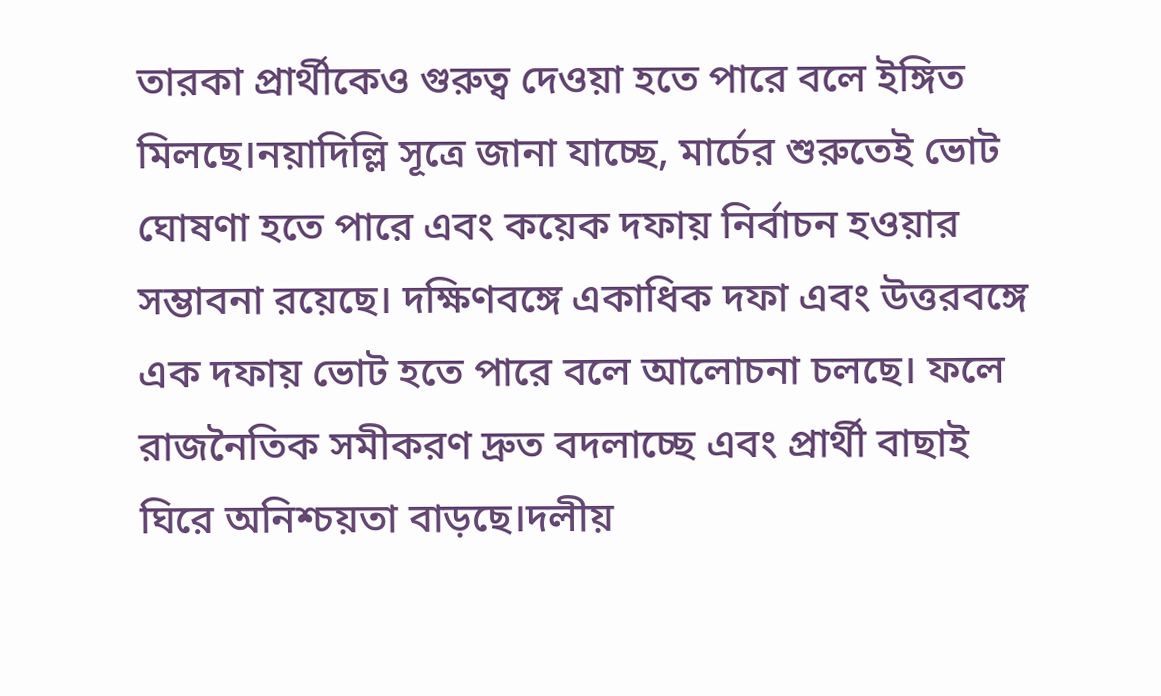তারকা প্রার্থীকেও গুরুত্ব দেওয়া হতে পারে বলে ইঙ্গিত মিলছে।নয়াদিল্লি সূত্রে জানা যাচ্ছে, মার্চের শুরুতেই ভোট ঘোষণা হতে পারে এবং কয়েক দফায় নির্বাচন হওয়ার সম্ভাবনা রয়েছে। দক্ষিণবঙ্গে একাধিক দফা এবং উত্তরবঙ্গে এক দফায় ভোট হতে পারে বলে আলোচনা চলছে। ফলে রাজনৈতিক সমীকরণ দ্রুত বদলাচ্ছে এবং প্রার্থী বাছাই ঘিরে অনিশ্চয়তা বাড়ছে।দলীয়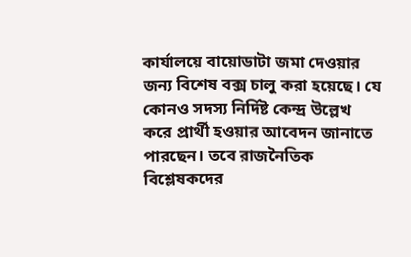কার্যালয়ে বায়োডাটা জমা দেওয়ার জন্য বিশেষ বক্স চালু করা হয়েছে। যে কোনও সদস্য নির্দিষ্ট কেন্দ্র উল্লেখ করে প্রার্থী হওয়ার আবেদন জানাতে পারছেন। তবে রাজনৈতিক বিশ্লেষকদের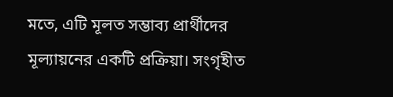মতে, এটি মূলত সম্ভাব্য প্রার্থীদের মূল্যায়নের একটি প্রক্রিয়া। সংগৃহীত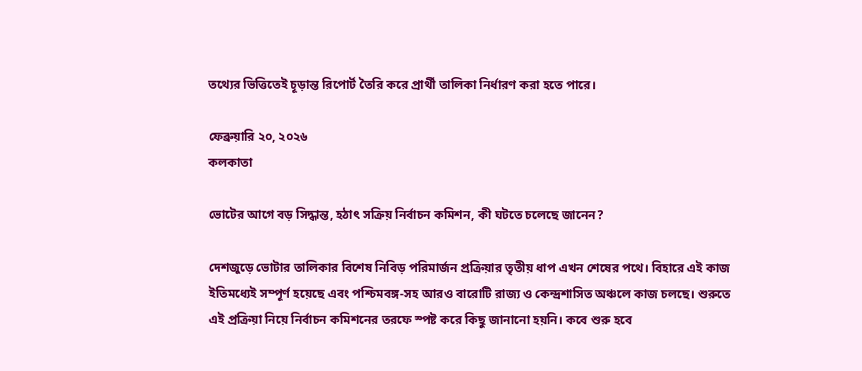তথ্যের ভিত্তিতেই চূড়ান্ত রিপোর্ট তৈরি করে প্রার্থী তালিকা নির্ধারণ করা হতে পারে।

ফেব্রুয়ারি ২০, ২০২৬
কলকাতা

ভোটের আগে বড় সিদ্ধান্ত, হঠাৎ সক্রিয় নির্বাচন কমিশন, কী ঘটতে চলেছে জানেন?

দেশজুড়ে ভোটার তালিকার বিশেষ নিবিড় পরিমার্জন প্রক্রিয়ার তৃতীয় ধাপ এখন শেষের পথে। বিহারে এই কাজ ইতিমধ্যেই সম্পূর্ণ হয়েছে এবং পশ্চিমবঙ্গ-সহ আরও বারোটি রাজ্য ও কেন্দ্রশাসিত অঞ্চলে কাজ চলছে। শুরুতে এই প্রক্রিয়া নিয়ে নির্বাচন কমিশনের তরফে স্পষ্ট করে কিছু জানানো হয়নি। কবে শুরু হবে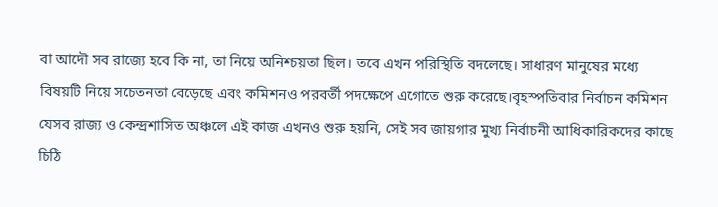বা আদৌ সব রাজ্যে হবে কি না, তা নিয়ে অনিশ্চয়তা ছিল। তবে এখন পরিস্থিতি বদলেছে। সাধারণ মানুষের মধ্যে বিষয়টি নিয়ে সচেতনতা বেড়েছে এবং কমিশনও পরবর্তী পদক্ষেপে এগোতে শুরু করেছে।বৃহস্পতিবার নির্বাচন কমিশন যেসব রাজ্য ও কেন্দ্রশাসিত অঞ্চলে এই কাজ এখনও শুরু হয়নি, সেই সব জায়গার মুখ্য নির্বাচনী আধিকারিকদের কাছে চিঠি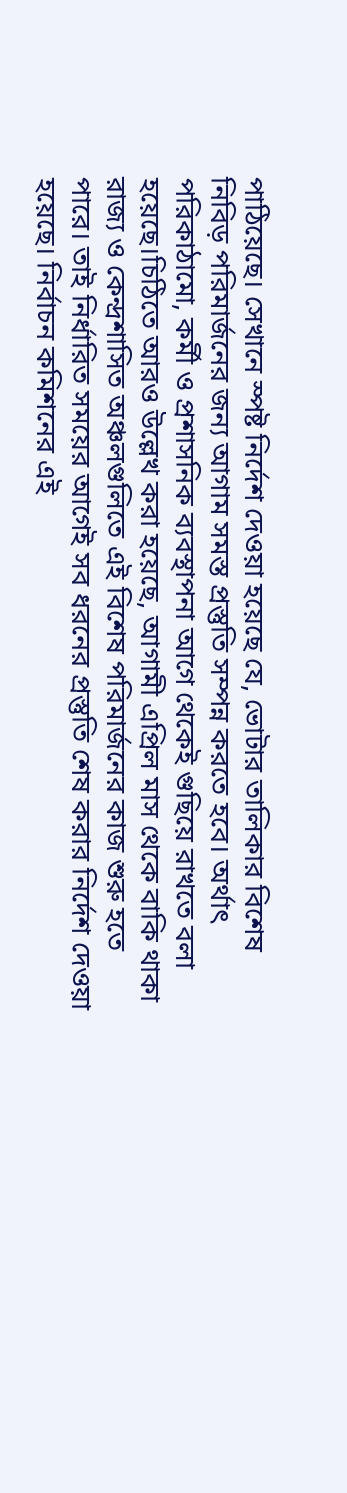পাঠিয়েছে। সেখানে স্পষ্ট নির্দেশ দেওয়া হয়েছে যে, ভোটার তালিকার বিশেষ নিবিড় পরিমার্জনের জন্য আগাম সমস্ত প্রস্তুতি সম্পন্ন করতে হবে। অর্থাৎ পরিকাঠামো, কর্মী ও প্রশাসনিক ব্যবস্থাপনা আগে থেকেই গুছিয়ে রাখতে বলা হয়েছে।চিঠিতে আরও উল্লেখ করা হয়েছে, আগামী এপ্রিল মাস থেকে বাকি থাকা রাজ্য ও কেন্দ্রশাসিত অঞ্চলগুলিতে এই বিশেষ পরিমার্জনের কাজ শুরু হতে পারে। তাই নির্ধারিত সময়ের আগেই সব ধরনের প্রস্তুতি শেষ করার নির্দেশ দেওয়া হয়েছে। নির্বাচন কমিশনের এই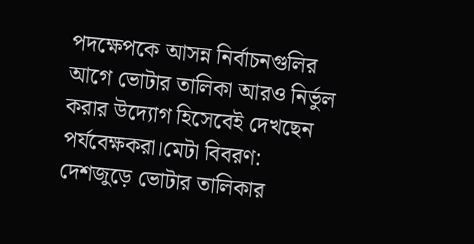পদক্ষেপকে আসন্ন নির্বাচনগুলির আগে ভোটার তালিকা আরও নির্ভুল করার উদ্যোগ হিসেবেই দেখছেন পর্যবেক্ষকরা।মেটা বিবরণ: দেশজুড়ে ভোটার তালিকার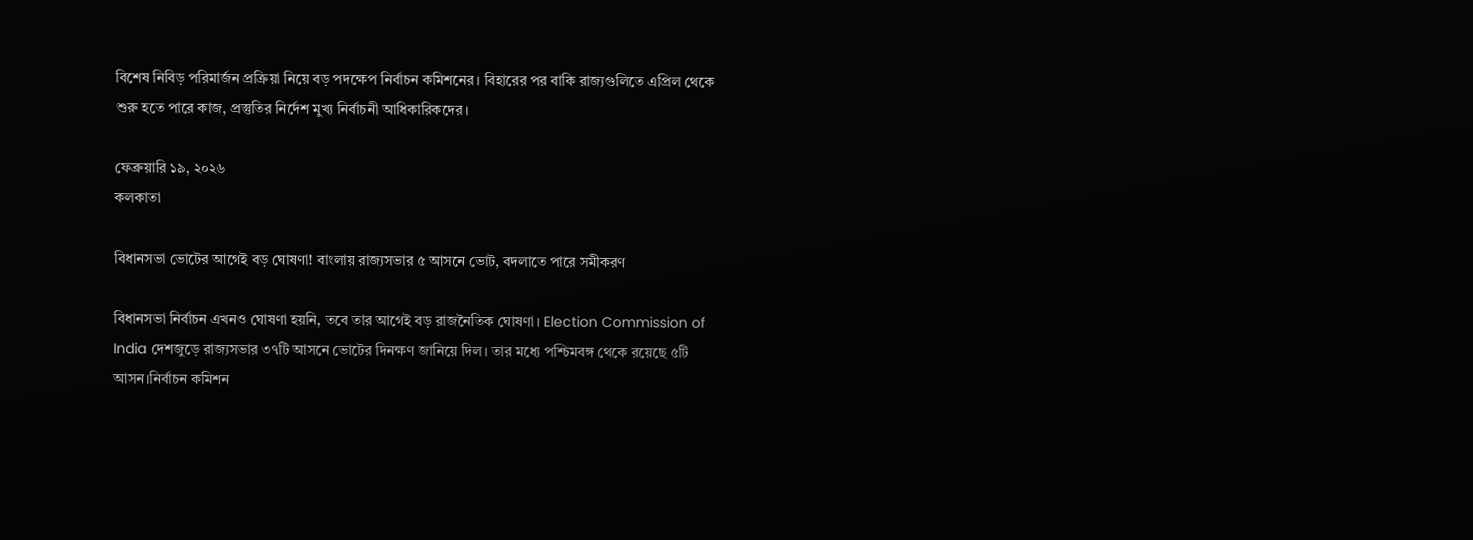বিশেষ নিবিড় পরিমার্জন প্রক্রিয়া নিয়ে বড় পদক্ষেপ নির্বাচন কমিশনের। বিহারের পর বাকি রাজ্যগুলিতে এপ্রিল থেকে শুরু হতে পারে কাজ, প্রস্তুতির নির্দেশ মুখ্য নির্বাচনী আধিকারিকদের।

ফেব্রুয়ারি ১৯, ২০২৬
কলকাতা

বিধানসভা ভোটের আগেই বড় ঘোষণা! বাংলায় রাজ্যসভার ৫ আসনে ভোট, বদলাতে পারে সমীকরণ

বিধানসভা নির্বাচন এখনও ঘোষণা হয়নি, তবে তার আগেই বড় রাজনৈতিক ঘোষণা। Election Commission of India দেশজুড়ে রাজ্যসভার ৩৭টি আসনে ভোটের দিনক্ষণ জানিয়ে দিল। তার মধ্যে পশ্চিমবঙ্গ থেকে রয়েছে ৫টি আসন।নির্বাচন কমিশন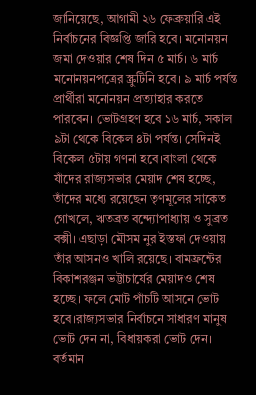জানিয়েছে, আগামী ২৬ ফেব্রুয়ারি এই নির্বাচনের বিজ্ঞপ্তি জারি হবে। মনোনয়ন জমা দেওয়ার শেষ দিন ৫ মার্চ। ৬ মার্চ মনোনয়নপত্রের স্ক্রুটিনি হবে। ৯ মার্চ পর্যন্ত প্রার্থীরা মনোনয়ন প্রত্যাহার করতে পারবেন। ভোটগ্রহণ হবে ১৬ মার্চ, সকাল ৯টা থেকে বিকেল ৪টা পর্যন্ত। সেদিনই বিকেল ৫টায় গণনা হবে।বাংলা থেকে যাঁদের রাজ্যসভার মেয়াদ শেষ হচ্ছে, তাঁদের মধ্যে রয়েছেন তৃণমূলের সাকেত গোখলে, ঋতব্রত বন্দ্যোপাধ্যায় ও সুব্রত বক্সী। এছাড়া মৌসম নুর ইস্তফা দেওয়ায় তাঁর আসনও খালি রয়েছে। বামফ্রন্টের বিকাশরঞ্জন ভট্টাচার্যের মেয়াদও শেষ হচ্ছে। ফলে মোট পাঁচটি আসনে ভোট হবে।রাজ্যসভার নির্বাচনে সাধারণ মানুষ ভোট দেন না, বিধায়করা ভোট দেন। বর্তমান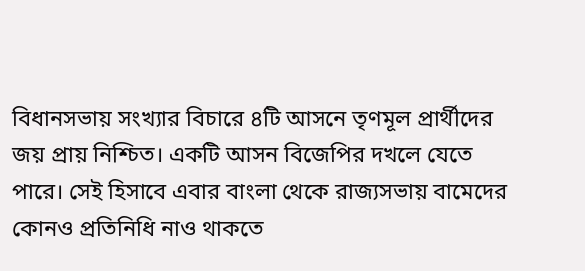বিধানসভায় সংখ্যার বিচারে ৪টি আসনে তৃণমূল প্রার্থীদের জয় প্রায় নিশ্চিত। একটি আসন বিজেপির দখলে যেতে পারে। সেই হিসাবে এবার বাংলা থেকে রাজ্যসভায় বামেদের কোনও প্রতিনিধি নাও থাকতে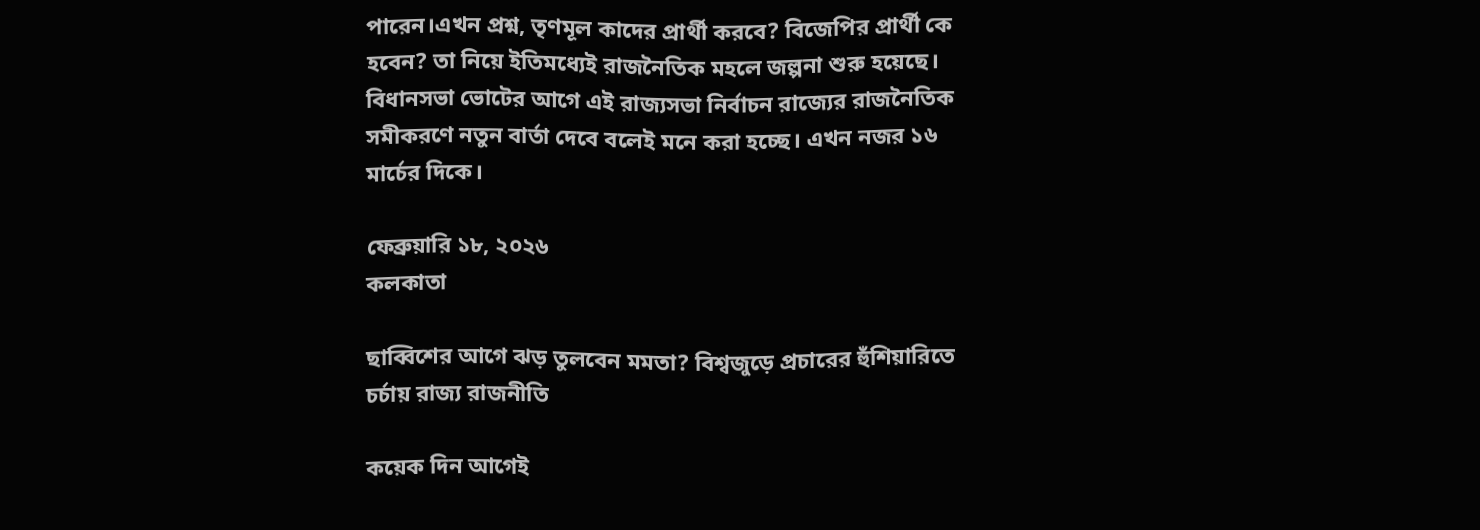পারেন।এখন প্রশ্ন, তৃণমূল কাদের প্রার্থী করবে? বিজেপির প্রার্থী কে হবেন? তা নিয়ে ইতিমধ্যেই রাজনৈতিক মহলে জল্পনা শুরু হয়েছে। বিধানসভা ভোটের আগে এই রাজ্যসভা নির্বাচন রাজ্যের রাজনৈতিক সমীকরণে নতুন বার্তা দেবে বলেই মনে করা হচ্ছে। এখন নজর ১৬ মার্চের দিকে।

ফেব্রুয়ারি ১৮, ২০২৬
কলকাতা

ছাব্বিশের আগে ঝড় তুলবেন মমতা? বিশ্বজুড়ে প্রচারের হুঁশিয়ারিতে চর্চায় রাজ্য রাজনীতি

কয়েক দিন আগেই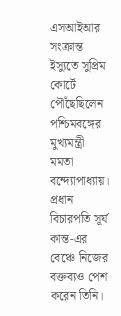এসআইআর সংক্রান্ত ইস্যুতে সুপ্রিম কোর্টে পৌঁছেছিলেন পশ্চিমবঙ্গের মুখ্যমন্ত্রী মমতা বন্দ্যোপাধ্যায়। প্রধান বিচারপতি সূর্য কান্ত-এর বেঞ্চে নিজের বক্তব্যও পেশ করেন তিনি।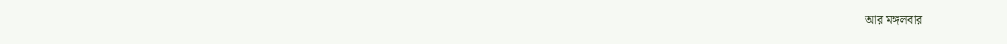আর মঙ্গলবার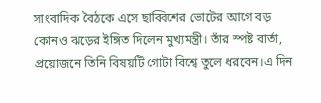সাংবাদিক বৈঠকে এসে ছাব্বিশের ভোটের আগে বড় কোনও ঝড়ের ইঙ্গিত দিলেন মুখ্যমন্ত্রী। তাঁর স্পষ্ট বার্তা, প্রয়োজনে তিনি বিষয়টি গোটা বিশ্বে তুলে ধরবেন।এ দিন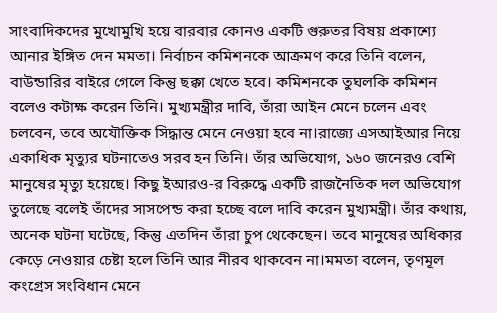সাংবাদিকদের মুখোমুখি হয়ে বারবার কোনও একটি গুরুতর বিষয় প্রকাশ্যে আনার ইঙ্গিত দেন মমতা। নির্বাচন কমিশনকে আক্রমণ করে তিনি বলেন, বাউন্ডারির বাইরে গেলে কিন্তু ছক্কা খেতে হবে। কমিশনকে তুঘলকি কমিশন বলেও কটাক্ষ করেন তিনি। মুখ্যমন্ত্রীর দাবি, তাঁরা আইন মেনে চলেন এবং চলবেন, তবে অযৌক্তিক সিদ্ধান্ত মেনে নেওয়া হবে না।রাজ্যে এসআইআর নিয়ে একাধিক মৃত্যুর ঘটনাতেও সরব হন তিনি। তাঁর অভিযোগ, ১৬০ জনেরও বেশি মানুষের মৃত্যু হয়েছে। কিছু ইআরও-র বিরুদ্ধে একটি রাজনৈতিক দল অভিযোগ তুলেছে বলেই তাঁদের সাসপেন্ড করা হচ্ছে বলে দাবি করেন মুখ্যমন্ত্রী। তাঁর কথায়, অনেক ঘটনা ঘটেছে, কিন্তু এতদিন তাঁরা চুপ থেকেছেন। তবে মানুষের অধিকার কেড়ে নেওয়ার চেষ্টা হলে তিনি আর নীরব থাকবেন না।মমতা বলেন, তৃণমূল কংগ্রেস সংবিধান মেনে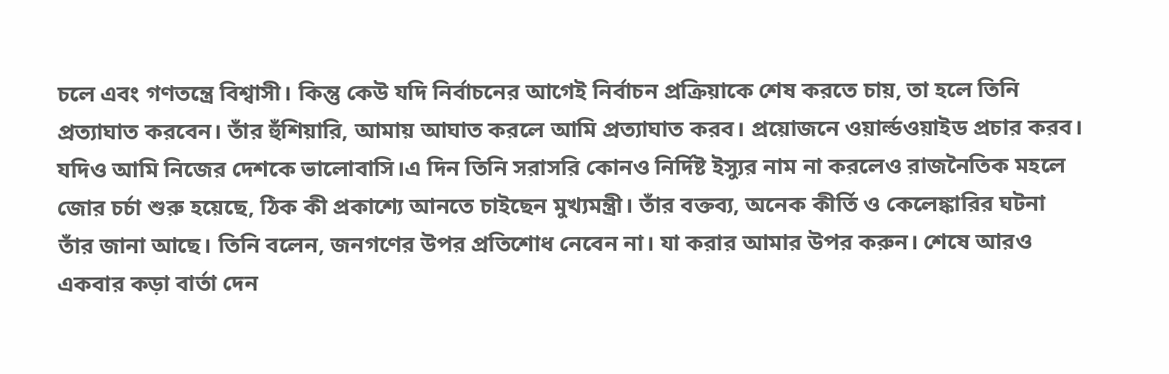চলে এবং গণতন্ত্রে বিশ্বাসী। কিন্তু কেউ যদি নির্বাচনের আগেই নির্বাচন প্রক্রিয়াকে শেষ করতে চায়, তা হলে তিনি প্রত্যাঘাত করবেন। তাঁর হুঁশিয়ারি, আমায় আঘাত করলে আমি প্রত্যাঘাত করব। প্রয়োজনে ওয়ার্ল্ডওয়াইড প্রচার করব। যদিও আমি নিজের দেশকে ভালোবাসি।এ দিন তিনি সরাসরি কোনও নির্দিষ্ট ইস্যুর নাম না করলেও রাজনৈতিক মহলে জোর চর্চা শুরু হয়েছে, ঠিক কী প্রকাশ্যে আনতে চাইছেন মুখ্যমন্ত্রী। তাঁর বক্তব্য, অনেক কীর্তি ও কেলেঙ্কারির ঘটনা তাঁর জানা আছে। তিনি বলেন, জনগণের উপর প্রতিশোধ নেবেন না। যা করার আমার উপর করুন। শেষে আরও একবার কড়া বার্তা দেন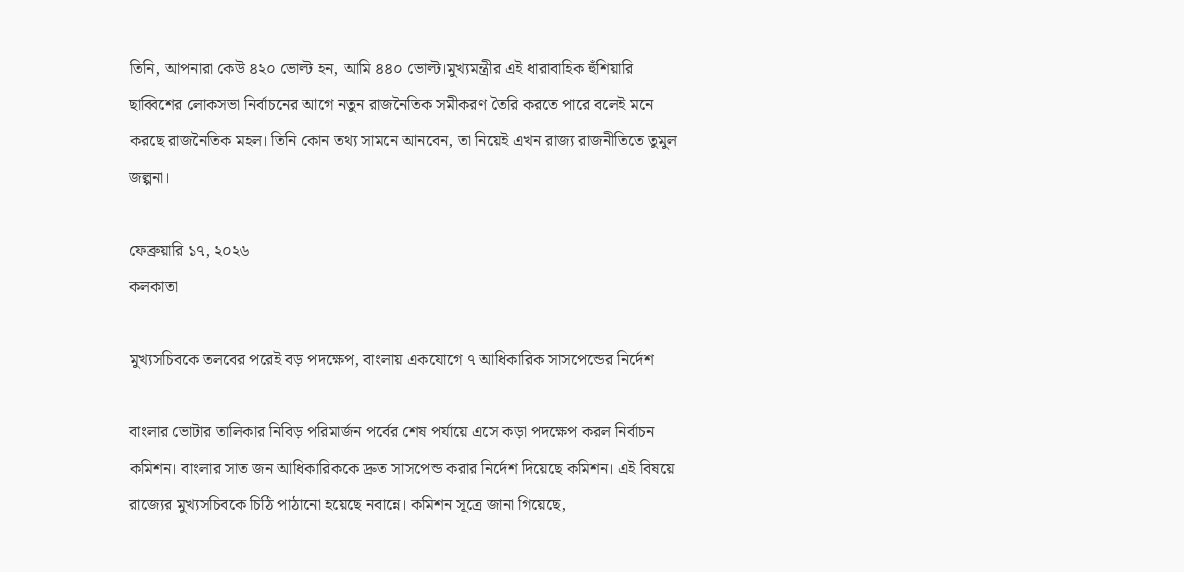তিনি, আপনারা কেউ ৪২০ ভোল্ট হন, আমি ৪৪০ ভোল্ট।মুখ্যমন্ত্রীর এই ধারাবাহিক হুঁশিয়ারি ছাব্বিশের লোকসভা নির্বাচনের আগে নতুন রাজনৈতিক সমীকরণ তৈরি করতে পারে বলেই মনে করছে রাজনৈতিক মহল। তিনি কোন তথ্য সামনে আনবেন, তা নিয়েই এখন রাজ্য রাজনীতিতে তুমুল জল্পনা।

ফেব্রুয়ারি ১৭, ২০২৬
কলকাতা

মুখ্যসচিবকে তলবের পরেই বড় পদক্ষেপ, বাংলায় একযোগে ৭ আধিকারিক সাসপেন্ডের নির্দেশ

বাংলার ভোটার তালিকার নিবিড় পরিমার্জন পর্বের শেষ পর্যায়ে এসে কড়া পদক্ষেপ করল নির্বাচন কমিশন। বাংলার সাত জন আধিকারিককে দ্রুত সাসপেন্ড করার নির্দেশ দিয়েছে কমিশন। এই বিষয়ে রাজ্যের মুখ্যসচিবকে চিঠি পাঠানো হয়েছে নবান্নে। কমিশন সূত্রে জানা গিয়েছে,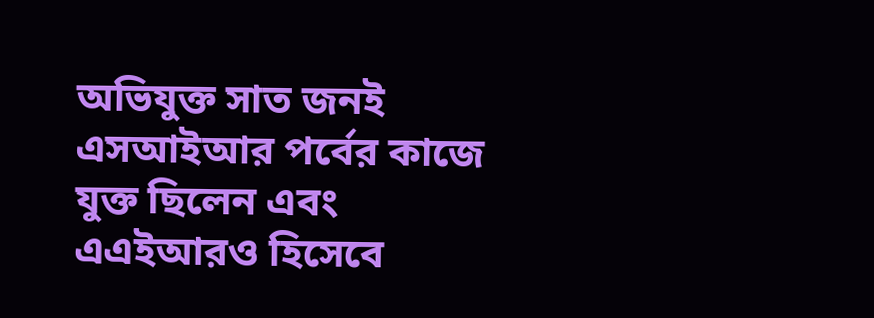অভিযুক্ত সাত জনই এসআইআর পর্বের কাজে যুক্ত ছিলেন এবং এএইআরও হিসেবে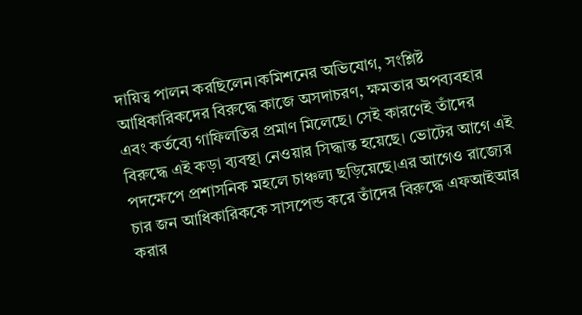দায়িত্ব পালন করছিলেন।কমিশনের অভিযোগ, সংশ্লিষ্ট আধিকারিকদের বিরুদ্ধে কাজে অসদাচরণ, ক্ষমতার অপব্যবহার এবং কর্তব্যে গাফিলতির প্রমাণ মিলেছে। সেই কারণেই তাঁদের বিরুদ্ধে এই কড়া ব্যবস্থা নেওয়ার সিদ্ধান্ত হয়েছে। ভোটের আগে এই পদক্ষেপে প্রশাসনিক মহলে চাঞ্চল্য ছড়িয়েছে।এর আগেও রাজ্যের চার জন আধিকারিককে সাসপেন্ড করে তাঁদের বিরুদ্ধে এফআইআর করার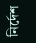নির্দেশ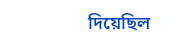দিয়েছিল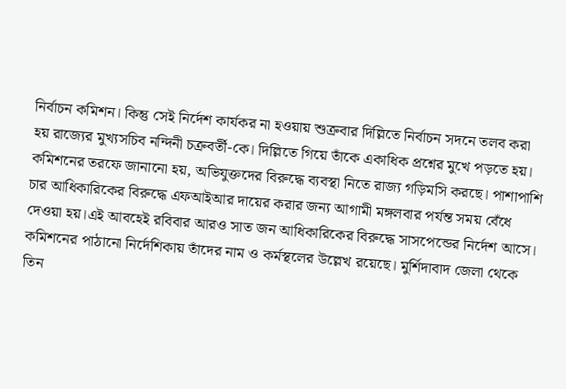নির্বাচন কমিশন। কিন্তু সেই নির্দেশ কার্যকর না হওয়ায় শুক্রবার দিল্লিতে নির্বাচন সদনে তলব করা হয় রাজ্যের মুখ্যসচিব নন্দিনী চক্রবর্তী-কে। দিল্লিতে গিয়ে তাঁকে একাধিক প্রশ্নের মুখে পড়তে হয়। কমিশনের তরফে জানানো হয়, অভিযুক্তদের বিরুদ্ধে ব্যবস্থা নিতে রাজ্য গড়িমসি করছে। পাশাপাশি চার আধিকারিকের বিরুদ্ধে এফআইআর দায়ের করার জন্য আগামী মঙ্গলবার পর্যন্ত সময় বেঁধে দেওয়া হয়।এই আবহেই রবিবার আরও সাত জন আধিকারিকের বিরুদ্ধে সাসপেন্ডের নির্দেশ আসে। কমিশনের পাঠানো নির্দেশিকায় তাঁদের নাম ও কর্মস্থলের উল্লেখ রয়েছে। মুর্শিদাবাদ জেলা থেকে তিন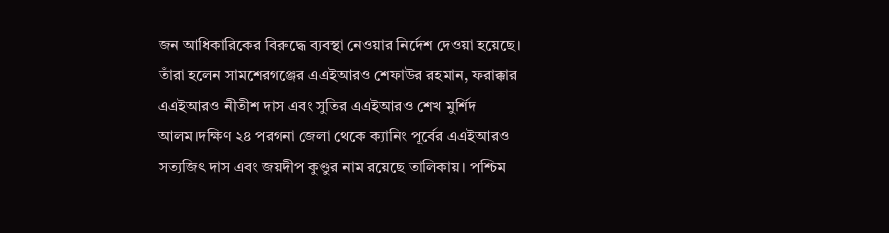জন আধিকারিকের বিরুদ্ধে ব্যবস্থা নেওয়ার নির্দেশ দেওয়া হয়েছে। তাঁরা হলেন সামশেরগঞ্জের এএইআরও শেফাউর রহমান, ফরাক্কার এএইআরও নীতীশ দাস এবং সুতির এএইআরও শেখ মুর্শিদ আলম।দক্ষিণ ২৪ পরগনা জেলা থেকে ক্যানিং পূর্বের এএইআরও সত্যজিৎ দাস এবং জয়দীপ কুণ্ডুর নাম রয়েছে তালিকায়। পশ্চিম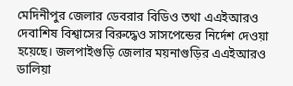মেদিনীপুর জেলার ডেবরার বিডিও তথা এএইআরও দেবাশিষ বিশ্বাসের বিরুদ্ধেও সাসপেন্ডের নির্দেশ দেওয়া হয়েছে। জলপাইগুড়ি জেলার ময়নাগুড়ির এএইআরও ডালিয়া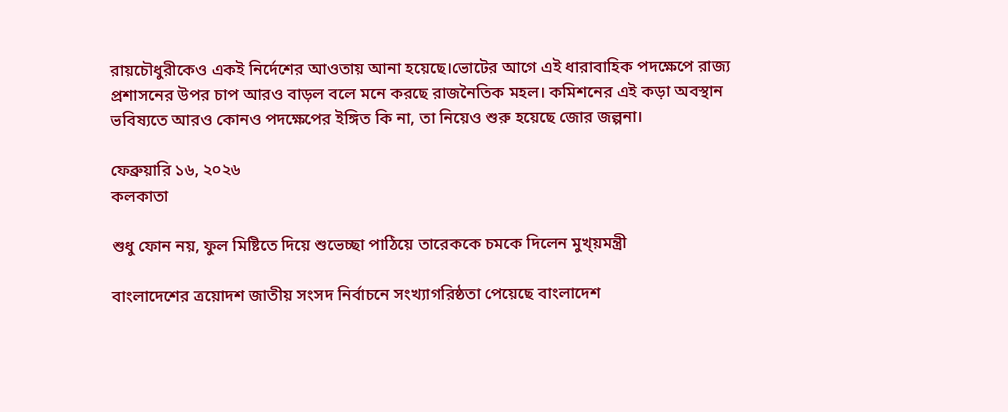রায়চৌধুরীকেও একই নির্দেশের আওতায় আনা হয়েছে।ভোটের আগে এই ধারাবাহিক পদক্ষেপে রাজ্য প্রশাসনের উপর চাপ আরও বাড়ল বলে মনে করছে রাজনৈতিক মহল। কমিশনের এই কড়া অবস্থান ভবিষ্যতে আরও কোনও পদক্ষেপের ইঙ্গিত কি না, তা নিয়েও শুরু হয়েছে জোর জল্পনা।

ফেব্রুয়ারি ১৬, ২০২৬
কলকাতা

শুধু ফোন নয়, ফুল মিষ্টিতে দিয়ে শুভেচ্ছা পাঠিয়ে তারেককে চমকে দিলেন মুখ্য়মন্ত্রী

বাংলাদেশের ত্রয়োদশ জাতীয় সংসদ নির্বাচনে সংখ্যাগরিষ্ঠতা পেয়েছে বাংলাদেশ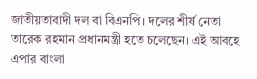জাতীয়তাবাদী দল বা বিএনপি। দলের শীর্ষ নেতা তারেক রহমান প্রধানমন্ত্রী হতে চলেছেন। এই আবহে এপার বাংলা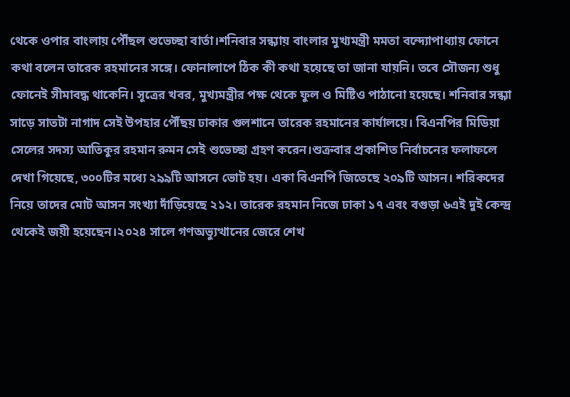থেকে ওপার বাংলায় পৌঁছল শুভেচ্ছা বার্তা।শনিবার সন্ধ্যায় বাংলার মুখ্যমন্ত্রী মমতা বন্দ্যোপাধ্যায় ফোনে কথা বলেন তারেক রহমানের সঙ্গে। ফোনালাপে ঠিক কী কথা হয়েছে তা জানা যায়নি। তবে সৌজন্য শুধু ফোনেই সীমাবদ্ধ থাকেনি। সূত্রের খবর, মুখ্যমন্ত্রীর পক্ষ থেকে ফুল ও মিষ্টিও পাঠানো হয়েছে। শনিবার সন্ধ্যা সাড়ে সাতটা নাগাদ সেই উপহার পৌঁছয় ঢাকার গুলশানে তারেক রহমানের কার্যালয়ে। বিএনপির মিডিয়া সেলের সদস্য আতিকুর রহমান রুমন সেই শুভেচ্ছা গ্রহণ করেন।শুক্রবার প্রকাশিত নির্বাচনের ফলাফলে দেখা গিয়েছে, ৩০০টির মধ্যে ২৯৯টি আসনে ভোট হয়। একা বিএনপি জিতেছে ২০৯টি আসন। শরিকদের নিয়ে তাদের মোট আসন সংখ্যা দাঁড়িয়েছে ২১২। তারেক রহমান নিজে ঢাকা ১৭ এবং বগুড়া ৬এই দুই কেন্দ্র থেকেই জয়ী হয়েছেন।২০২৪ সালে গণঅভ্যুত্থানের জেরে শেখ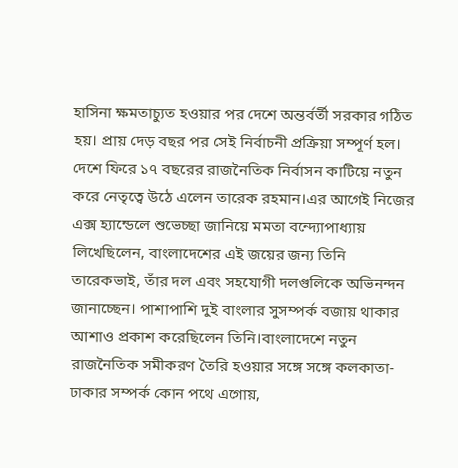হাসিনা ক্ষমতাচ্যুত হওয়ার পর দেশে অন্তর্বর্তী সরকার গঠিত হয়। প্রায় দেড় বছর পর সেই নির্বাচনী প্রক্রিয়া সম্পূর্ণ হল। দেশে ফিরে ১৭ বছরের রাজনৈতিক নির্বাসন কাটিয়ে নতুন করে নেতৃত্বে উঠে এলেন তারেক রহমান।এর আগেই নিজের এক্স হ্যান্ডেলে শুভেচ্ছা জানিয়ে মমতা বন্দ্যোপাধ্যায় লিখেছিলেন, বাংলাদেশের এই জয়ের জন্য তিনি তারেকভাই, তাঁর দল এবং সহযোগী দলগুলিকে অভিনন্দন জানাচ্ছেন। পাশাপাশি দুই বাংলার সুসম্পর্ক বজায় থাকার আশাও প্রকাশ করেছিলেন তিনি।বাংলাদেশে নতুন রাজনৈতিক সমীকরণ তৈরি হওয়ার সঙ্গে সঙ্গে কলকাতা-ঢাকার সম্পর্ক কোন পথে এগোয়,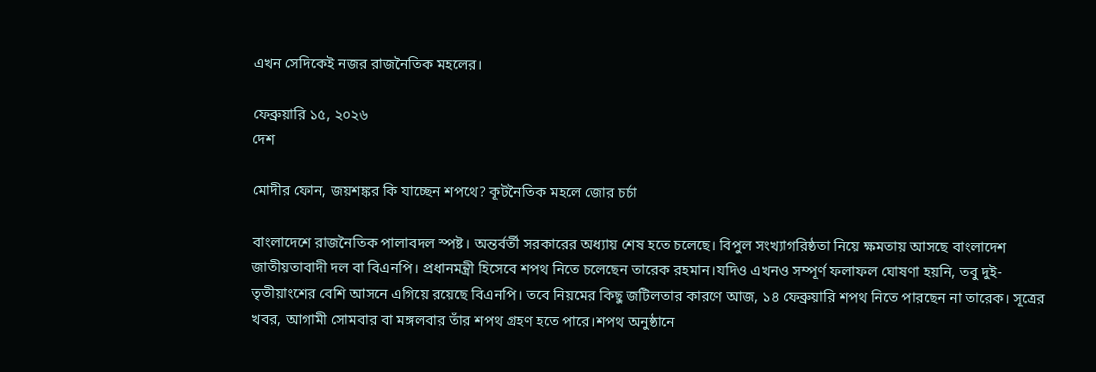এখন সেদিকেই নজর রাজনৈতিক মহলের।

ফেব্রুয়ারি ১৫, ২০২৬
দেশ

মোদীর ফোন, জয়শঙ্কর কি যাচ্ছেন শপথে? কূটনৈতিক মহলে জোর চর্চা

বাংলাদেশে রাজনৈতিক পালাবদল স্পষ্ট। অন্তর্বর্তী সরকারের অধ্যায় শেষ হতে চলেছে। বিপুল সংখ্যাগরিষ্ঠতা নিয়ে ক্ষমতায় আসছে বাংলাদেশ জাতীয়তাবাদী দল বা বিএনপি। প্রধানমন্ত্রী হিসেবে শপথ নিতে চলেছেন তারেক রহমান।যদিও এখনও সম্পূর্ণ ফলাফল ঘোষণা হয়নি, তবু দুই-তৃতীয়াংশের বেশি আসনে এগিয়ে রয়েছে বিএনপি। তবে নিয়মের কিছু জটিলতার কারণে আজ, ১৪ ফেব্রুয়ারি শপথ নিতে পারছেন না তারেক। সূত্রের খবর, আগামী সোমবার বা মঙ্গলবার তাঁর শপথ গ্রহণ হতে পারে।শপথ অনুষ্ঠানে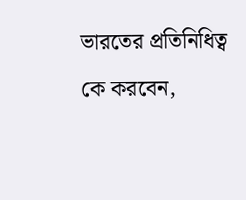ভারতের প্রতিনিধিত্ব কে করবেন,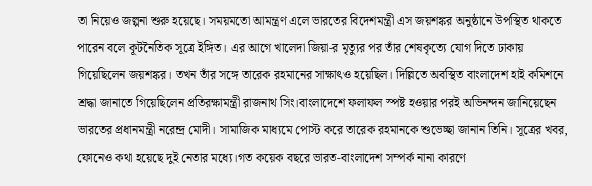তা নিয়েও জল্পনা শুরু হয়েছে। সময়মতো আমন্ত্রণ এলে ভারতের বিদেশমন্ত্রী এস জয়শঙ্কর অনুষ্ঠানে উপস্থিত থাকতে পারেন বলে কূটনৈতিক সূত্রে ইঙ্গিত। এর আগে খালেদা জিয়া-র মৃত্যুর পর তাঁর শেষকৃত্যে যোগ দিতে ঢাকায় গিয়েছিলেন জয়শঙ্কর। তখন তাঁর সঙ্গে তারেক রহমানের সাক্ষাৎও হয়েছিল। দিল্লিতে অবস্থিত বাংলাদেশ হাই কমিশনে শ্রদ্ধা জানাতে গিয়েছিলেন প্রতিরক্ষামন্ত্রী রাজনাথ সিং।বাংলাদেশে ফলাফল স্পষ্ট হওয়ার পরই অভিনন্দন জানিয়েছেন ভারতের প্রধানমন্ত্রী নরেন্দ্র মোদী। সামাজিক মাধ্যমে পোস্ট করে তারেক রহমানকে শুভেচ্ছা জানান তিনি। সূত্রের খবর, ফোনেও কথা হয়েছে দুই নেতার মধ্যে।গত কয়েক বছরে ভারত-বাংলাদেশ সম্পর্ক নানা কারণে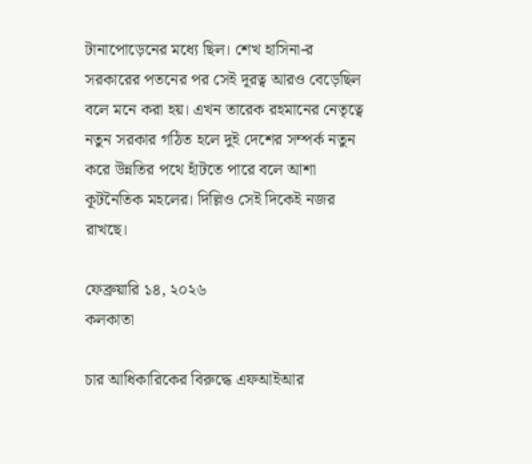টানাপোড়েনের মধ্যে ছিল। শেখ হাসিনা-র সরকারের পতনের পর সেই দূরত্ব আরও বেড়েছিল বলে মনে করা হয়। এখন তারেক রহমানের নেতৃত্বে নতুন সরকার গঠিত হলে দুই দেশের সম্পর্ক নতুন করে উন্নতির পথে হাঁটতে পারে বলে আশা কূটনৈতিক মহলের। দিল্লিও সেই দিকেই নজর রাখছে।

ফেব্রুয়ারি ১৪, ২০২৬
কলকাতা

চার আধিকারিকের বিরুদ্ধে এফআইআর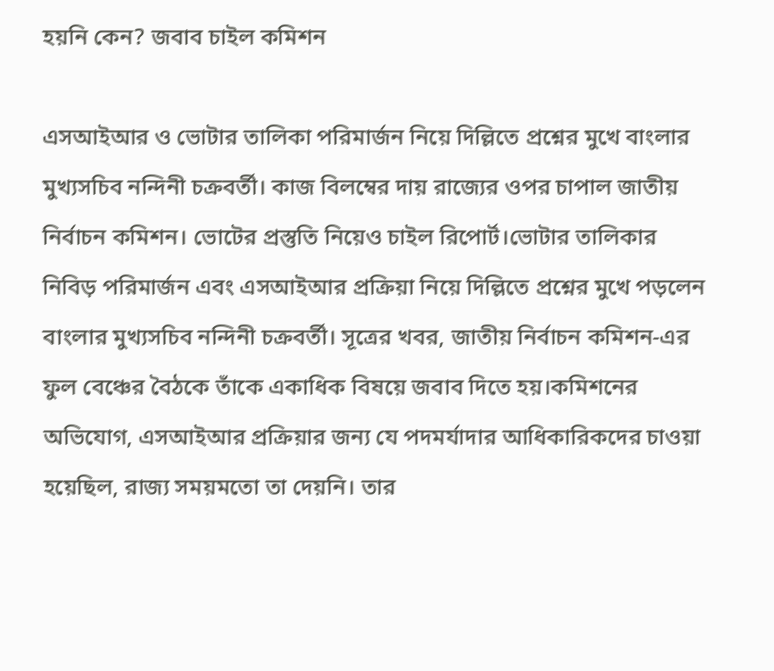হয়নি কেন? জবাব চাইল কমিশন

এসআইআর ও ভোটার তালিকা পরিমার্জন নিয়ে দিল্লিতে প্রশ্নের মুখে বাংলার মুখ্যসচিব নন্দিনী চক্রবর্তী। কাজ বিলম্বের দায় রাজ্যের ওপর চাপাল জাতীয় নির্বাচন কমিশন। ভোটের প্রস্তুতি নিয়েও চাইল রিপোর্ট।ভোটার তালিকার নিবিড় পরিমার্জন এবং এসআইআর প্রক্রিয়া নিয়ে দিল্লিতে প্রশ্নের মুখে পড়লেন বাংলার মুখ্যসচিব নন্দিনী চক্রবর্তী। সূত্রের খবর, জাতীয় নির্বাচন কমিশন-এর ফুল বেঞ্চের বৈঠকে তাঁকে একাধিক বিষয়ে জবাব দিতে হয়।কমিশনের অভিযোগ, এসআইআর প্রক্রিয়ার জন্য যে পদমর্যাদার আধিকারিকদের চাওয়া হয়েছিল, রাজ্য সময়মতো তা দেয়নি। তার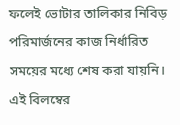ফলেই ভোটার তালিকার নিবিড় পরিমার্জনের কাজ নির্ধারিত সময়ের মধ্যে শেষ করা যায়নি। এই বিলম্বের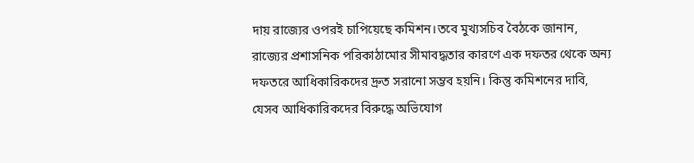দায় রাজ্যের ওপরই চাপিয়েছে কমিশন।তবে মুখ্যসচিব বৈঠকে জানান, রাজ্যের প্রশাসনিক পরিকাঠামোর সীমাবদ্ধতার কারণে এক দফতর থেকে অন্য দফতরে আধিকারিকদের দ্রুত সরানো সম্ভব হয়নি। কিন্তু কমিশনের দাবি, যেসব আধিকারিকদের বিরুদ্ধে অভিযোগ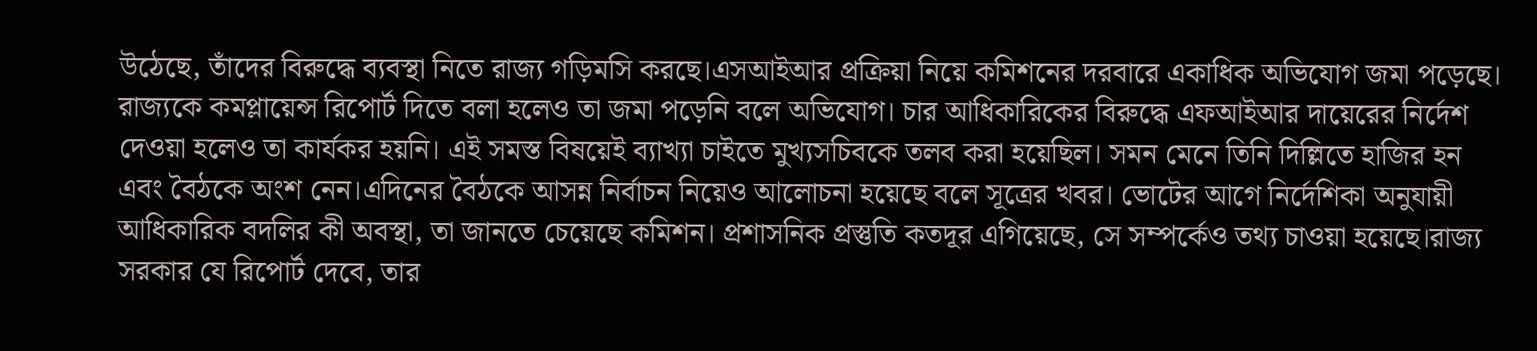উঠেছে, তাঁদের বিরুদ্ধে ব্যবস্থা নিতে রাজ্য গড়িমসি করছে।এসআইআর প্রক্রিয়া নিয়ে কমিশনের দরবারে একাধিক অভিযোগ জমা পড়েছে। রাজ্যকে কমপ্লায়েন্স রিপোর্ট দিতে বলা হলেও তা জমা পড়েনি বলে অভিযোগ। চার আধিকারিকের বিরুদ্ধে এফআইআর দায়েরের নির্দেশ দেওয়া হলেও তা কার্যকর হয়নি। এই সমস্ত বিষয়েই ব্যাখ্যা চাইতে মুখ্যসচিবকে তলব করা হয়েছিল। সমন মেনে তিনি দিল্লিতে হাজির হন এবং বৈঠকে অংশ নেন।এদিনের বৈঠকে আসন্ন নির্বাচন নিয়েও আলোচনা হয়েছে বলে সূত্রের খবর। ভোটের আগে নির্দেশিকা অনুযায়ী আধিকারিক বদলির কী অবস্থা, তা জানতে চেয়েছে কমিশন। প্রশাসনিক প্রস্তুতি কতদূর এগিয়েছে, সে সম্পর্কেও তথ্য চাওয়া হয়েছে।রাজ্য সরকার যে রিপোর্ট দেবে, তার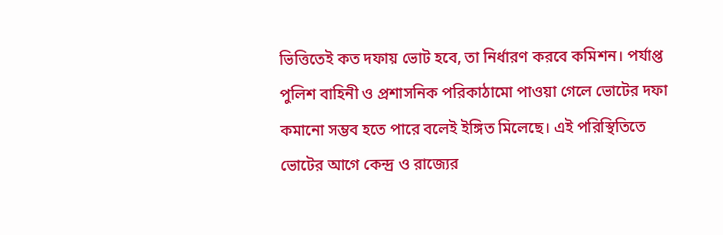ভিত্তিতেই কত দফায় ভোট হবে, তা নির্ধারণ করবে কমিশন। পর্যাপ্ত পুলিশ বাহিনী ও প্রশাসনিক পরিকাঠামো পাওয়া গেলে ভোটের দফা কমানো সম্ভব হতে পারে বলেই ইঙ্গিত মিলেছে। এই পরিস্থিতিতে ভোটের আগে কেন্দ্র ও রাজ্যের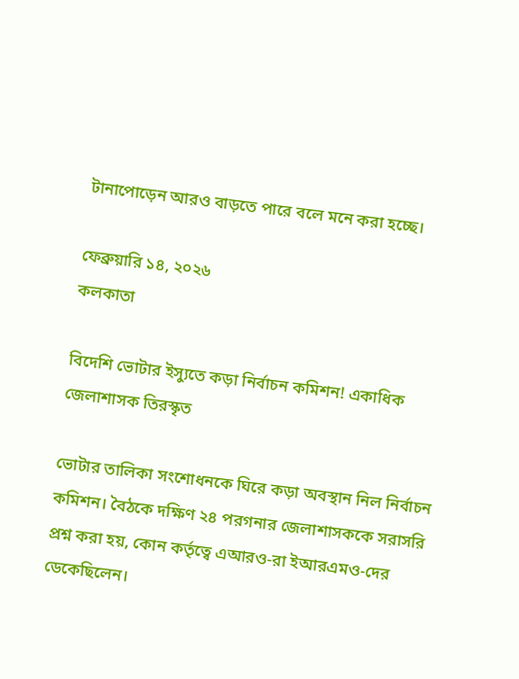টানাপোড়েন আরও বাড়তে পারে বলে মনে করা হচ্ছে।

ফেব্রুয়ারি ১৪, ২০২৬
কলকাতা

বিদেশি ভোটার ইস্যুতে কড়া নির্বাচন কমিশন! একাধিক জেলাশাসক তিরস্কৃত

ভোটার তালিকা সংশোধনকে ঘিরে কড়া অবস্থান নিল নির্বাচন কমিশন। বৈঠকে দক্ষিণ ২৪ পরগনার জেলাশাসককে সরাসরি প্রশ্ন করা হয়, কোন কর্তৃত্বে এআরও-রা ইআরএমও-দের ডেকেছিলেন।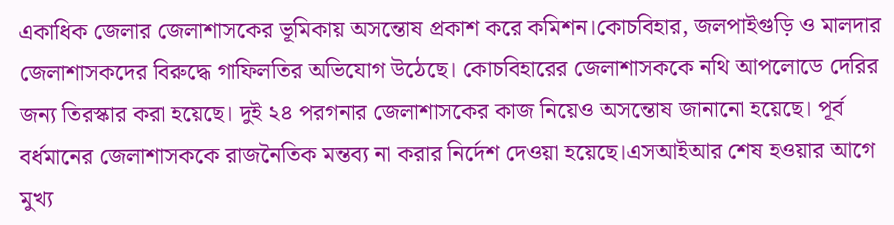একাধিক জেলার জেলাশাসকের ভূমিকায় অসন্তোষ প্রকাশ করে কমিশন।কোচবিহার, জলপাইগুড়ি ও মালদার জেলাশাসকদের বিরুদ্ধে গাফিলতির অভিযোগ উঠেছে। কোচবিহারের জেলাশাসককে নথি আপলোডে দেরির জন্য তিরস্কার করা হয়েছে। দুই ২৪ পরগনার জেলাশাসকের কাজ নিয়েও অসন্তোষ জানানো হয়েছে। পূর্ব বর্ধমানের জেলাশাসককে রাজনৈতিক মন্তব্য না করার নির্দেশ দেওয়া হয়েছে।এসআইআর শেষ হওয়ার আগে মুখ্য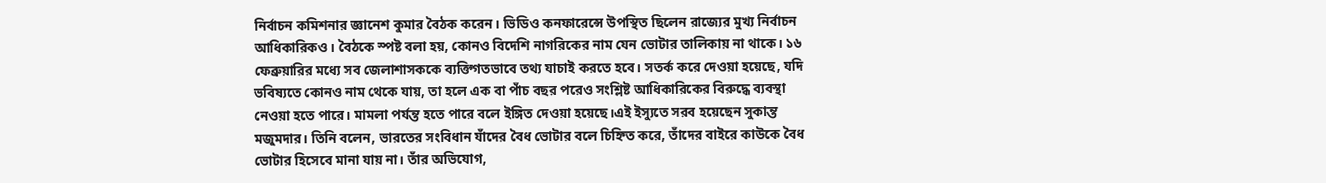নির্বাচন কমিশনার জ্ঞানেশ কুমার বৈঠক করেন। ভিডিও কনফারেন্সে উপস্থিত ছিলেন রাজ্যের মুখ্য নির্বাচন আধিকারিকও। বৈঠকে স্পষ্ট বলা হয়, কোনও বিদেশি নাগরিকের নাম যেন ভোটার তালিকায় না থাকে। ১৬ ফেব্রুয়ারির মধ্যে সব জেলাশাসককে ব্যক্তিগতভাবে তথ্য যাচাই করতে হবে। সতর্ক করে দেওয়া হয়েছে, যদি ভবিষ্যতে কোনও নাম থেকে যায়, তা হলে এক বা পাঁচ বছর পরেও সংশ্লিষ্ট আধিকারিকের বিরুদ্ধে ব্যবস্থা নেওয়া হতে পারে। মামলা পর্যন্ত হতে পারে বলে ইঙ্গিত দেওয়া হয়েছে।এই ইস্যুতে সরব হয়েছেন সুকান্ত মজুমদার। তিনি বলেন, ভারতের সংবিধান যাঁদের বৈধ ভোটার বলে চিহ্নিত করে, তাঁদের বাইরে কাউকে বৈধ ভোটার হিসেবে মানা যায় না। তাঁর অভিযোগ,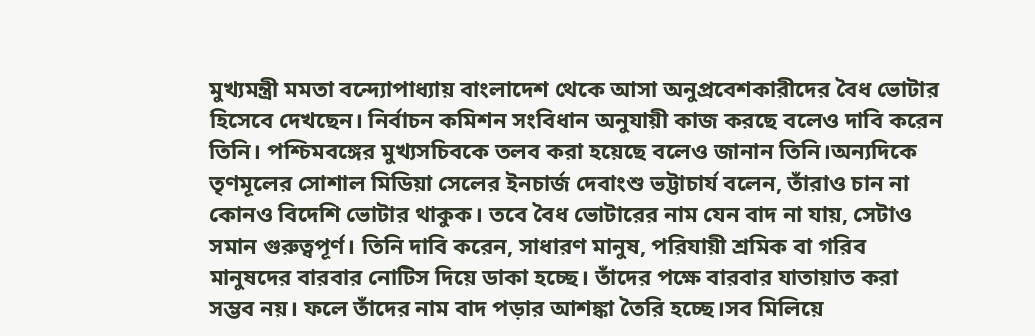মুখ্যমন্ত্রী মমতা বন্দ্যোপাধ্যায় বাংলাদেশ থেকে আসা অনুপ্রবেশকারীদের বৈধ ভোটার হিসেবে দেখছেন। নির্বাচন কমিশন সংবিধান অনুযায়ী কাজ করছে বলেও দাবি করেন তিনি। পশ্চিমবঙ্গের মুখ্যসচিবকে তলব করা হয়েছে বলেও জানান তিনি।অন্যদিকে তৃণমূলের সোশাল মিডিয়া সেলের ইনচার্জ দেবাংশু ভট্টাচার্য বলেন, তাঁরাও চান না কোনও বিদেশি ভোটার থাকুক। তবে বৈধ ভোটারের নাম যেন বাদ না যায়, সেটাও সমান গুরুত্বপূর্ণ। তিনি দাবি করেন, সাধারণ মানুষ, পরিযায়ী শ্রমিক বা গরিব মানুষদের বারবার নোটিস দিয়ে ডাকা হচ্ছে। তাঁদের পক্ষে বারবার যাতায়াত করা সম্ভব নয়। ফলে তাঁদের নাম বাদ পড়ার আশঙ্কা তৈরি হচ্ছে।সব মিলিয়ে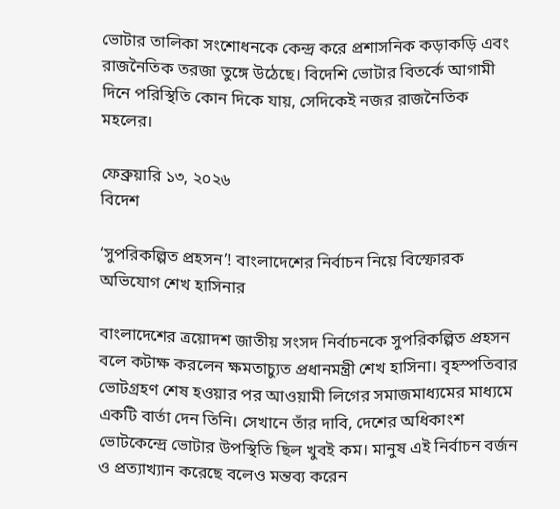ভোটার তালিকা সংশোধনকে কেন্দ্র করে প্রশাসনিক কড়াকড়ি এবং রাজনৈতিক তরজা তুঙ্গে উঠেছে। বিদেশি ভোটার বিতর্কে আগামী দিনে পরিস্থিতি কোন দিকে যায়, সেদিকেই নজর রাজনৈতিক মহলের।

ফেব্রুয়ারি ১৩, ২০২৬
বিদেশ

‘সুপরিকল্পিত প্রহসন’! বাংলাদেশের নির্বাচন নিয়ে বিস্ফোরক অভিযোগ শেখ হাসিনার

বাংলাদেশের ত্রয়োদশ জাতীয় সংসদ নির্বাচনকে সুপরিকল্পিত প্রহসন বলে কটাক্ষ করলেন ক্ষমতাচ্যুত প্রধানমন্ত্রী শেখ হাসিনা। বৃহস্পতিবার ভোটগ্রহণ শেষ হওয়ার পর আওয়ামী লিগের সমাজমাধ্যমের মাধ্যমে একটি বার্তা দেন তিনি। সেখানে তাঁর দাবি, দেশের অধিকাংশ ভোটকেন্দ্রে ভোটার উপস্থিতি ছিল খুবই কম। মানুষ এই নির্বাচন বর্জন ও প্রত্যাখ্যান করেছে বলেও মন্তব্য করেন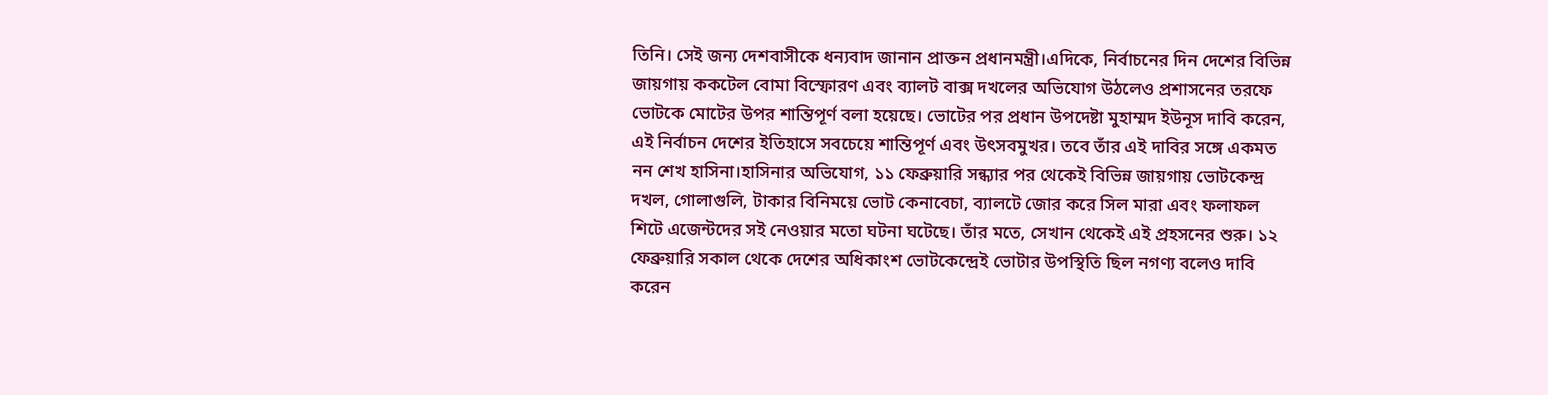তিনি। সেই জন্য দেশবাসীকে ধন্যবাদ জানান প্রাক্তন প্রধানমন্ত্রী।এদিকে, নির্বাচনের দিন দেশের বিভিন্ন জায়গায় ককটেল বোমা বিস্ফোরণ এবং ব্যালট বাক্স দখলের অভিযোগ উঠলেও প্রশাসনের তরফে ভোটকে মোটের উপর শান্তিপূর্ণ বলা হয়েছে। ভোটের পর প্রধান উপদেষ্টা মুহাম্মদ ইউনূস দাবি করেন, এই নির্বাচন দেশের ইতিহাসে সবচেয়ে শান্তিপূর্ণ এবং উৎসবমুখর। তবে তাঁর এই দাবির সঙ্গে একমত নন শেখ হাসিনা।হাসিনার অভিযোগ, ১১ ফেব্রুয়ারি সন্ধ্যার পর থেকেই বিভিন্ন জায়গায় ভোটকেন্দ্র দখল, গোলাগুলি, টাকার বিনিময়ে ভোট কেনাবেচা, ব্যালটে জোর করে সিল মারা এবং ফলাফল শিটে এজেন্টদের সই নেওয়ার মতো ঘটনা ঘটেছে। তাঁর মতে, সেখান থেকেই এই প্রহসনের শুরু। ১২ ফেব্রুয়ারি সকাল থেকে দেশের অধিকাংশ ভোটকেন্দ্রেই ভোটার উপস্থিতি ছিল নগণ্য বলেও দাবি করেন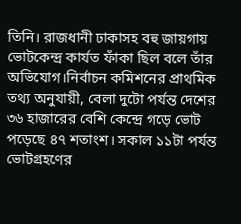তিনি। রাজধানী ঢাকাসহ বহু জায়গায় ভোটকেন্দ্র কার্যত ফাঁকা ছিল বলে তাঁর অভিযোগ।নির্বাচন কমিশনের প্রাথমিক তথ্য অনুযায়ী, বেলা দুটো পর্যন্ত দেশের ৩৬ হাজারের বেশি কেন্দ্রে গড়ে ভোট পড়েছে ৪৭ শতাংশ। সকাল ১১টা পর্যন্ত ভোটগ্রহণের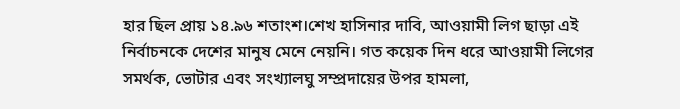হার ছিল প্রায় ১৪.৯৬ শতাংশ।শেখ হাসিনার দাবি, আওয়ামী লিগ ছাড়া এই নির্বাচনকে দেশের মানুষ মেনে নেয়নি। গত কয়েক দিন ধরে আওয়ামী লিগের সমর্থক, ভোটার এবং সংখ্যালঘু সম্প্রদায়ের উপর হামলা,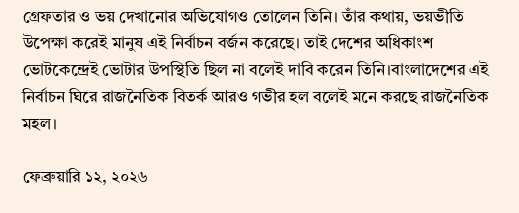গ্রেফতার ও ভয় দেখানোর অভিযোগও তোলেন তিনি। তাঁর কথায়, ভয়ভীতি উপেক্ষা করেই মানুষ এই নির্বাচন বর্জন করেছে। তাই দেশের অধিকাংশ ভোটকেন্দ্রেই ভোটার উপস্থিতি ছিল না বলেই দাবি করেন তিনি।বাংলাদেশের এই নির্বাচন ঘিরে রাজনৈতিক বিতর্ক আরও গভীর হল বলেই মনে করছে রাজনৈতিক মহল।

ফেব্রুয়ারি ১২, ২০২৬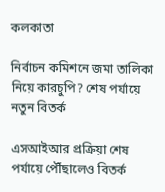কলকাতা

নির্বাচন কমিশনে জমা তালিকা নিয়ে কারচুপি? শেষ পর্যায়ে নতুন বিতর্ক

এসআইআর প্রক্রিয়া শেষ পর্যায়ে পৌঁছালেও বিতর্ক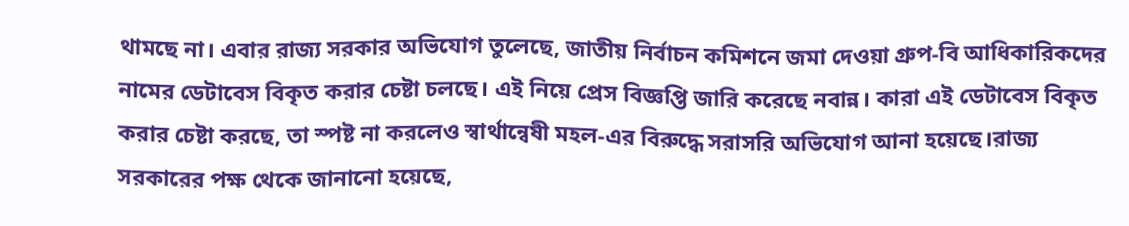থামছে না। এবার রাজ্য সরকার অভিযোগ তুলেছে, জাতীয় নির্বাচন কমিশনে জমা দেওয়া গ্রুপ-বি আধিকারিকদের নামের ডেটাবেস বিকৃত করার চেষ্টা চলছে। এই নিয়ে প্রেস বিজ্ঞপ্তি জারি করেছে নবান্ন। কারা এই ডেটাবেস বিকৃত করার চেষ্টা করছে, তা স্পষ্ট না করলেও স্বার্থান্বেষী মহল-এর বিরুদ্ধে সরাসরি অভিযোগ আনা হয়েছে।রাজ্য সরকারের পক্ষ থেকে জানানো হয়েছে,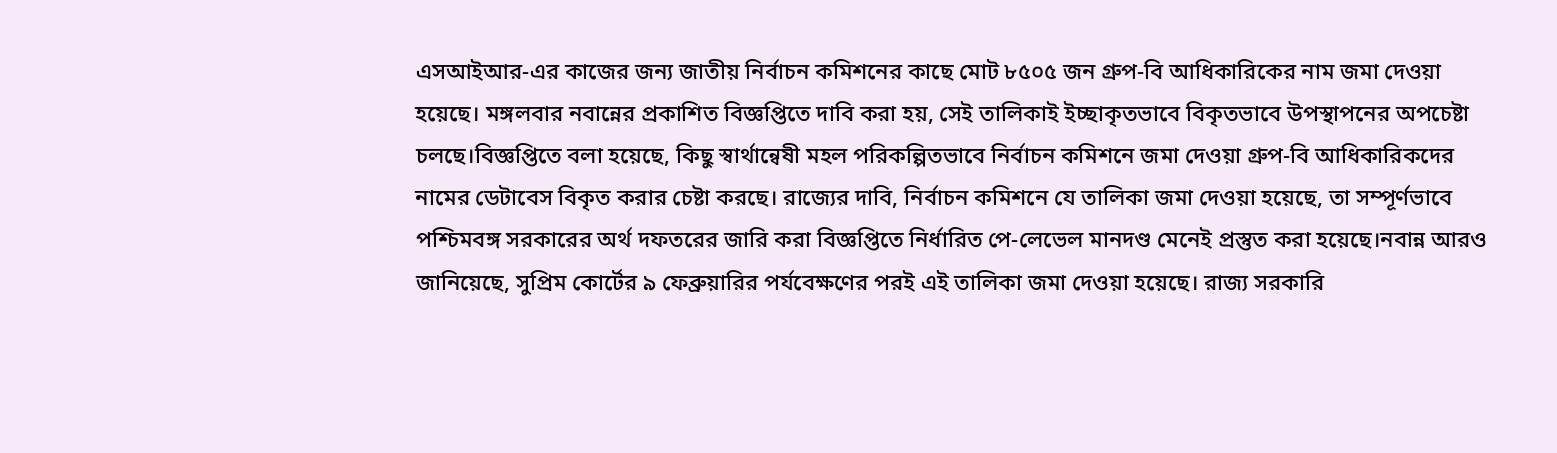এসআইআর-এর কাজের জন্য জাতীয় নির্বাচন কমিশনের কাছে মোট ৮৫০৫ জন গ্রুপ-বি আধিকারিকের নাম জমা দেওয়া হয়েছে। মঙ্গলবার নবান্নের প্রকাশিত বিজ্ঞপ্তিতে দাবি করা হয়, সেই তালিকাই ইচ্ছাকৃতভাবে বিকৃতভাবে উপস্থাপনের অপচেষ্টা চলছে।বিজ্ঞপ্তিতে বলা হয়েছে, কিছু স্বার্থান্বেষী মহল পরিকল্পিতভাবে নির্বাচন কমিশনে জমা দেওয়া গ্রুপ-বি আধিকারিকদের নামের ডেটাবেস বিকৃত করার চেষ্টা করছে। রাজ্যের দাবি, নির্বাচন কমিশনে যে তালিকা জমা দেওয়া হয়েছে, তা সম্পূর্ণভাবে পশ্চিমবঙ্গ সরকারের অর্থ দফতরের জারি করা বিজ্ঞপ্তিতে নির্ধারিত পে-লেভেল মানদণ্ড মেনেই প্রস্তুত করা হয়েছে।নবান্ন আরও জানিয়েছে, সুপ্রিম কোর্টের ৯ ফেব্রুয়ারির পর্যবেক্ষণের পরই এই তালিকা জমা দেওয়া হয়েছে। রাজ্য সরকারি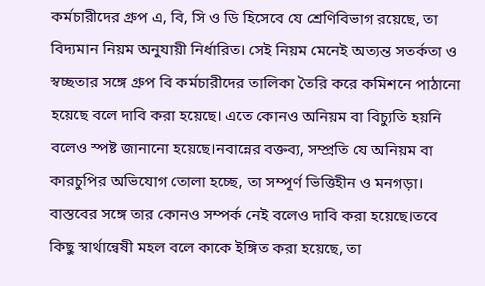কর্মচারীদের গ্রুপ এ, বি, সি ও ডি হিসেবে যে শ্রেণিবিভাগ রয়েছে, তা বিদ্যমান নিয়ম অনুযায়ী নির্ধারিত। সেই নিয়ম মেনেই অত্যন্ত সতর্কতা ও স্বচ্ছতার সঙ্গে গ্রুপ বি কর্মচারীদের তালিকা তৈরি করে কমিশনে পাঠানো হয়েছে বলে দাবি করা হয়েছে। এতে কোনও অনিয়ম বা বিচ্যুতি হয়নি বলেও স্পষ্ট জানানো হয়েছে।নবান্নের বক্তব্য, সম্প্রতি যে অনিয়ম বা কারচুপির অভিযোগ তোলা হচ্ছে, তা সম্পূর্ণ ভিত্তিহীন ও মনগড়া। বাস্তবের সঙ্গে তার কোনও সম্পর্ক নেই বলেও দাবি করা হয়েছে।তবে কিছু স্বার্থান্বেষী মহল বলে কাকে ইঙ্গিত করা হয়েছে, তা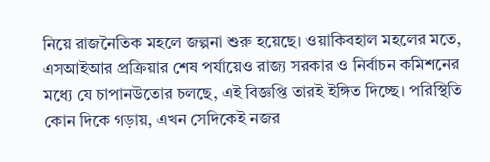নিয়ে রাজনৈতিক মহলে জল্পনা শুরু হয়েছে। ওয়াকিবহাল মহলের মতে, এসআইআর প্রক্রিয়ার শেষ পর্যায়েও রাজ্য সরকার ও নির্বাচন কমিশনের মধ্যে যে চাপানউতোর চলছে, এই বিজ্ঞপ্তি তারই ইঙ্গিত দিচ্ছে। পরিস্থিতি কোন দিকে গড়ায়, এখন সেদিকেই নজর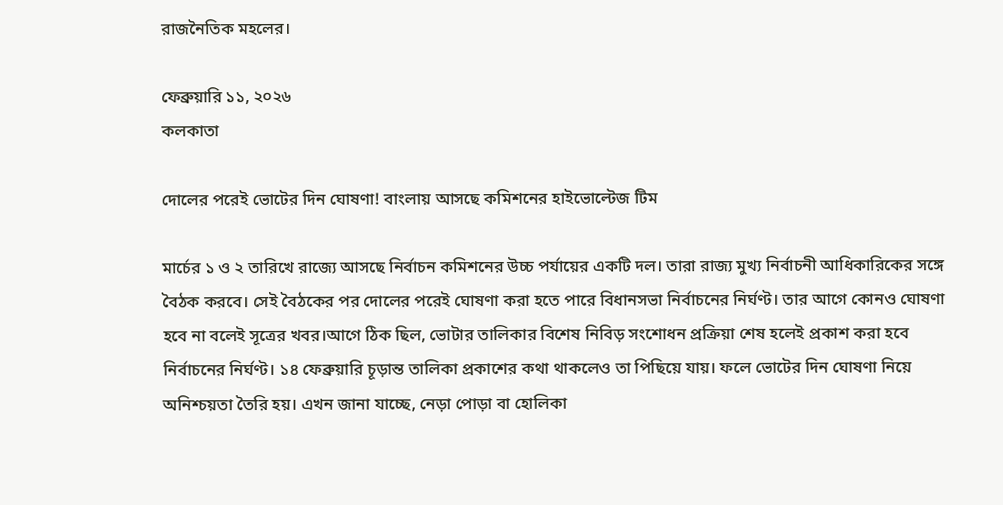রাজনৈতিক মহলের।

ফেব্রুয়ারি ১১, ২০২৬
কলকাতা

দোলের পরেই ভোটের দিন ঘোষণা! বাংলায় আসছে কমিশনের হাইভোল্টেজ টিম

মার্চের ১ ও ২ তারিখে রাজ্যে আসছে নির্বাচন কমিশনের উচ্চ পর্যায়ের একটি দল। তারা রাজ্য মুখ্য নির্বাচনী আধিকারিকের সঙ্গে বৈঠক করবে। সেই বৈঠকের পর দোলের পরেই ঘোষণা করা হতে পারে বিধানসভা নির্বাচনের নির্ঘণ্ট। তার আগে কোনও ঘোষণা হবে না বলেই সূত্রের খবর।আগে ঠিক ছিল, ভোটার তালিকার বিশেষ নিবিড় সংশোধন প্রক্রিয়া শেষ হলেই প্রকাশ করা হবে নির্বাচনের নির্ঘণ্ট। ১৪ ফেব্রুয়ারি চূড়ান্ত তালিকা প্রকাশের কথা থাকলেও তা পিছিয়ে যায়। ফলে ভোটের দিন ঘোষণা নিয়ে অনিশ্চয়তা তৈরি হয়। এখন জানা যাচ্ছে, নেড়া পোড়া বা হোলিকা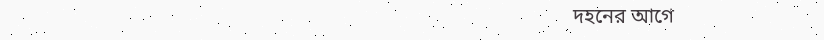দহনের আগে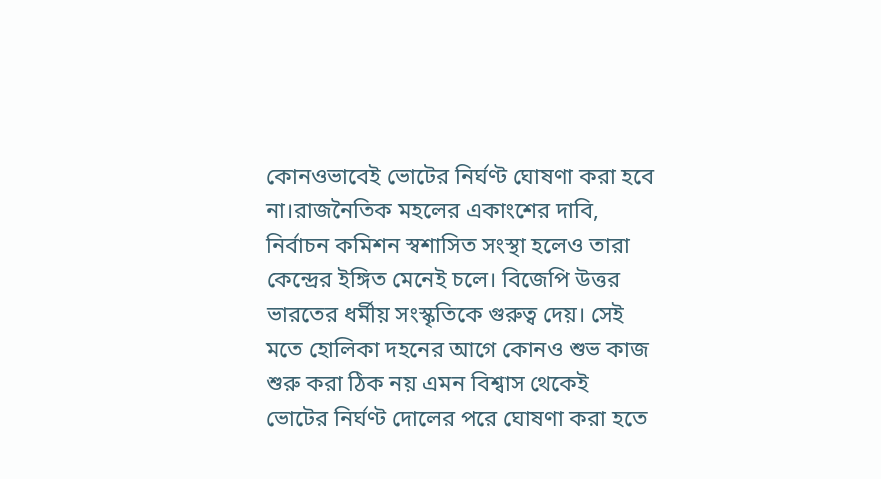কোনওভাবেই ভোটের নির্ঘণ্ট ঘোষণা করা হবে না।রাজনৈতিক মহলের একাংশের দাবি, নির্বাচন কমিশন স্বশাসিত সংস্থা হলেও তারা কেন্দ্রের ইঙ্গিত মেনেই চলে। বিজেপি উত্তর ভারতের ধর্মীয় সংস্কৃতিকে গুরুত্ব দেয়। সেই মতে হোলিকা দহনের আগে কোনও শুভ কাজ শুরু করা ঠিক নয় এমন বিশ্বাস থেকেই ভোটের নির্ঘণ্ট দোলের পরে ঘোষণা করা হতে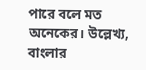পারে বলে মত অনেকের। উল্লেখ্য, বাংলার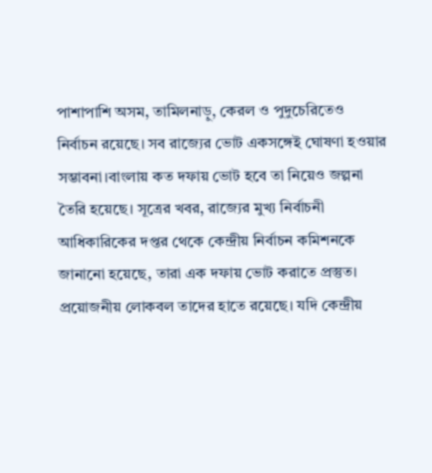পাশাপাশি অসম, তামিলনাড়ু, কেরল ও পুদুচেরিতেও নির্বাচন রয়েছে। সব রাজ্যের ভোট একসঙ্গেই ঘোষণা হওয়ার সম্ভাবনা।বাংলায় কত দফায় ভোট হবে তা নিয়েও জল্পনা তৈরি হয়েছে। সূত্রের খবর, রাজ্যের মুখ্য নির্বাচনী আধিকারিকের দপ্তর থেকে কেন্দ্রীয় নির্বাচন কমিশনকে জানানো হয়েছে, তারা এক দফায় ভোট করাতে প্রস্তুত। প্রয়োজনীয় লোকবল তাদের হাতে রয়েছে। যদি কেন্দ্রীয়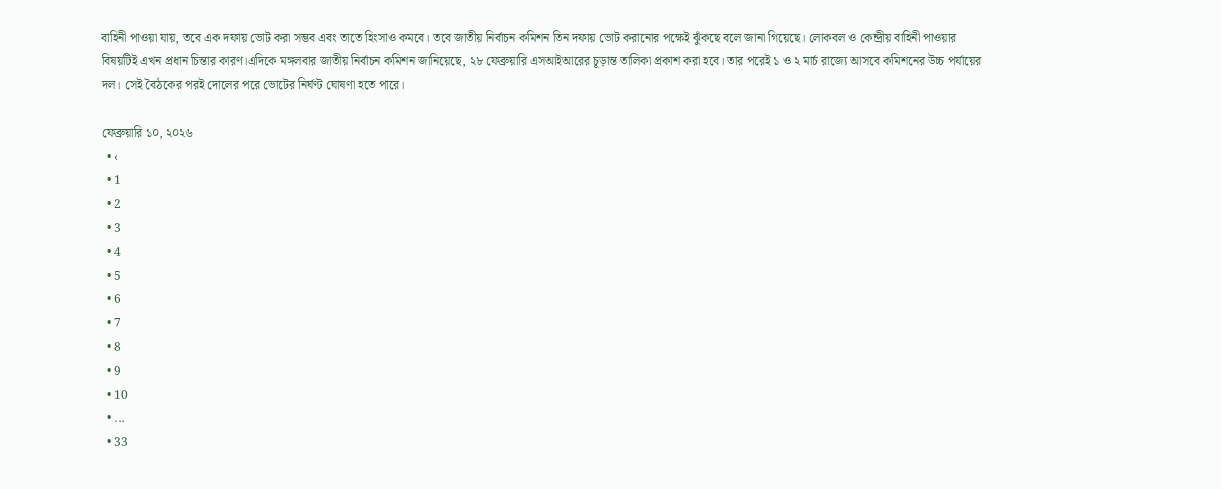বাহিনী পাওয়া যায়, তবে এক দফায় ভোট করা সম্ভব এবং তাতে হিংসাও কমবে। তবে জাতীয় নির্বাচন কমিশন তিন দফায় ভোট করানোর পক্ষেই ঝুঁকছে বলে জানা গিয়েছে। লোকবল ও কেন্দ্রীয় বাহিনী পাওয়ার বিষয়টিই এখন প্রধান চিন্তার কারণ।এদিকে মঙ্গলবার জাতীয় নির্বাচন কমিশন জানিয়েছে, ২৮ ফেব্রুয়ারি এসআইআরের চূড়ান্ত তালিকা প্রকাশ করা হবে। তার পরেই ১ ও ২ মার্চ রাজ্যে আসবে কমিশনের উচ্চ পর্যায়ের দল। সেই বৈঠকের পরই দোলের পরে ভোটের নির্ঘণ্ট ঘোষণা হতে পারে।

ফেব্রুয়ারি ১০, ২০২৬
  • ‹
  • 1
  • 2
  • 3
  • 4
  • 5
  • 6
  • 7
  • 8
  • 9
  • 10
  • ...
  • 33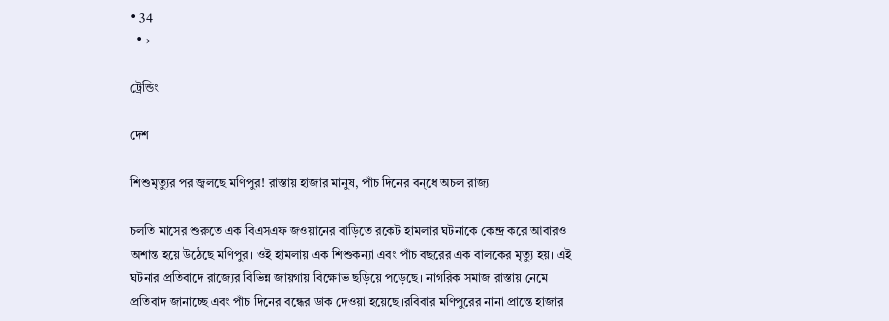• 34
  • ›

ট্রেন্ডিং

দেশ

শিশুমৃত্যুর পর জ্বলছে মণিপুর! রাস্তায় হাজার মানুষ, পাঁচ দিনের বন্‌ধে অচল রাজ্য

চলতি মাসের শুরুতে এক বিএসএফ জওয়ানের বাড়িতে রকেট হামলার ঘটনাকে কেন্দ্র করে আবারও অশান্ত হয়ে উঠেছে মণিপুর। ওই হামলায় এক শিশুকন্যা এবং পাঁচ বছরের এক বালকের মৃত্যু হয়। এই ঘটনার প্রতিবাদে রাজ্যের বিভিন্ন জায়গায় বিক্ষোভ ছড়িয়ে পড়েছে। নাগরিক সমাজ রাস্তায় নেমে প্রতিবাদ জানাচ্ছে এবং পাঁচ দিনের বন্ধের ডাক দেওয়া হয়েছে।রবিবার মণিপুরের নানা প্রান্তে হাজার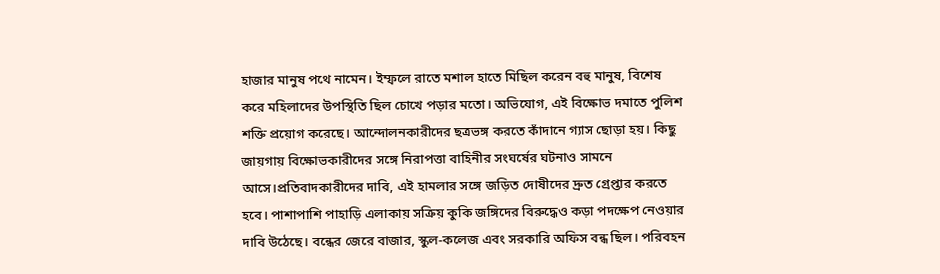হাজার মানুষ পথে নামেন। ইম্ফলে রাতে মশাল হাতে মিছিল করেন বহু মানুষ, বিশেষ করে মহিলাদের উপস্থিতি ছিল চোখে পড়ার মতো। অভিযোগ, এই বিক্ষোভ দমাতে পুলিশ শক্তি প্রয়োগ করেছে। আন্দোলনকারীদের ছত্রভঙ্গ করতে কাঁদানে গ্যাস ছোড়া হয়। কিছু জায়গায় বিক্ষোভকারীদের সঙ্গে নিরাপত্তা বাহিনীর সংঘর্ষের ঘটনাও সামনে আসে।প্রতিবাদকারীদের দাবি, এই হামলার সঙ্গে জড়িত দোষীদের দ্রুত গ্রেপ্তার করতে হবে। পাশাপাশি পাহাড়ি এলাকায় সক্রিয় কুকি জঙ্গিদের বিরুদ্ধেও কড়া পদক্ষেপ নেওয়ার দাবি উঠেছে। বন্ধের জেরে বাজার, স্কুল-কলেজ এবং সরকারি অফিস বন্ধ ছিল। পরিবহন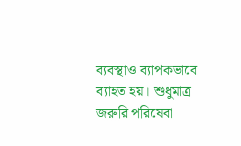ব্যবস্থাও ব্যাপকভাবে ব্যাহত হয়। শুধুমাত্র জরুরি পরিষেবা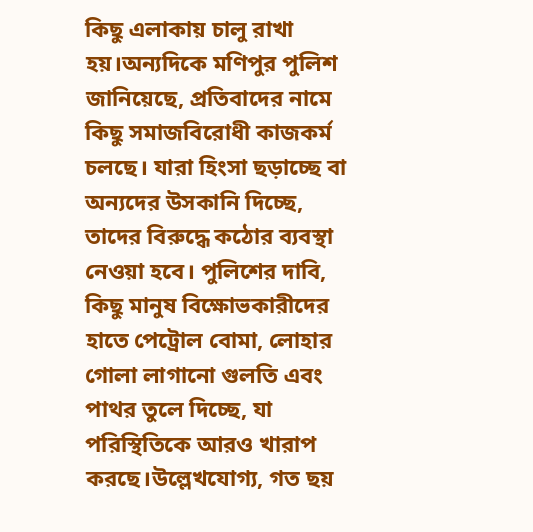কিছু এলাকায় চালু রাখা হয়।অন্যদিকে মণিপুর পুলিশ জানিয়েছে, প্রতিবাদের নামে কিছু সমাজবিরোধী কাজকর্ম চলছে। যারা হিংসা ছড়াচ্ছে বা অন্যদের উসকানি দিচ্ছে, তাদের বিরুদ্ধে কঠোর ব্যবস্থা নেওয়া হবে। পুলিশের দাবি, কিছু মানুষ বিক্ষোভকারীদের হাতে পেট্রোল বোমা, লোহার গোলা লাগানো গুলতি এবং পাথর তুলে দিচ্ছে, যা পরিস্থিতিকে আরও খারাপ করছে।উল্লেখযোগ্য, গত ছয়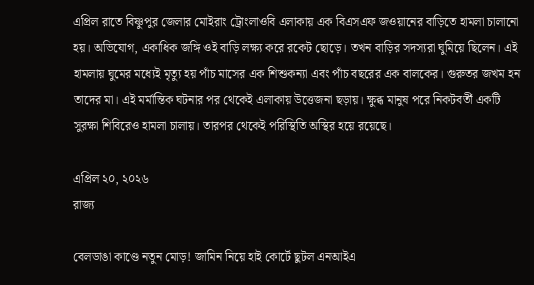এপ্রিল রাতে বিষ্ণুপুর জেলার মোইরাং ট্রোংলাওবি এলাকায় এক বিএসএফ জওয়ানের বাড়িতে হামলা চালানো হয়। অভিযোগ, একাধিক জঙ্গি ওই বাড়ি লক্ষ্য করে রকেট ছোড়ে। তখন বাড়ির সদস্যরা ঘুমিয়ে ছিলেন। এই হামলায় ঘুমের মধ্যেই মৃত্যু হয় পাঁচ মাসের এক শিশুকন্যা এবং পাঁচ বছরের এক বালকের। গুরুতর জখম হন তাদের মা। এই মর্মান্তিক ঘটনার পর থেকেই এলাকায় উত্তেজনা ছড়ায়। ক্ষুব্ধ মানুষ পরে নিকটবর্তী একটি সুরক্ষা শিবিরেও হামলা চালায়। তারপর থেকেই পরিস্থিতি অস্থির হয়ে রয়েছে।

এপ্রিল ২০, ২০২৬
রাজ্য

বেলডাঙা কাণ্ডে নতুন মোড়! জামিন নিয়ে হাই কোর্টে ছুটল এনআইএ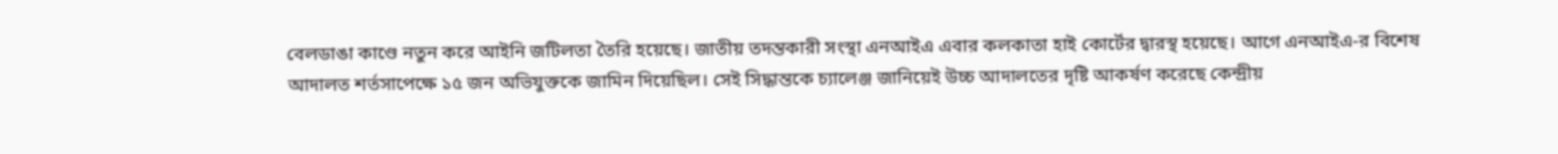বেলডাঙা কাণ্ডে নতুন করে আইনি জটিলতা তৈরি হয়েছে। জাতীয় তদন্তকারী সংস্থা এনআইএ এবার কলকাতা হাই কোর্টের দ্বারস্থ হয়েছে। আগে এনআইএ-র বিশেষ আদালত শর্তসাপেক্ষে ১৫ জন অভিযুক্তকে জামিন দিয়েছিল। সেই সিদ্ধান্তকে চ্যালেঞ্জ জানিয়েই উচ্চ আদালতের দৃষ্টি আকর্ষণ করেছে কেন্দ্রীয়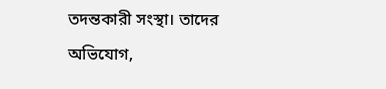তদন্তকারী সংস্থা। তাদের অভিযোগ,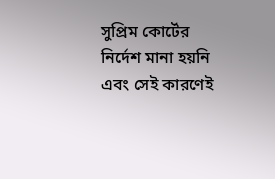সুপ্রিম কোর্টের নির্দেশ মানা হয়নি এবং সেই কারণেই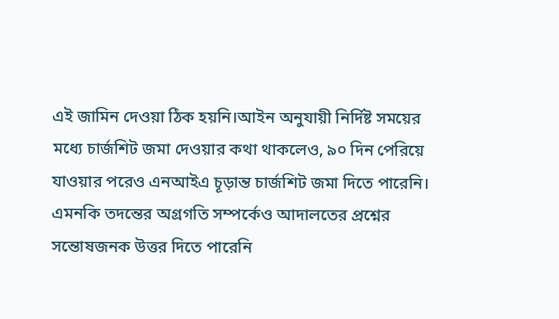এই জামিন দেওয়া ঠিক হয়নি।আইন অনুযায়ী নির্দিষ্ট সময়ের মধ্যে চার্জশিট জমা দেওয়ার কথা থাকলেও, ৯০ দিন পেরিয়ে যাওয়ার পরেও এনআইএ চূড়ান্ত চার্জশিট জমা দিতে পারেনি। এমনকি তদন্তের অগ্রগতি সম্পর্কেও আদালতের প্রশ্নের সন্তোষজনক উত্তর দিতে পারেনি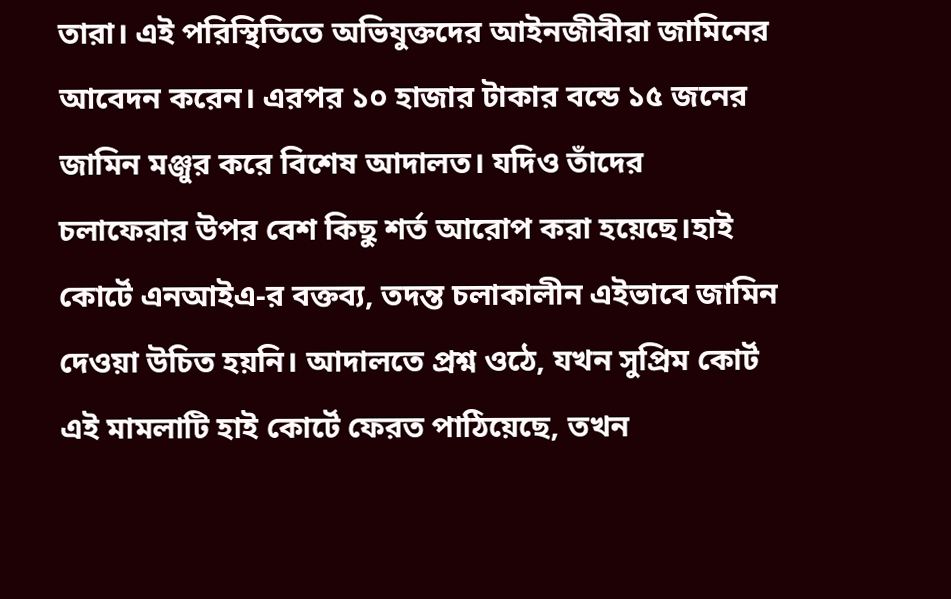তারা। এই পরিস্থিতিতে অভিযুক্তদের আইনজীবীরা জামিনের আবেদন করেন। এরপর ১০ হাজার টাকার বন্ডে ১৫ জনের জামিন মঞ্জুর করে বিশেষ আদালত। যদিও তাঁদের চলাফেরার উপর বেশ কিছু শর্ত আরোপ করা হয়েছে।হাই কোর্টে এনআইএ-র বক্তব্য, তদন্ত চলাকালীন এইভাবে জামিন দেওয়া উচিত হয়নি। আদালতে প্রশ্ন ওঠে, যখন সুপ্রিম কোর্ট এই মামলাটি হাই কোর্টে ফেরত পাঠিয়েছে, তখন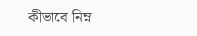কীভাবে নিম্ন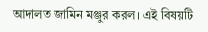আদালত জামিন মঞ্জুর করল। এই বিষয়টি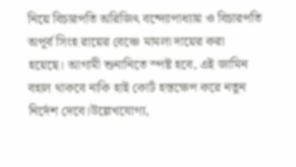নিয়ে বিচারপতি অরিজিৎ বন্দ্যোপাধ্যায় ও বিচারপতি অপূর্ব সিংহ রায়ের বেঞ্চে মামলা দায়ের করা হয়েছে। আগামী শুনানিতে স্পষ্ট হবে, এই জামিন বহাল থাকবে নাকি হাই কোর্ট হস্তক্ষেপ করে নতুন নির্দেশ দেবে।উল্লেখযোগ্য,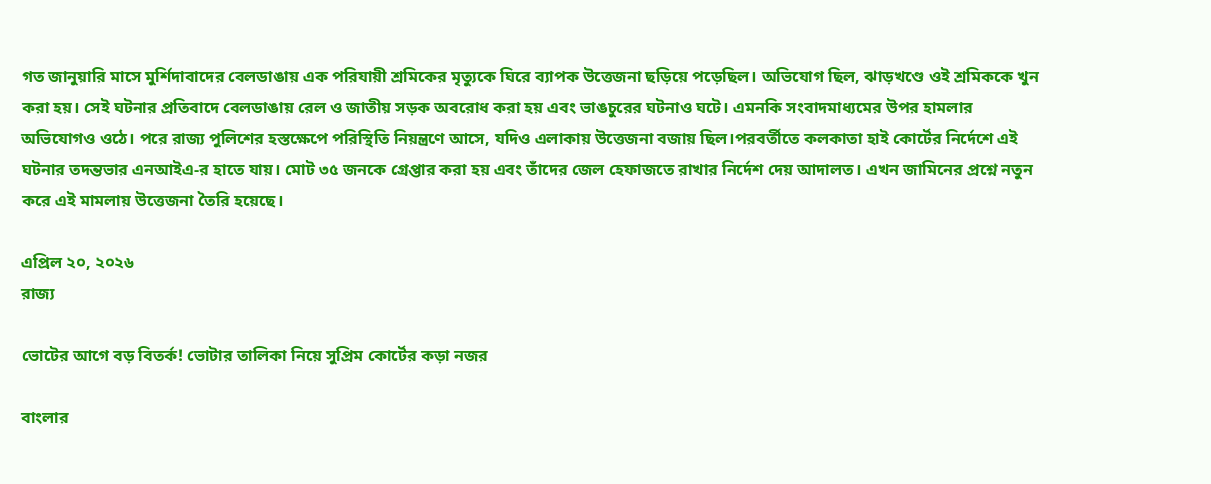গত জানুয়ারি মাসে মুর্শিদাবাদের বেলডাঙায় এক পরিযায়ী শ্রমিকের মৃত্যুকে ঘিরে ব্যাপক উত্তেজনা ছড়িয়ে পড়েছিল। অভিযোগ ছিল, ঝাড়খণ্ডে ওই শ্রমিককে খুন করা হয়। সেই ঘটনার প্রতিবাদে বেলডাঙায় রেল ও জাতীয় সড়ক অবরোধ করা হয় এবং ভাঙচুরের ঘটনাও ঘটে। এমনকি সংবাদমাধ্যমের উপর হামলার অভিযোগও ওঠে। পরে রাজ্য পুলিশের হস্তক্ষেপে পরিস্থিতি নিয়ন্ত্রণে আসে, যদিও এলাকায় উত্তেজনা বজায় ছিল।পরবর্তীতে কলকাতা হাই কোর্টের নির্দেশে এই ঘটনার তদন্তভার এনআইএ-র হাতে যায়। মোট ৩৫ জনকে গ্রেপ্তার করা হয় এবং তাঁদের জেল হেফাজতে রাখার নির্দেশ দেয় আদালত। এখন জামিনের প্রশ্নে নতুন করে এই মামলায় উত্তেজনা তৈরি হয়েছে।

এপ্রিল ২০, ২০২৬
রাজ্য

ভোটের আগে বড় বিতর্ক! ভোটার তালিকা নিয়ে সুপ্রিম কোর্টের কড়া নজর

বাংলার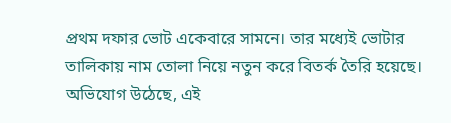প্রথম দফার ভোট একেবারে সামনে। তার মধ্যেই ভোটার তালিকায় নাম তোলা নিয়ে নতুন করে বিতর্ক তৈরি হয়েছে। অভিযোগ উঠেছে, এই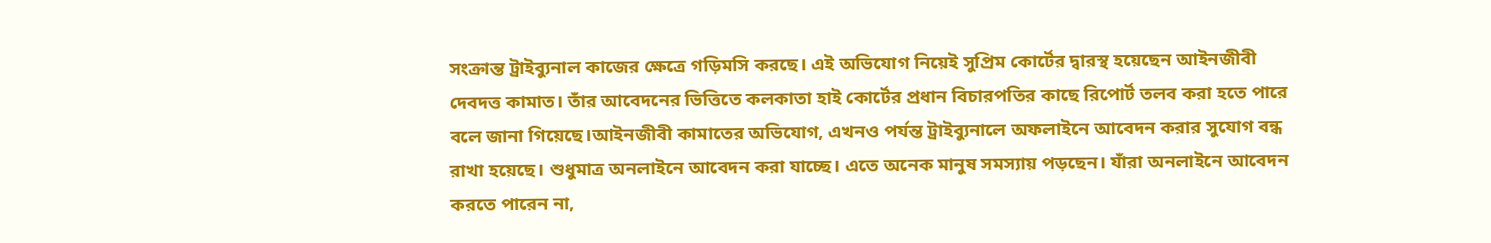সংক্রান্ত ট্রাইব্যুনাল কাজের ক্ষেত্রে গড়িমসি করছে। এই অভিযোগ নিয়েই সুপ্রিম কোর্টের দ্বারস্থ হয়েছেন আইনজীবী দেবদত্ত কামাত। তাঁর আবেদনের ভিত্তিতে কলকাতা হাই কোর্টের প্রধান বিচারপতির কাছে রিপোর্ট তলব করা হতে পারে বলে জানা গিয়েছে।আইনজীবী কামাতের অভিযোগ, এখনও পর্যন্ত ট্রাইব্যুনালে অফলাইনে আবেদন করার সুযোগ বন্ধ রাখা হয়েছে। শুধুমাত্র অনলাইনে আবেদন করা যাচ্ছে। এতে অনেক মানুষ সমস্যায় পড়ছেন। যাঁরা অনলাইনে আবেদন করতে পারেন না,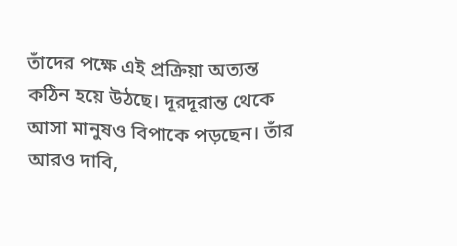তাঁদের পক্ষে এই প্রক্রিয়া অত্যন্ত কঠিন হয়ে উঠছে। দূরদূরান্ত থেকে আসা মানুষও বিপাকে পড়ছেন। তাঁর আরও দাবি,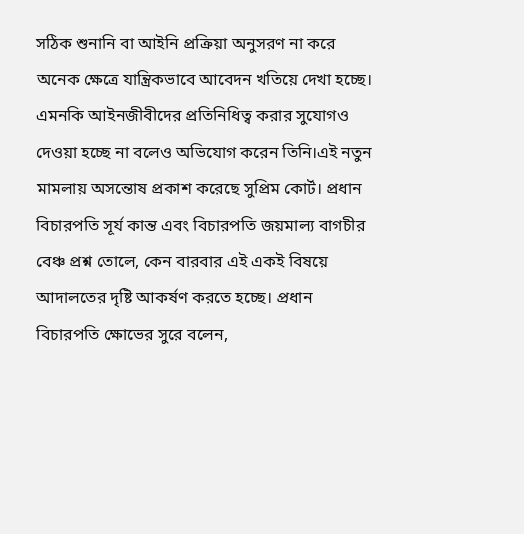সঠিক শুনানি বা আইনি প্রক্রিয়া অনুসরণ না করে অনেক ক্ষেত্রে যান্ত্রিকভাবে আবেদন খতিয়ে দেখা হচ্ছে। এমনকি আইনজীবীদের প্রতিনিধিত্ব করার সুযোগও দেওয়া হচ্ছে না বলেও অভিযোগ করেন তিনি।এই নতুন মামলায় অসন্তোষ প্রকাশ করেছে সুপ্রিম কোর্ট। প্রধান বিচারপতি সূর্য কান্ত এবং বিচারপতি জয়মাল্য বাগচীর বেঞ্চ প্রশ্ন তোলে, কেন বারবার এই একই বিষয়ে আদালতের দৃষ্টি আকর্ষণ করতে হচ্ছে। প্রধান বিচারপতি ক্ষোভের সুরে বলেন,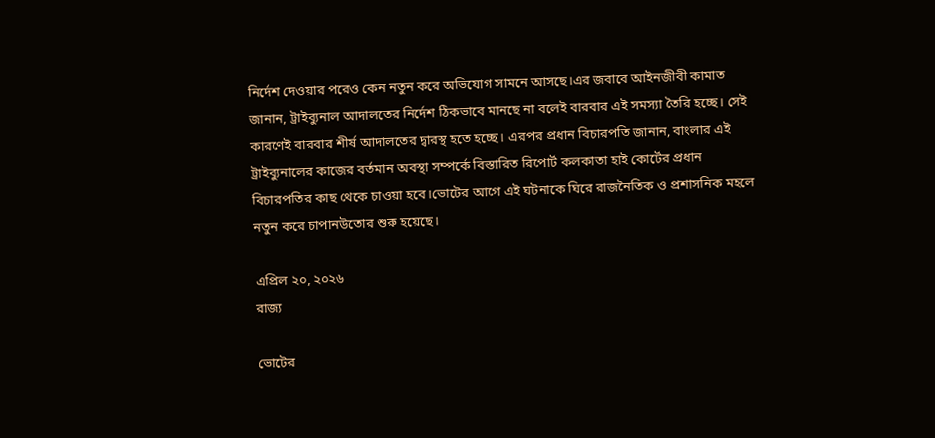নির্দেশ দেওয়ার পরেও কেন নতুন করে অভিযোগ সামনে আসছে।এর জবাবে আইনজীবী কামাত জানান, ট্রাইব্যুনাল আদালতের নির্দেশ ঠিকভাবে মানছে না বলেই বারবার এই সমস্যা তৈরি হচ্ছে। সেই কারণেই বারবার শীর্ষ আদালতের দ্বারস্থ হতে হচ্ছে। এরপর প্রধান বিচারপতি জানান, বাংলার এই ট্রাইব্যুনালের কাজের বর্তমান অবস্থা সম্পর্কে বিস্তারিত রিপোর্ট কলকাতা হাই কোর্টের প্রধান বিচারপতির কাছ থেকে চাওয়া হবে।ভোটের আগে এই ঘটনাকে ঘিরে রাজনৈতিক ও প্রশাসনিক মহলে নতুন করে চাপানউতোর শুরু হয়েছে।

এপ্রিল ২০, ২০২৬
রাজ্য

ভোটের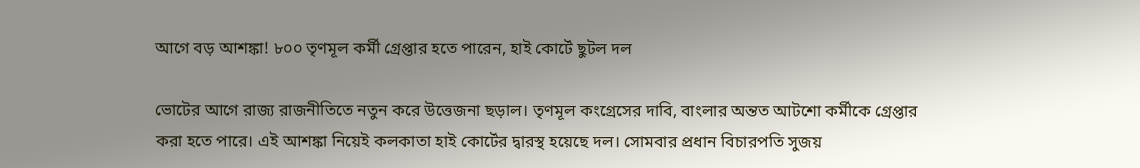আগে বড় আশঙ্কা! ৮০০ তৃণমূল কর্মী গ্রেপ্তার হতে পারেন, হাই কোর্টে ছুটল দল

ভোটের আগে রাজ্য রাজনীতিতে নতুন করে উত্তেজনা ছড়াল। তৃণমূল কংগ্রেসের দাবি, বাংলার অন্তত আটশো কর্মীকে গ্রেপ্তার করা হতে পারে। এই আশঙ্কা নিয়েই কলকাতা হাই কোর্টের দ্বারস্থ হয়েছে দল। সোমবার প্রধান বিচারপতি সুজয়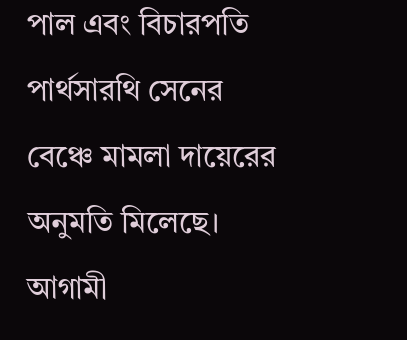পাল এবং বিচারপতি পার্থসারথি সেনের বেঞ্চে মামলা দায়েরের অনুমতি মিলেছে। আগামী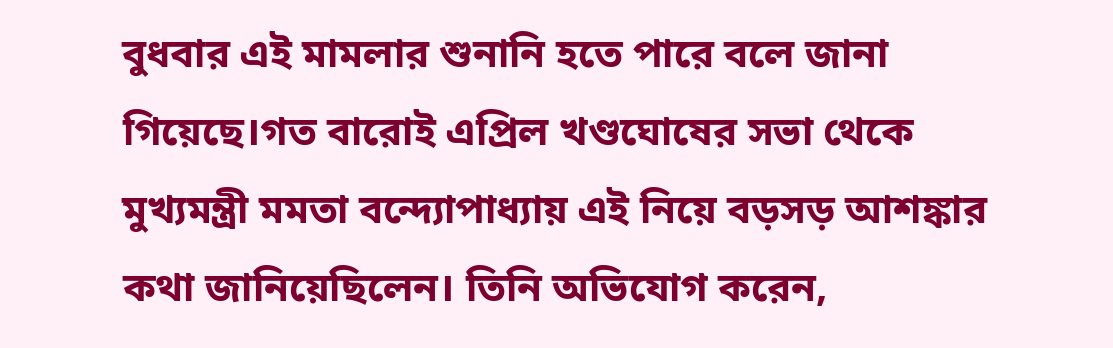বুধবার এই মামলার শুনানি হতে পারে বলে জানা গিয়েছে।গত বারোই এপ্রিল খণ্ডঘোষের সভা থেকে মুখ্যমন্ত্রী মমতা বন্দ্যোপাধ্যায় এই নিয়ে বড়সড় আশঙ্কার কথা জানিয়েছিলেন। তিনি অভিযোগ করেন,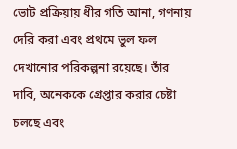ভোট প্রক্রিয়ায় ধীর গতি আনা, গণনায় দেরি করা এবং প্রথমে ভুল ফল দেখানোর পরিকল্পনা রয়েছে। তাঁর দাবি, অনেককে গ্রেপ্তার করার চেষ্টা চলছে এবং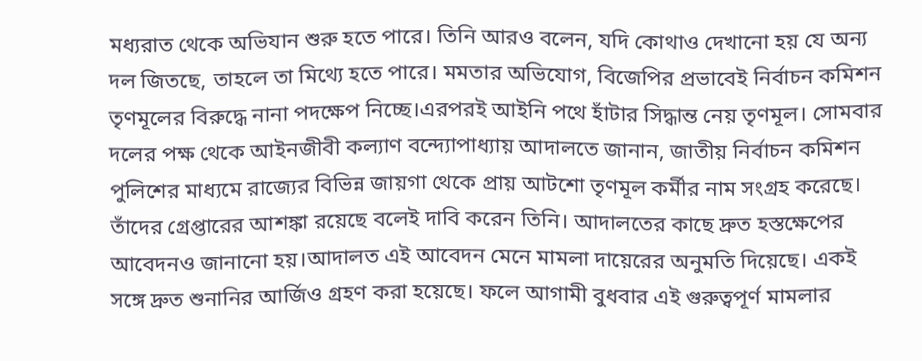মধ্যরাত থেকে অভিযান শুরু হতে পারে। তিনি আরও বলেন, যদি কোথাও দেখানো হয় যে অন্য দল জিতছে, তাহলে তা মিথ্যে হতে পারে। মমতার অভিযোগ, বিজেপির প্রভাবেই নির্বাচন কমিশন তৃণমূলের বিরুদ্ধে নানা পদক্ষেপ নিচ্ছে।এরপরই আইনি পথে হাঁটার সিদ্ধান্ত নেয় তৃণমূল। সোমবার দলের পক্ষ থেকে আইনজীবী কল্যাণ বন্দ্যোপাধ্যায় আদালতে জানান, জাতীয় নির্বাচন কমিশন পুলিশের মাধ্যমে রাজ্যের বিভিন্ন জায়গা থেকে প্রায় আটশো তৃণমূল কর্মীর নাম সংগ্রহ করেছে। তাঁদের গ্রেপ্তারের আশঙ্কা রয়েছে বলেই দাবি করেন তিনি। আদালতের কাছে দ্রুত হস্তক্ষেপের আবেদনও জানানো হয়।আদালত এই আবেদন মেনে মামলা দায়েরের অনুমতি দিয়েছে। একই সঙ্গে দ্রুত শুনানির আর্জিও গ্রহণ করা হয়েছে। ফলে আগামী বুধবার এই গুরুত্বপূর্ণ মামলার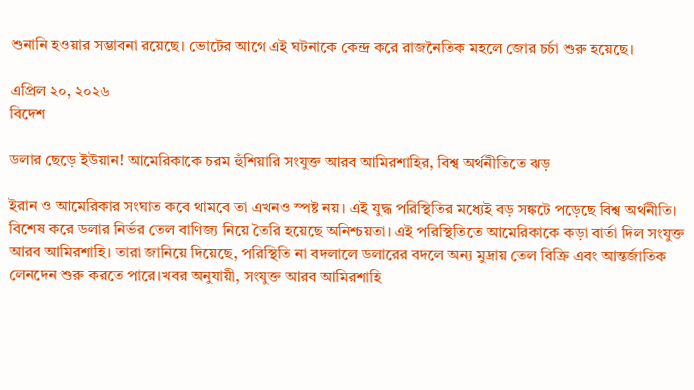শুনানি হওয়ার সম্ভাবনা রয়েছে। ভোটের আগে এই ঘটনাকে কেন্দ্র করে রাজনৈতিক মহলে জোর চর্চা শুরু হয়েছে।

এপ্রিল ২০, ২০২৬
বিদেশ

ডলার ছেড়ে ইউয়ান! আমেরিকাকে চরম হুঁশিয়ারি সংযুক্ত আরব আমিরশাহির, বিশ্ব অর্থনীতিতে ঝড়

ইরান ও আমেরিকার সংঘাত কবে থামবে তা এখনও স্পষ্ট নয়। এই যুদ্ধ পরিস্থিতির মধ্যেই বড় সঙ্কটে পড়েছে বিশ্ব অর্থনীতি। বিশেষ করে ডলার নির্ভর তেল বাণিজ্য নিয়ে তৈরি হয়েছে অনিশ্চয়তা। এই পরিস্থিতিতে আমেরিকাকে কড়া বার্তা দিল সংযুক্ত আরব আমিরশাহি। তারা জানিয়ে দিয়েছে, পরিস্থিতি না বদলালে ডলারের বদলে অন্য মুদ্রায় তেল বিক্রি এবং আন্তর্জাতিক লেনদেন শুরু করতে পারে।খবর অনুযায়ী, সংযুক্ত আরব আমিরশাহি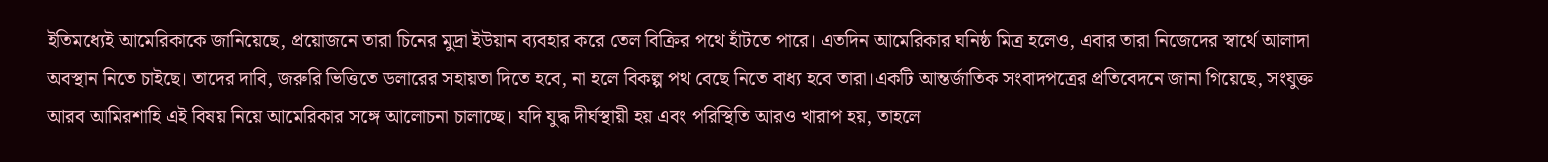ইতিমধ্যেই আমেরিকাকে জানিয়েছে, প্রয়োজনে তারা চিনের মুদ্রা ইউয়ান ব্যবহার করে তেল বিক্রির পথে হাঁটতে পারে। এতদিন আমেরিকার ঘনিষ্ঠ মিত্র হলেও, এবার তারা নিজেদের স্বার্থে আলাদা অবস্থান নিতে চাইছে। তাদের দাবি, জরুরি ভিত্তিতে ডলারের সহায়তা দিতে হবে, না হলে বিকল্প পথ বেছে নিতে বাধ্য হবে তারা।একটি আন্তর্জাতিক সংবাদপত্রের প্রতিবেদনে জানা গিয়েছে, সংযুক্ত আরব আমিরশাহি এই বিষয় নিয়ে আমেরিকার সঙ্গে আলোচনা চালাচ্ছে। যদি যুদ্ধ দীর্ঘস্থায়ী হয় এবং পরিস্থিতি আরও খারাপ হয়, তাহলে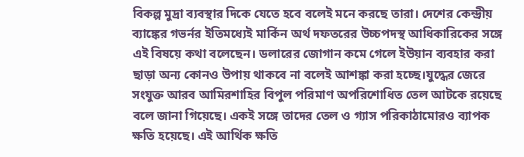বিকল্প মুদ্রা ব্যবস্থার দিকে যেতে হবে বলেই মনে করছে তারা। দেশের কেন্দ্রীয় ব্যাঙ্কের গভর্নর ইতিমধ্যেই মার্কিন অর্থ দফতরের উচ্চপদস্থ আধিকারিকের সঙ্গে এই বিষয়ে কথা বলেছেন। ডলারের জোগান কমে গেলে ইউয়ান ব্যবহার করা ছাড়া অন্য কোনও উপায় থাকবে না বলেই আশঙ্কা করা হচ্ছে।যুদ্ধের জেরে সংযুক্ত আরব আমিরশাহির বিপুল পরিমাণ অপরিশোধিত তেল আটকে রয়েছে বলে জানা গিয়েছে। একই সঙ্গে তাদের তেল ও গ্যাস পরিকাঠামোরও ব্যাপক ক্ষতি হয়েছে। এই আর্থিক ক্ষতি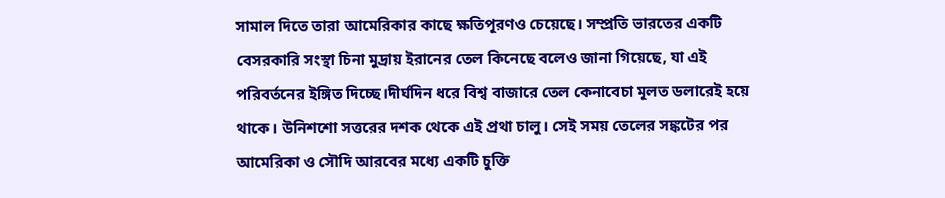সামাল দিতে তারা আমেরিকার কাছে ক্ষতিপূরণও চেয়েছে। সম্প্রতি ভারতের একটি বেসরকারি সংস্থা চিনা মুদ্রায় ইরানের তেল কিনেছে বলেও জানা গিয়েছে, যা এই পরিবর্তনের ইঙ্গিত দিচ্ছে।দীর্ঘদিন ধরে বিশ্ব বাজারে তেল কেনাবেচা মূলত ডলারেই হয়ে থাকে। উনিশশো সত্তরের দশক থেকে এই প্রথা চালু। সেই সময় তেলের সঙ্কটের পর আমেরিকা ও সৌদি আরবের মধ্যে একটি চুক্তি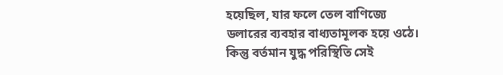হয়েছিল, যার ফলে তেল বাণিজ্যে ডলারের ব্যবহার বাধ্যতামূলক হয়ে ওঠে। কিন্তু বর্তমান যুদ্ধ পরিস্থিতি সেই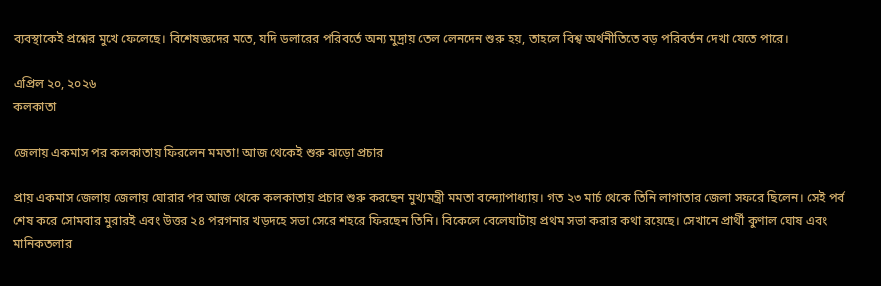ব্যবস্থাকেই প্রশ্নের মুখে ফেলেছে। বিশেষজ্ঞদের মতে, যদি ডলারের পরিবর্তে অন্য মুদ্রায় তেল লেনদেন শুরু হয়, তাহলে বিশ্ব অর্থনীতিতে বড় পরিবর্তন দেখা যেতে পারে।

এপ্রিল ২০, ২০২৬
কলকাতা

জেলায় একমাস পর কলকাতায় ফিরলেন মমতা! আজ থেকেই শুরু ঝড়ো প্রচার

প্রায় একমাস জেলায় জেলায় ঘোরার পর আজ থেকে কলকাতায় প্রচার শুরু করছেন মুখ্যমন্ত্রী মমতা বন্দ্যোপাধ্যায়। গত ২৩ মার্চ থেকে তিনি লাগাতার জেলা সফরে ছিলেন। সেই পর্ব শেষ করে সোমবার মুরারই এবং উত্তর ২৪ পরগনার খড়দহে সভা সেরে শহরে ফিরছেন তিনি। বিকেলে বেলেঘাটায় প্রথম সভা করার কথা রয়েছে। সেখানে প্রার্থী কুণাল ঘোষ এবং মানিকতলার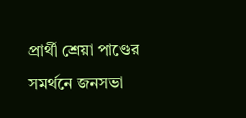প্রার্থী শ্রেয়া পাণ্ডের সমর্থনে জনসভা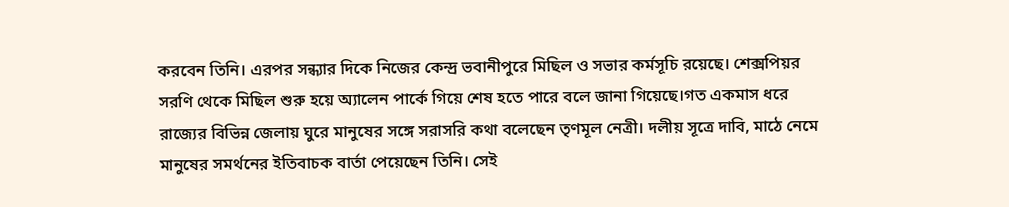করবেন তিনি। এরপর সন্ধ্যার দিকে নিজের কেন্দ্র ভবানীপুরে মিছিল ও সভার কর্মসূচি রয়েছে। শেক্সপিয়র সরণি থেকে মিছিল শুরু হয়ে অ্যালেন পার্কে গিয়ে শেষ হতে পারে বলে জানা গিয়েছে।গত একমাস ধরে রাজ্যের বিভিন্ন জেলায় ঘুরে মানুষের সঙ্গে সরাসরি কথা বলেছেন তৃণমূল নেত্রী। দলীয় সূত্রে দাবি, মাঠে নেমে মানুষের সমর্থনের ইতিবাচক বার্তা পেয়েছেন তিনি। সেই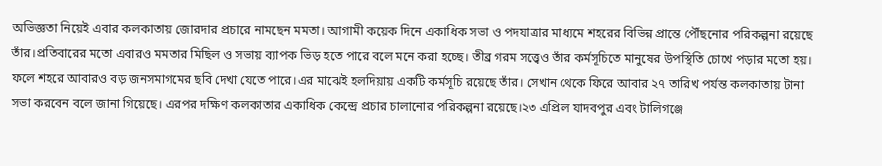অভিজ্ঞতা নিয়েই এবার কলকাতায় জোরদার প্রচারে নামছেন মমতা। আগামী কয়েক দিনে একাধিক সভা ও পদযাত্রার মাধ্যমে শহরের বিভিন্ন প্রান্তে পৌঁছনোর পরিকল্পনা রয়েছে তাঁর।প্রতিবারের মতো এবারও মমতার মিছিল ও সভায় ব্যাপক ভিড় হতে পারে বলে মনে করা হচ্ছে। তীব্র গরম সত্ত্বেও তাঁর কর্মসূচিতে মানুষের উপস্থিতি চোখে পড়ার মতো হয়। ফলে শহরে আবারও বড় জনসমাগমের ছবি দেখা যেতে পারে।এর মাঝেই হলদিয়ায় একটি কর্মসূচি রয়েছে তাঁর। সেখান থেকে ফিরে আবার ২৭ তারিখ পর্যন্ত কলকাতায় টানা সভা করবেন বলে জানা গিয়েছে। এরপর দক্ষিণ কলকাতার একাধিক কেন্দ্রে প্রচার চালানোর পরিকল্পনা রয়েছে।২৩ এপ্রিল যাদবপুর এবং টালিগঞ্জে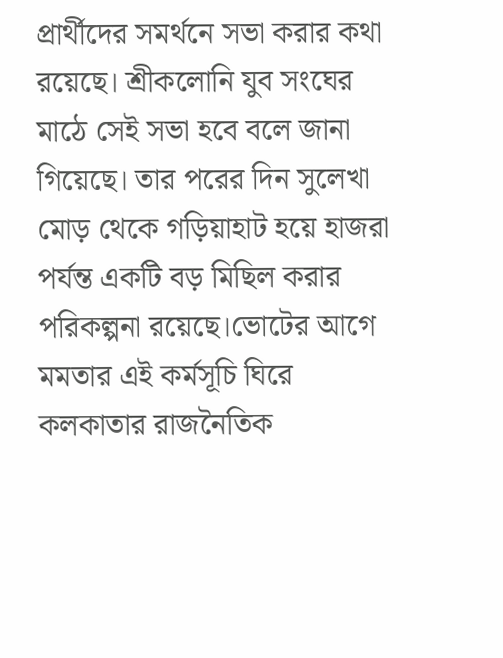প্রার্থীদের সমর্থনে সভা করার কথা রয়েছে। শ্রীকলোনি যুব সংঘের মাঠে সেই সভা হবে বলে জানা গিয়েছে। তার পরের দিন সুলেখা মোড় থেকে গড়িয়াহাট হয়ে হাজরা পর্যন্ত একটি বড় মিছিল করার পরিকল্পনা রয়েছে।ভোটের আগে মমতার এই কর্মসূচি ঘিরে কলকাতার রাজনৈতিক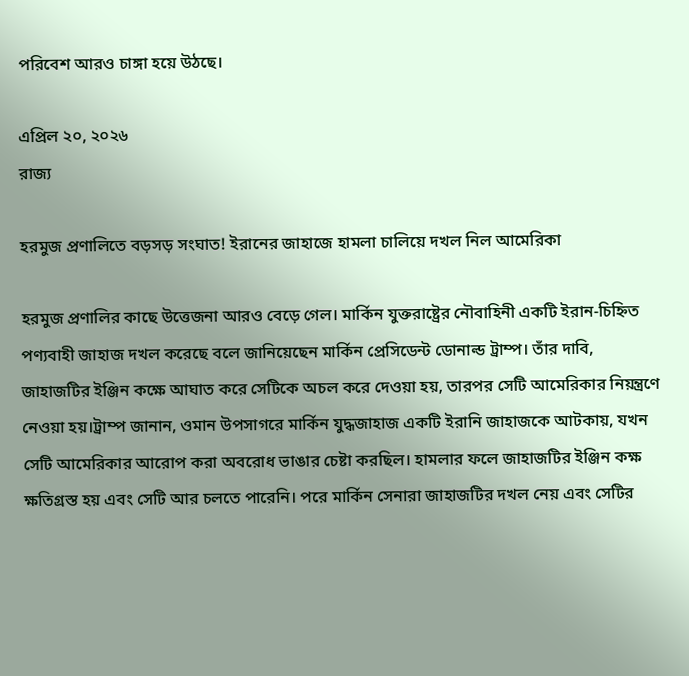পরিবেশ আরও চাঙ্গা হয়ে উঠছে।

এপ্রিল ২০, ২০২৬
রাজ্য

হরমুজ প্রণালিতে বড়সড় সংঘাত! ইরানের জাহাজে হামলা চালিয়ে দখল নিল আমেরিকা

হরমুজ প্রণালির কাছে উত্তেজনা আরও বেড়ে গেল। মার্কিন যুক্তরাষ্ট্রের নৌবাহিনী একটি ইরান-চিহ্নিত পণ্যবাহী জাহাজ দখল করেছে বলে জানিয়েছেন মার্কিন প্রেসিডেন্ট ডোনাল্ড ট্রাম্প। তাঁর দাবি, জাহাজটির ইঞ্জিন কক্ষে আঘাত করে সেটিকে অচল করে দেওয়া হয়, তারপর সেটি আমেরিকার নিয়ন্ত্রণে নেওয়া হয়।ট্রাম্প জানান, ওমান উপসাগরে মার্কিন যুদ্ধজাহাজ একটি ইরানি জাহাজকে আটকায়, যখন সেটি আমেরিকার আরোপ করা অবরোধ ভাঙার চেষ্টা করছিল। হামলার ফলে জাহাজটির ইঞ্জিন কক্ষ ক্ষতিগ্রস্ত হয় এবং সেটি আর চলতে পারেনি। পরে মার্কিন সেনারা জাহাজটির দখল নেয় এবং সেটির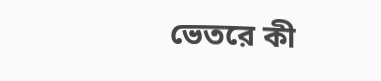ভেতরে কী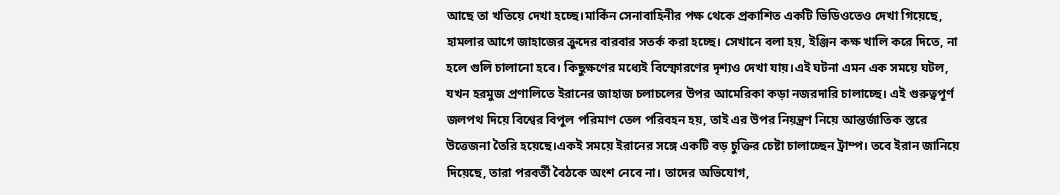আছে তা খতিয়ে দেখা হচ্ছে।মার্কিন সেনাবাহিনীর পক্ষ থেকে প্রকাশিত একটি ভিডিওতেও দেখা গিয়েছে, হামলার আগে জাহাজের ক্রুদের বারবার সতর্ক করা হচ্ছে। সেখানে বলা হয়, ইঞ্জিন কক্ষ খালি করে দিতে, না হলে গুলি চালানো হবে। কিছুক্ষণের মধ্যেই বিস্ফোরণের দৃশ্যও দেখা যায়।এই ঘটনা এমন এক সময়ে ঘটল, যখন হরমুজ প্রণালিতে ইরানের জাহাজ চলাচলের উপর আমেরিকা কড়া নজরদারি চালাচ্ছে। এই গুরুত্বপূর্ণ জলপথ দিয়ে বিশ্বের বিপুল পরিমাণ তেল পরিবহন হয়, তাই এর উপর নিয়ন্ত্রণ নিয়ে আন্তর্জাতিক স্তরে উত্তেজনা তৈরি হয়েছে।একই সময়ে ইরানের সঙ্গে একটি বড় চুক্তির চেষ্টা চালাচ্ছেন ট্রাম্প। তবে ইরান জানিয়ে দিয়েছে, তারা পরবর্তী বৈঠকে অংশ নেবে না। তাদের অভিযোগ,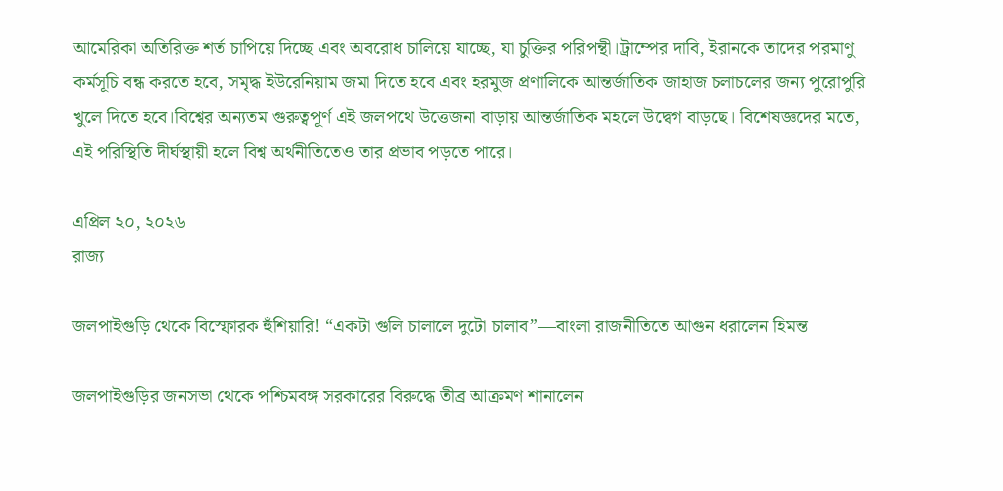আমেরিকা অতিরিক্ত শর্ত চাপিয়ে দিচ্ছে এবং অবরোধ চালিয়ে যাচ্ছে, যা চুক্তির পরিপন্থী।ট্রাম্পের দাবি, ইরানকে তাদের পরমাণু কর্মসূচি বন্ধ করতে হবে, সমৃদ্ধ ইউরেনিয়াম জমা দিতে হবে এবং হরমুজ প্রণালিকে আন্তর্জাতিক জাহাজ চলাচলের জন্য পুরোপুরি খুলে দিতে হবে।বিশ্বের অন্যতম গুরুত্বপূর্ণ এই জলপথে উত্তেজনা বাড়ায় আন্তর্জাতিক মহলে উদ্বেগ বাড়ছে। বিশেষজ্ঞদের মতে, এই পরিস্থিতি দীর্ঘস্থায়ী হলে বিশ্ব অর্থনীতিতেও তার প্রভাব পড়তে পারে।

এপ্রিল ২০, ২০২৬
রাজ্য

জলপাইগুড়ি থেকে বিস্ফোরক হুঁশিয়ারি! “একটা গুলি চালালে দুটো চালাব”—বাংলা রাজনীতিতে আগুন ধরালেন হিমন্ত

জলপাইগুড়ির জনসভা থেকে পশ্চিমবঙ্গ সরকারের বিরুদ্ধে তীব্র আক্রমণ শানালেন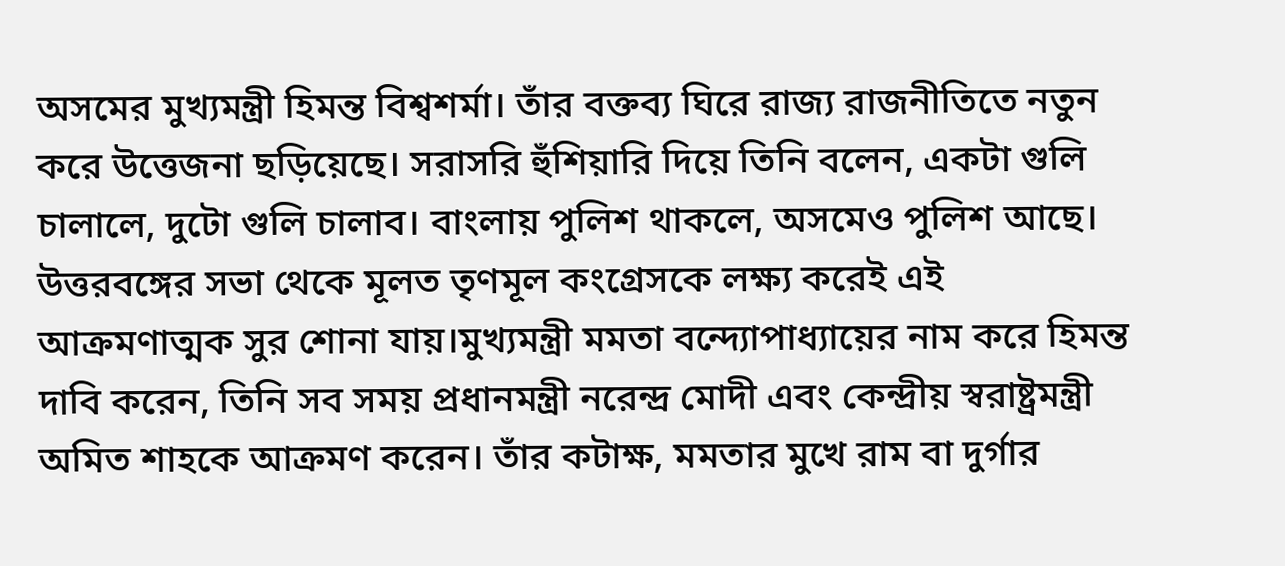অসমের মুখ্যমন্ত্রী হিমন্ত বিশ্বশর্মা। তাঁর বক্তব্য ঘিরে রাজ্য রাজনীতিতে নতুন করে উত্তেজনা ছড়িয়েছে। সরাসরি হুঁশিয়ারি দিয়ে তিনি বলেন, একটা গুলি চালালে, দুটো গুলি চালাব। বাংলায় পুলিশ থাকলে, অসমেও পুলিশ আছে। উত্তরবঙ্গের সভা থেকে মূলত তৃণমূল কংগ্রেসকে লক্ষ্য করেই এই আক্রমণাত্মক সুর শোনা যায়।মুখ্যমন্ত্রী মমতা বন্দ্যোপাধ্যায়ের নাম করে হিমন্ত দাবি করেন, তিনি সব সময় প্রধানমন্ত্রী নরেন্দ্র মোদী এবং কেন্দ্রীয় স্বরাষ্ট্রমন্ত্রী অমিত শাহকে আক্রমণ করেন। তাঁর কটাক্ষ, মমতার মুখে রাম বা দুর্গার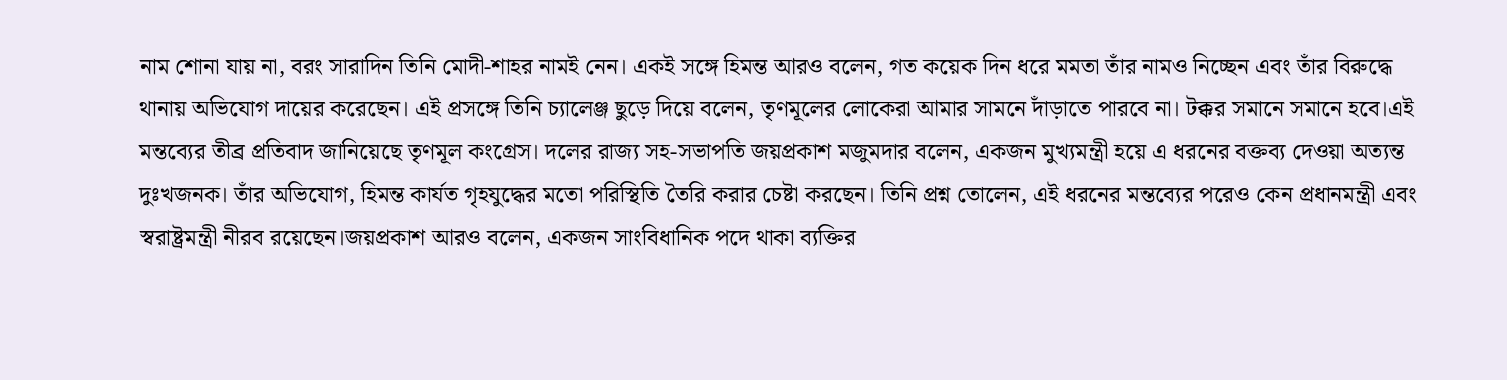নাম শোনা যায় না, বরং সারাদিন তিনি মোদী-শাহর নামই নেন। একই সঙ্গে হিমন্ত আরও বলেন, গত কয়েক দিন ধরে মমতা তাঁর নামও নিচ্ছেন এবং তাঁর বিরুদ্ধে থানায় অভিযোগ দায়ের করেছেন। এই প্রসঙ্গে তিনি চ্যালেঞ্জ ছুড়ে দিয়ে বলেন, তৃণমূলের লোকেরা আমার সামনে দাঁড়াতে পারবে না। টক্কর সমানে সমানে হবে।এই মন্তব্যের তীব্র প্রতিবাদ জানিয়েছে তৃণমূল কংগ্রেস। দলের রাজ্য সহ-সভাপতি জয়প্রকাশ মজুমদার বলেন, একজন মুখ্যমন্ত্রী হয়ে এ ধরনের বক্তব্য দেওয়া অত্যন্ত দুঃখজনক। তাঁর অভিযোগ, হিমন্ত কার্যত গৃহযুদ্ধের মতো পরিস্থিতি তৈরি করার চেষ্টা করছেন। তিনি প্রশ্ন তোলেন, এই ধরনের মন্তব্যের পরেও কেন প্রধানমন্ত্রী এবং স্বরাষ্ট্রমন্ত্রী নীরব রয়েছেন।জয়প্রকাশ আরও বলেন, একজন সাংবিধানিক পদে থাকা ব্যক্তির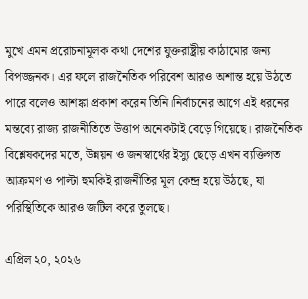মুখে এমন প্ররোচনামূলক কথা দেশের যুক্তরাষ্ট্রীয় কাঠামোর জন্য বিপজ্জনক। এর ফলে রাজনৈতিক পরিবেশ আরও অশান্ত হয়ে উঠতে পারে বলেও আশঙ্কা প্রকাশ করেন তিনি।নির্বাচনের আগে এই ধরনের মন্তব্যে রাজ্য রাজনীতিতে উত্তাপ অনেকটাই বেড়ে গিয়েছে। রাজনৈতিক বিশ্লেষকদের মতে, উন্নয়ন ও জনস্বার্থের ইস্যু ছেড়ে এখন ব্যক্তিগত আক্রমণ ও পাল্টা হুমকিই রাজনীতির মূল কেন্দ্র হয়ে উঠছে, যা পরিস্থিতিকে আরও জটিল করে তুলছে।

এপ্রিল ২০, ২০২৬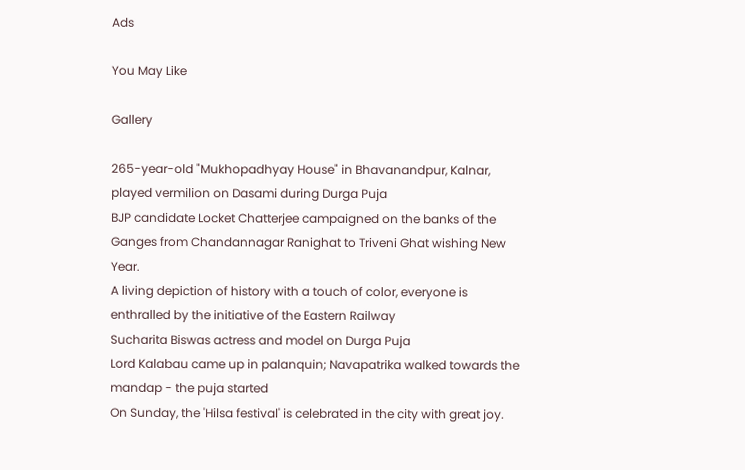Ads

You May Like

Gallery

265-year-old "Mukhopadhyay House" in Bhavanandpur, Kalnar, played vermilion on Dasami during Durga Puja
BJP candidate Locket Chatterjee campaigned on the banks of the Ganges from Chandannagar Ranighat to Triveni Ghat wishing New Year.
A living depiction of history with a touch of color, everyone is enthralled by the initiative of the Eastern Railway
Sucharita Biswas actress and model on Durga Puja
Lord Kalabau came up in palanquin; Navapatrika walked towards the mandap - the puja started
On Sunday, the 'Hilsa festival' is celebrated in the city with great joy.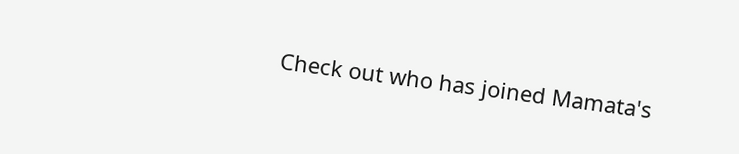Check out who has joined Mamata's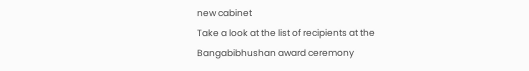new cabinet
Take a look at the list of recipients at the Bangabibhushan award ceremony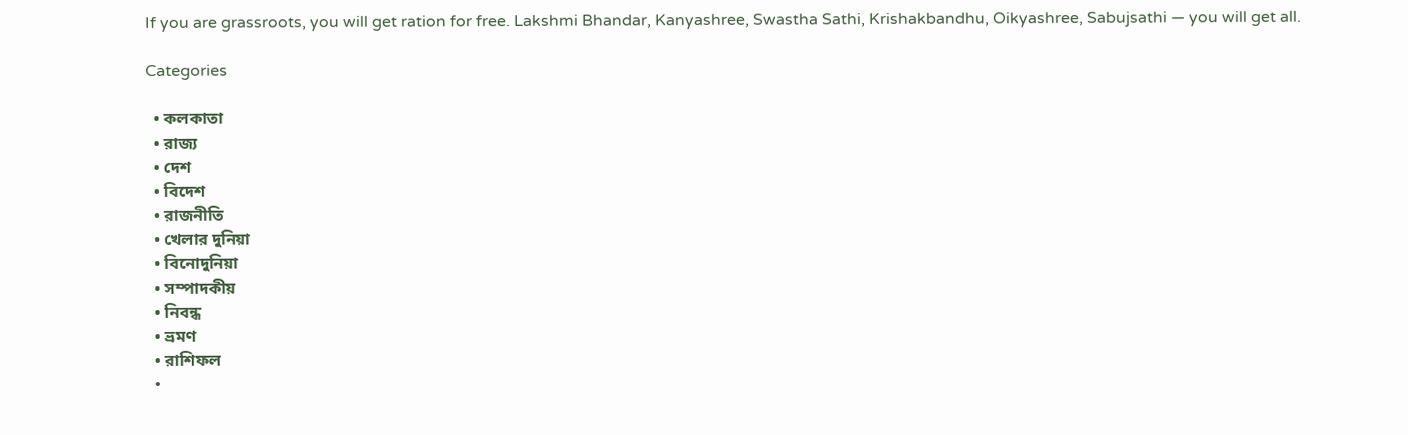If you are grassroots, you will get ration for free. Lakshmi Bhandar, Kanyashree, Swastha Sathi, Krishakbandhu, Oikyashree, Sabujsathi — you will get all.

Categories

  • কলকাতা
  • রাজ্য
  • দেশ
  • বিদেশ
  • রাজনীতি
  • খেলার দুনিয়া
  • বিনোদুনিয়া
  • সম্পাদকীয়
  • নিবন্ধ
  • ভ্রমণ
  • রাশিফল
  •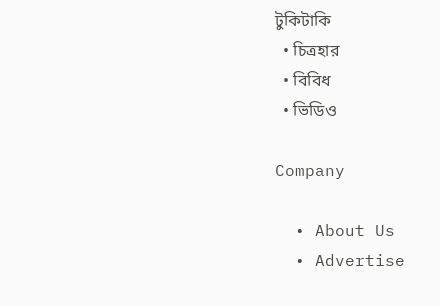টুকিটাকি
  • চিত্রহার
  • বিবিধ
  • ভিডিও

Company

  • About Us
  • Advertise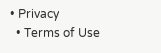• Privacy
  • Terms of Use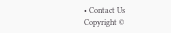• Contact Us
Copyright ©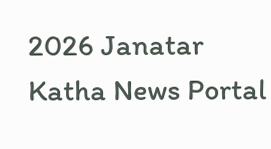2026 Janatar Katha News Portal